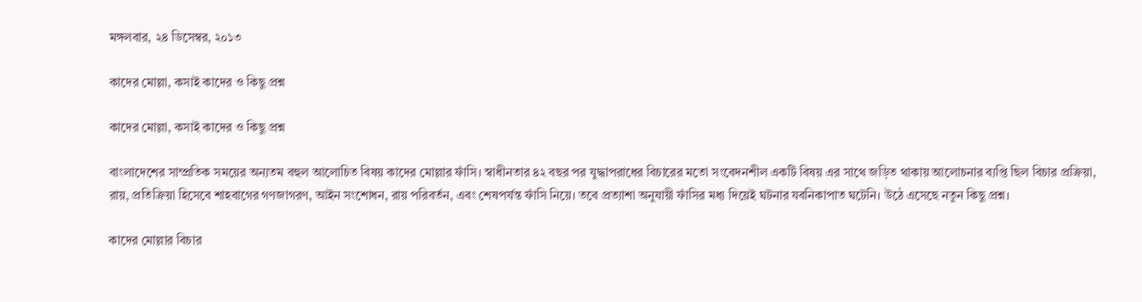মঙ্গলবার, ২৪ ডিসেম্বর, ২০১৩

কাদের মোল্লা, কসাই কাদের ও কিছু প্রশ্ন

কাদের মোল্লা, কসাই কাদের ও কিছু প্রশ্ন

বাংলাদেশের সাম্প্রতিক সময়ের অন্যতম বহুল আলোচিত বিষয় কাদের মোল্লার ফাঁসি। স্বাধীনতার ৪২ বছর পর যুদ্ধাপরাধের বিচারের মতো সংবেদনশীল একটি বিষয় এর সাথে জড়িত থাকায় আলোচনার ব্যপ্তি ছিল বিচার প্রক্রিয়া, রায়, প্রতিক্রিয়া হিসেবে শাহবাগের গণজাগরণ, আইন সংশোধন, রায় পরিবর্তন, এবং শেষপর্যন্ত ফাঁসি নিয়ে। তবে প্রত্যাশা অনুযায়ী ফাঁসির মধ্য দিয়েই ঘটনার যবনিকাপাত ঘটেনি। উঠে এসেছে নতুন কিছু প্রশ্ন।

কাদের মোল্লার বিচার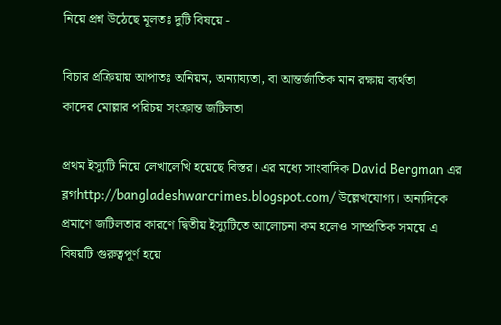নিয়ে প্রশ্ন উঠেছে মূলতঃ দুটি বিষয়ে -

বিচার প্রক্রিয়ায় আপাতঃ অনিয়ম, অন্যায্যতা, বা আন্তর্জাতিক মান রক্ষায় ব্যর্থতা
কাদের মোল্লার পরিচয় সংক্রান্ত জটিলতা

প্রথম ইস্যুটি নিয়ে লেখালেখি হয়েছে বিস্তর। এর মধ্যে সাংবাদিক David Bergman এর ব্লগhttp://bangladeshwarcrimes.blogspot.com/ উল্লেখযোগ্য। অন্যদিকে প্রমাণে জটিলতার কারণে দ্বিতীয় ইস্যুটিতে আলোচনা কম হলেও সাম্প্রতিক সময়ে এ বিষয়টি গুরুত্বপূর্ণ হয়ে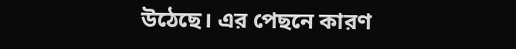উঠেছে। এর পেছনে কারণ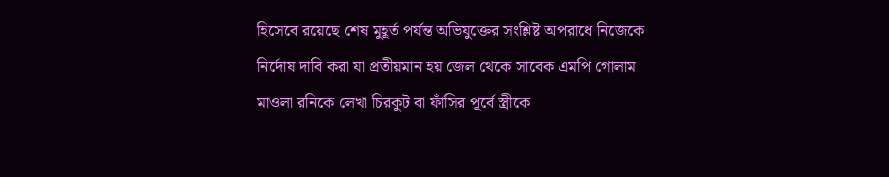হিসেবে রয়েছে শেষ মুহূর্ত পর্যন্ত অভিযুক্তের সংশ্লিষ্ট অপরাধে নিজেকে নির্দোষ দাবি করা যা প্রতীয়মান হয় জেল থেকে সাবেক এমপি গোলাম মাওলা রনিকে লেখা চিরকুট বা ফাঁসির পূর্বে স্ত্রীকে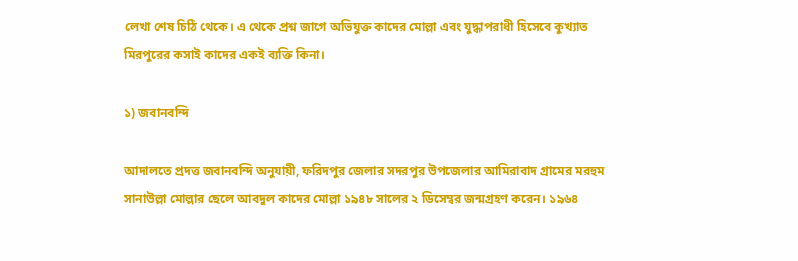লেখা শেষ চিঠি থেকে। এ থেকে প্রশ্ন জাগে অভিযুক্ত কাদের মোল্লা এবং যুদ্ধাপরাধী হিসেবে কুখ্যাত মিরপুরের কসাই কাদের একই ব্যক্তি কিনা।

১) জবানবন্দি

আদালতে প্রদত্ত জবানবন্দি অনুযায়ী, ফরিদপুর জেলার সদরপুর উপজেলার আমিরাবাদ গ্রামের মরহুম সানাউল্লা মোল্লার ছেলে আবদুল কাদের মোল্লা ১৯৪৮ সালের ২ ডিসেম্বর জন্মগ্রহণ করেন। ১৯৬৪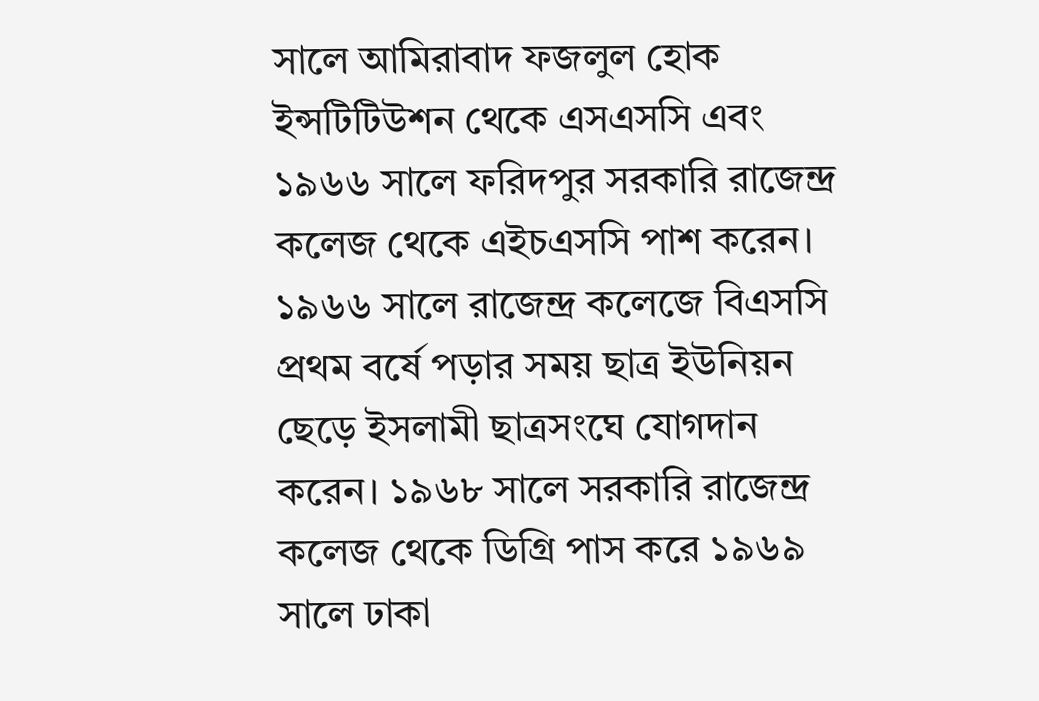সালে আমিরাবাদ ফজলুল হোক ইন্সটিটিউশন থেকে এসএসসি এবং ১৯৬৬ সালে ফরিদপুর সরকারি রাজেন্দ্র কলেজ থেকে এইচএসসি পাশ করেন। ১৯৬৬ সালে রাজেন্দ্র কলেজে বিএসসি প্রথম বর্ষে পড়ার সময় ছাত্র ইউনিয়ন ছেড়ে ইসলামী ছাত্রসংঘে যোগদান করেন। ১৯৬৮ সালে সরকারি রাজেন্দ্র কলেজ থেকে ডিগ্রি পাস করে ১৯৬৯ সালে ঢাকা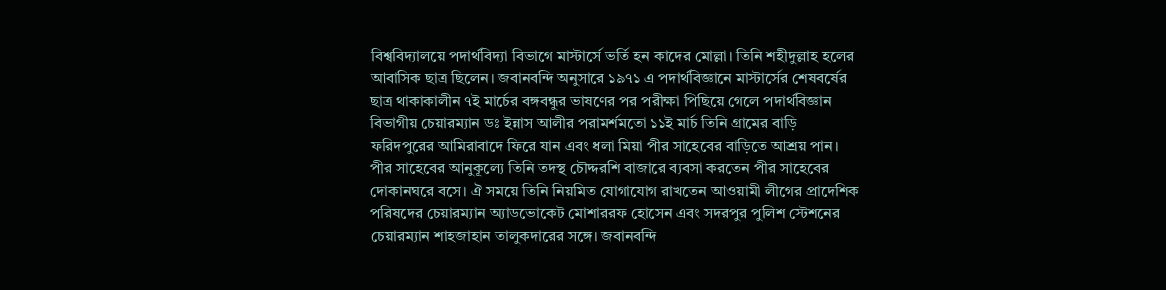বিশ্ববিদ্যালয়ে পদার্থবিদ্যা বিভাগে মাস্টার্সে ভর্তি হন কাদের মোল্লা। তিনি শহীদুল্লাহ হলের আবাসিক ছাত্র ছিলেন। জবানবন্দি অনুসারে ১৯৭১ এ পদার্থবিজ্ঞানে মাস্টার্সের শেষবর্ষের ছাত্র থাকাকালীন ৭ই মার্চের বঙ্গবন্ধুর ভাষণের পর পরীক্ষা পিছিয়ে গেলে পদার্থবিজ্ঞান বিভাগীয় চেয়ারম্যান ডঃ ইন্নাস আলীর পরামর্শমতো ১১ই মার্চ তিনি গ্রামের বাড়ি ফরিদপুরের আমিরাবাদে ফিরে যান এবং ধলা মিয়া পীর সাহেবের বাড়িতে আশ্রয় পান। পীর সাহেবের আনুকূল্যে তিনি তদস্থ চৌদ্দরশি বাজারে ব্যবসা করতেন পীর সাহেবের দোকানঘরে বসে। ঐ সময়ে তিনি নিয়মিত যোগাযোগ রাখতেন আওয়ামী লীগের প্রাদেশিক পরিষদের চেয়ারম্যান অ্যাডভোকেট মোশাররফ হোসেন এবং সদরপুর পুলিশ স্টেশনের চেয়ারম্যান শাহজাহান তালুকদারের সঙ্গে। জবানবন্দি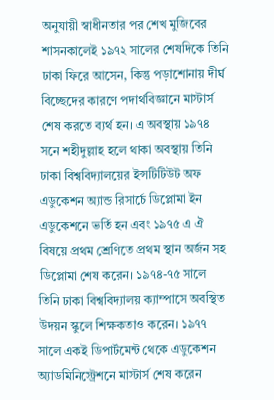অনুযায়ী স্বাধীনতার পর শেখ মুজিবের শাসনকালেই ১৯৭২ সালের শেষদিকে তিনি ঢাকা ফিরে আসেন, কিন্তু পড়াশোনায় দীর্ঘ বিচ্ছেদের কারণে পদার্থবিজ্ঞানে মাস্টার্স শেষ করতে ব্যর্থ হন। এ অবস্থায় ১৯৭৪ সনে শহীদুল্লাহ হলে থাকা অবস্থায় তিনি ঢাকা বিশ্ববিদ্যালয়ের ইন্সটিটিউট অফ এডুকেশন অ্যান্ড রিসার্চে ডিপ্লোমা ইন এডুকেশনে ভর্তি হন এবং ১৯৭৫ এ ঐ বিষয়ে প্রথম শ্রেণিতে প্রথম স্থান অর্জন সহ ডিপ্লোমা শেষ করেন। ১৯৭৪-৭৫ সালে তিনি ঢাকা বিশ্ববিদ্যালয় ক্যাম্পাসে অবস্থিত উদয়ন স্কুলে শিক্ষকতাও করেন। ১৯৭৭ সালে একই ডিপার্টমেন্ট থেকে এডুকেশন অ্যাডমিনিস্ট্রেশনে মাস্টার্স শেষ করেন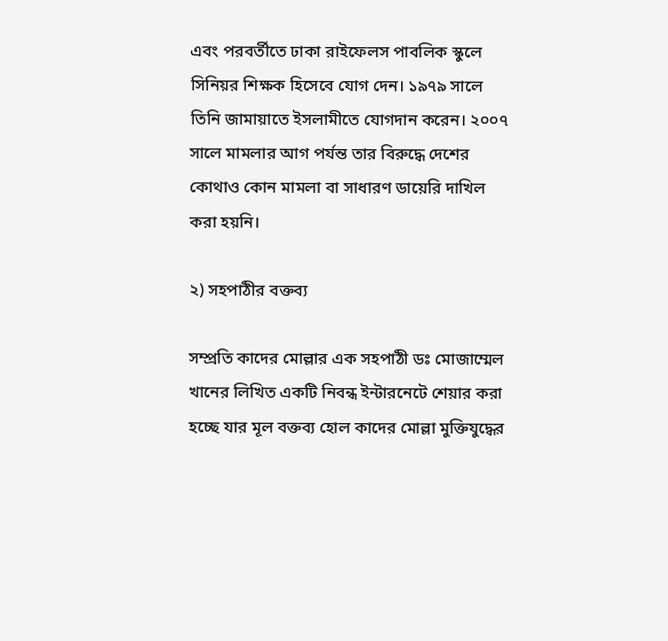এবং পরবর্তীতে ঢাকা রাইফেলস পাবলিক স্কুলে সিনিয়র শিক্ষক হিসেবে যোগ দেন। ১৯৭৯ সালে তিনি জামায়াতে ইসলামীতে যোগদান করেন। ২০০৭ সালে মামলার আগ পর্যন্ত তার বিরুদ্ধে দেশের কোথাও কোন মামলা বা সাধারণ ডায়েরি দাখিল করা হয়নি।

২) সহপাঠীর বক্তব্য

সম্প্রতি কাদের মোল্লার এক সহপাঠী ডঃ মোজাম্মেল খানের লিখিত একটি নিবন্ধ ইন্টারনেটে শেয়ার করা হচ্ছে যার মূল বক্তব্য হোল কাদের মোল্লা মুক্তিযুদ্ধের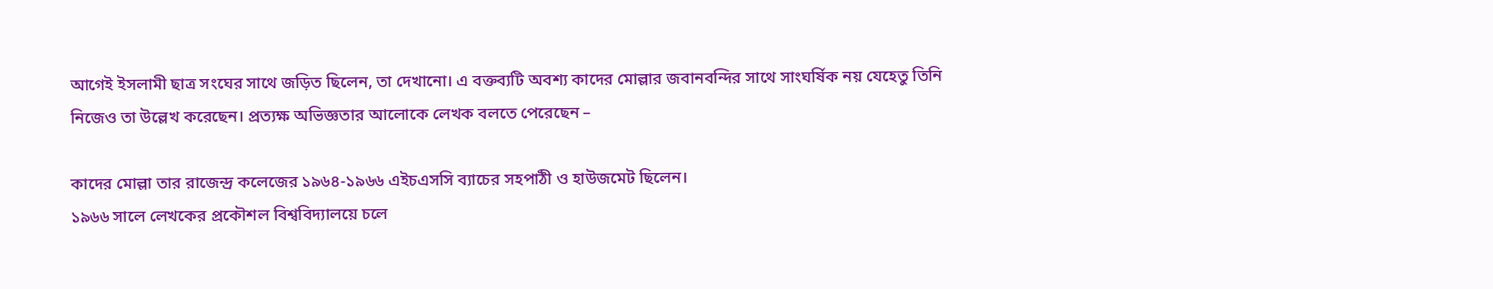আগেই ইসলামী ছাত্র সংঘের সাথে জড়িত ছিলেন, তা দেখানো। এ বক্তব্যটি অবশ্য কাদের মোল্লার জবানবন্দির সাথে সাংঘর্ষিক নয় যেহেতু তিনি নিজেও তা উল্লেখ করেছেন। প্রত্যক্ষ অভিজ্ঞতার আলোকে লেখক বলতে পেরেছেন –

কাদের মোল্লা তার রাজেন্দ্র কলেজের ১৯৬৪-১৯৬৬ এইচএসসি ব্যাচের সহপাঠী ও হাউজমেট ছিলেন।
১৯৬৬ সালে লেখকের প্রকৌশল বিশ্ববিদ্যালয়ে চলে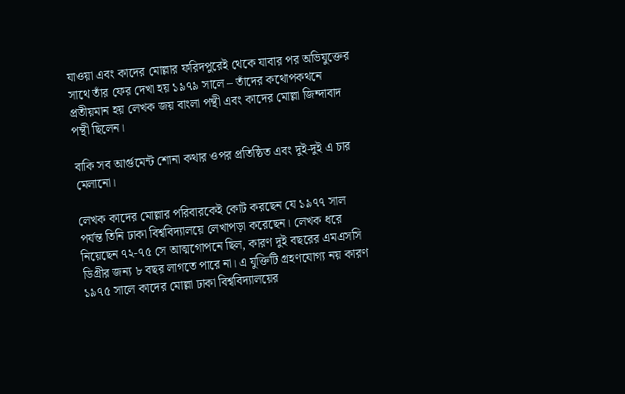যাওয়া এবং কাদের মোল্লার ফরিদপুরেই থেকে যাবার পর অভিযুক্তের সাথে তাঁর ফের দেখা হয় ১৯৭৯ সালে – তাঁদের কথোপকথনে প্রতীয়মান হয় লেখক জয় বাংলা পন্থী এবং কাদের মোল্লা জিন্দাবাদ পন্থী ছিলেন।

বাকি সব আর্গুমেন্ট শোনা কথার ওপর প্রতিষ্ঠিত এবং দুই-দুই এ চার মেলানো।

লেখক কাদের মোল্লার পরিবারকেই কোট করছেন যে ১৯৭৭ সাল পর্যন্ত তিনি ঢাকা বিশ্ববিদ্যালয়ে লেখাপড়া করেছেন। লেখক ধরে নিয়েছেন ৭২-৭৫ সে আত্মগোপনে ছিল, কারণ দুই বছরের এমএসসি ডিগ্রীর জন্য ৮ বছর লাগতে পারে না। এ যুক্তিটি গ্রহণযোগ্য নয় কারণ ১৯৭৫ সালে কাদের মোল্লা ঢাকা বিশ্ববিদ্যালয়ের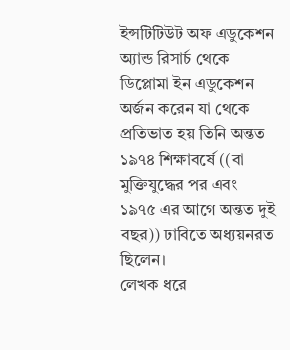ইন্সটিটিউট অফ এডুকেশন অ্যান্ড রিসার্চ থেকে ডিপ্লোমা ইন এডুকেশন অর্জন করেন যা থেকে প্রতিভাত হয় তিনি অন্তত ১৯৭৪ শিক্ষাবর্ষে ((বা মুক্তিযুদ্ধের পর এবং ১৯৭৫ এর আগে অন্তত দুই বছর)) ঢাবিতে অধ্যয়নরত ছিলেন।
লেখক ধরে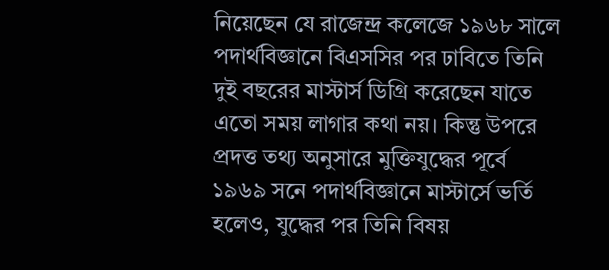নিয়েছেন যে রাজেন্দ্র কলেজে ১৯৬৮ সালে পদার্থবিজ্ঞানে বিএসসির পর ঢাবিতে তিনি দুই বছরের মাস্টার্স ডিগ্রি করেছেন যাতে এতো সময় লাগার কথা নয়। কিন্তু উপরে প্রদত্ত তথ্য অনুসারে মুক্তিযুদ্ধের পূর্বে ১৯৬৯ সনে পদার্থবিজ্ঞানে মাস্টার্সে ভর্তি হলেও, যুদ্ধের পর তিনি বিষয়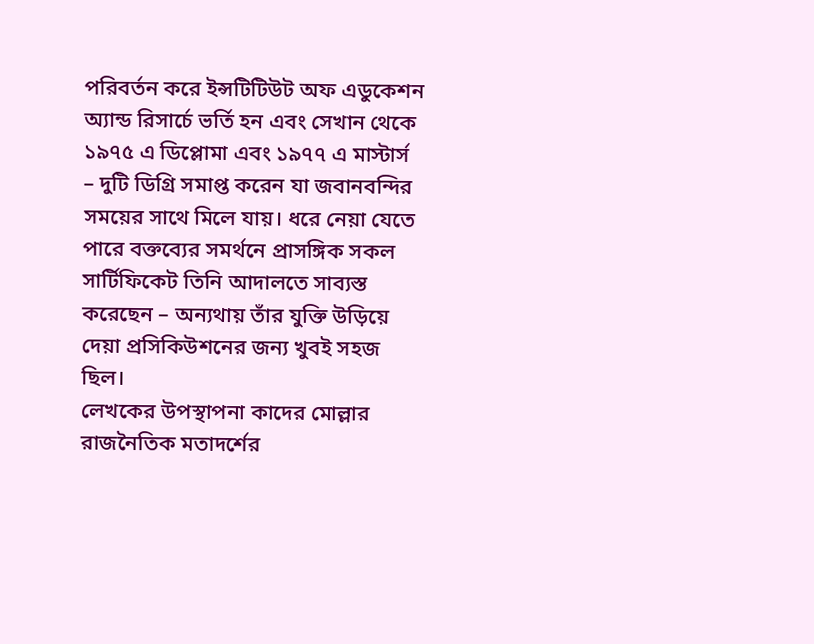পরিবর্তন করে ইন্সটিটিউট অফ এডুকেশন অ্যান্ড রিসার্চে ভর্তি হন এবং সেখান থেকে ১৯৭৫ এ ডিপ্লোমা এবং ১৯৭৭ এ মাস্টার্স – দুটি ডিগ্রি সমাপ্ত করেন যা জবানবন্দির সময়ের সাথে মিলে যায়। ধরে নেয়া যেতে পারে বক্তব্যের সমর্থনে প্রাসঙ্গিক সকল সার্টিফিকেট তিনি আদালতে সাব্যস্ত করেছেন – অন্যথায় তাঁর যুক্তি উড়িয়ে দেয়া প্রসিকিউশনের জন্য খুবই সহজ ছিল।
লেখকের উপস্থাপনা কাদের মোল্লার রাজনৈতিক মতাদর্শের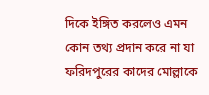দিকে ইঙ্গিত করলেও এমন কোন তথ্য প্রদান করে না যা ফরিদপুরের কাদের মোল্লাকে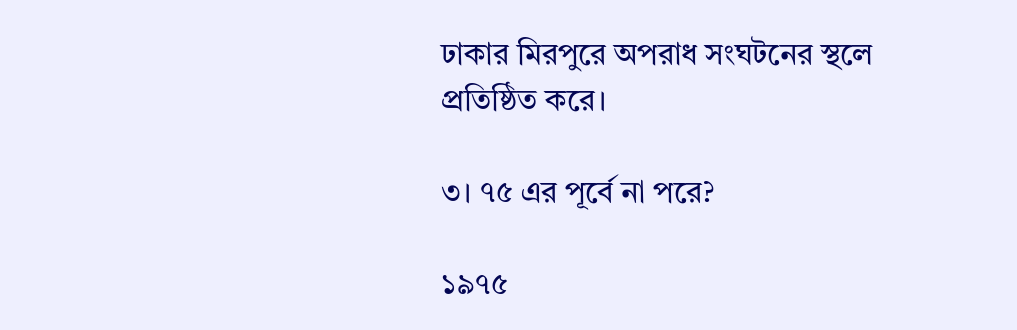ঢাকার মিরপুরে অপরাধ সংঘটনের স্থলে প্রতিষ্ঠিত করে।

৩। ৭৫ এর পূর্বে না পরে?

১৯৭৫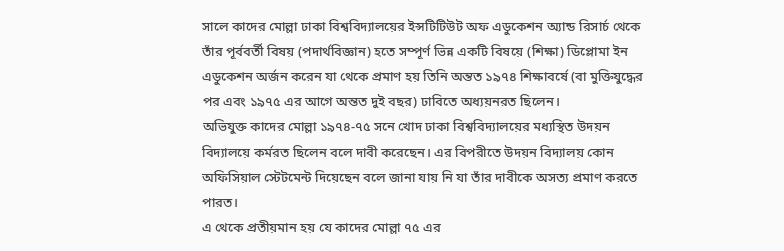সালে কাদের মোল্লা ঢাকা বিশ্ববিদ্যালয়ের ইন্সটিটিউট অফ এডুকেশন অ্যান্ড রিসার্চ থেকে তাঁর পূর্ববর্তী বিষয় (পদার্থবিজ্ঞান) হতে সম্পূর্ণ ভিন্ন একটি বিষয়ে (শিক্ষা) ডিপ্লোমা ইন এডুকেশন অর্জন করেন যা থেকে প্রমাণ হয় তিনি অন্তত ১৯৭৪ শিক্ষাবর্ষে (বা মুক্তিযুদ্ধের পর এবং ১৯৭৫ এর আগে অন্তত দুই বছর) ঢাবিতে অধ্যয়নরত ছিলেন।
অভিযুক্ত কাদের মোল্লা ১৯৭৪-৭৫ সনে খোদ ঢাকা বিশ্ববিদ্যালয়ের মধ্যস্থিত উদয়ন বিদ্যালয়ে কর্মরত ছিলেন বলে দাবী করেছেন। এর বিপরীতে উদয়ন বিদ্যালয় কোন অফিসিয়াল স্টেটমেন্ট দিয়েছেন বলে জানা যায় নি যা তাঁর দাবীকে অসত্য প্রমাণ করতে পারত।
এ থেকে প্রতীয়মান হয় যে কাদের মোল্লা ৭৫ এর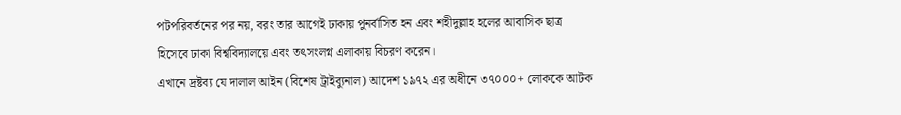পটপরিবর্তনের পর নয়, বরং তার আগেই ঢাকায় পুনর্বাসিত হন এবং শহীদুল্লাহ হলের আবাসিক ছাত্র হিসেবে ঢাকা বিশ্ববিদ্যালয়ে এবং তৎসংলগ্ন এলাকায় বিচরণ করেন।
এখানে দ্রষ্টব্য যে দালাল আইন (বিশেষ ট্রাইব্যুনাল) আদেশ ১৯৭২ এর অধীনে ৩৭০০০+ লোককে আটক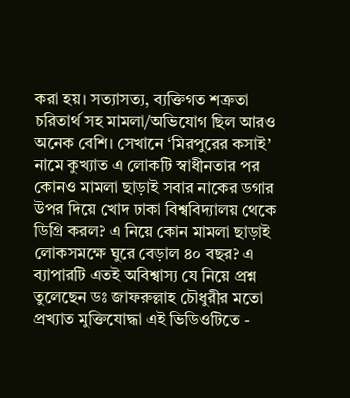করা হয়। সত্যাসত্য, ব্যক্তিগত শত্রুতা চরিতার্থ সহ মামলা/অভিযোগ ছিল আরও অনেক বেশি। সেখানে ‘মিরপুরের কসাই’ নামে কুখ্যাত এ লোকটি স্বাধীনতার পর কোনও মামলা ছাড়াই সবার নাকের ডগার উপর দিয়ে খোদ ঢাকা বিশ্ববিদ্যালয় থেকে ডিগ্রি করল? এ নিয়ে কোন মামলা ছাড়াই লোকসমক্ষে ঘুরে বেড়াল ৪০ বছর? এ ব্যাপারটি এতই অবিশ্বাস্য যে নিয়ে প্রশ্ন তুলেছেন ডঃ জাফরুল্লাহ চৌধুরীর মতো প্রখ্যাত মুক্তিযোদ্ধা এই ভিডিওটিতে -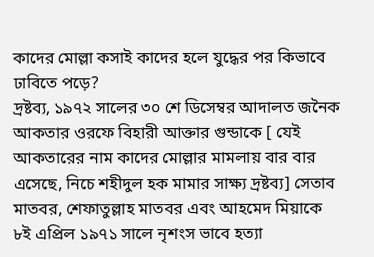কাদের মোল্লা কসাই কাদের হলে যুদ্ধের পর কিভাবে ঢাবিতে পড়ে?
দ্রষ্টব্য, ১৯৭২ সালের ৩০ শে ডিসেম্বর আদালত জনৈক আকতার ওরফে বিহারী আক্তার গুন্ডাকে [ যেই আকতারের নাম কাদের মোল্লার মামলায় বার বার এসেছে, নিচে শহীদুল হক মামার সাক্ষ্য দ্রষ্টব্য] সেতাব মাতবর, শেফাতুল্লাহ মাতবর এবং আহমেদ মিয়াকে ৮ই এপ্রিল ১৯৭১ সালে নৃশংস ভাবে হত্যা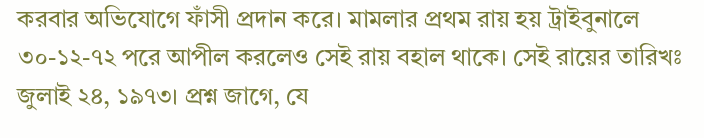করবার অভিযোগে ফাঁসী প্রদান করে। মামলার প্রথম রায় হয় ট্রাইবুনালে ৩০-১২-৭২ পরে আপীল করলেও সেই রায় বহাল থাকে। সেই রায়ের তারিখঃ জুলাই ২৪, ১৯৭৩। প্রশ্ন জাগে, যে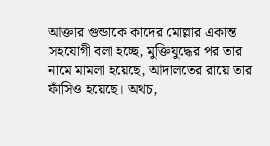আক্তার গুন্ডাকে কাদের মোল্লার একান্ত সহযোগী বলা হচ্ছে, মুক্তিযুদ্ধের পর তার নামে মামলা হয়েছে, আদালতের রায়ে তার ফাঁসিও হয়েছে। অথচ,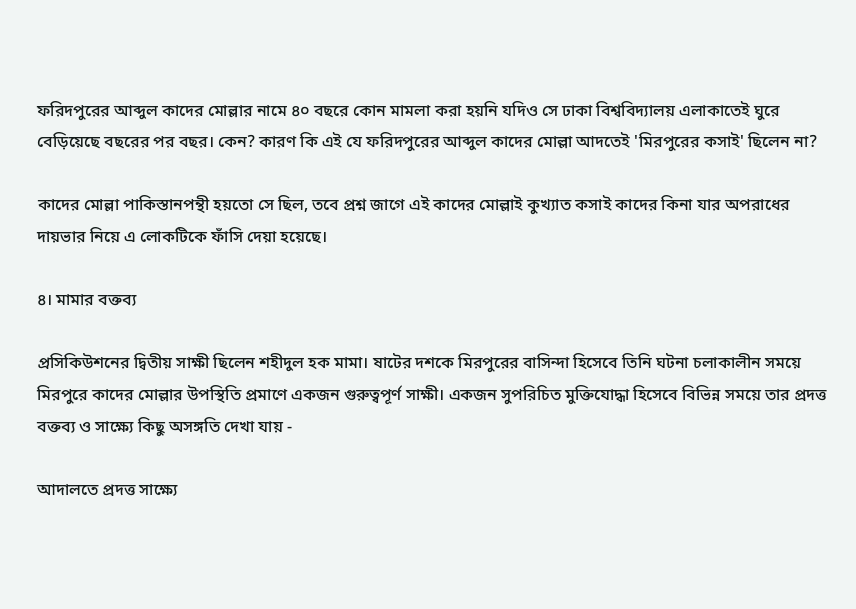ফরিদপুরের আব্দুল কাদের মোল্লার নামে ৪০ বছরে কোন মামলা করা হয়নি যদিও সে ঢাকা বিশ্ববিদ্যালয় এলাকাতেই ঘুরে বেড়িয়েছে বছরের পর বছর। কেন? কারণ কি এই যে ফরিদপুরের আব্দুল কাদের মোল্লা আদতেই 'মিরপুরের কসাই' ছিলেন না?

কাদের মোল্লা পাকিস্তানপন্থী হয়তো সে ছিল, তবে প্রশ্ন জাগে এই কাদের মোল্লাই কুখ্যাত কসাই কাদের কিনা যার অপরাধের দায়ভার নিয়ে এ লোকটিকে ফাঁসি দেয়া হয়েছে।

৪। মামার বক্তব্য

প্রসিকিউশনের দ্বিতীয় সাক্ষী ছিলেন শহীদুল হক মামা। ষাটের দশকে মিরপুরের বাসিন্দা হিসেবে তিনি ঘটনা চলাকালীন সময়ে মিরপুরে কাদের মোল্লার উপস্থিতি প্রমাণে একজন গুরুত্বপূর্ণ সাক্ষী। একজন সুপরিচিত মুক্তিযোদ্ধা হিসেবে বিভিন্ন সময়ে তার প্রদত্ত বক্তব্য ও সাক্ষ্যে কিছু অসঙ্গতি দেখা যায় -

আদালতে প্রদত্ত সাক্ষ্যে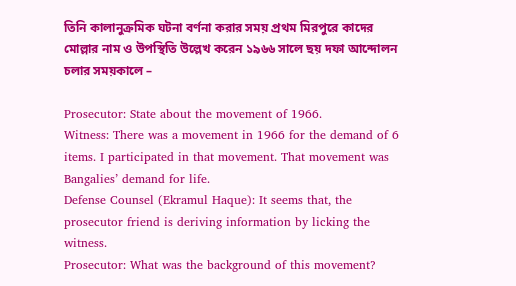তিনি কালানুক্রমিক ঘটনা বর্ণনা করার সময় প্রথম মিরপুরে কাদের মোল্লার নাম ও উপস্থিতি উল্লেখ করেন ১৯৬৬ সালে ছয় দফা আন্দোলন চলার সময়কালে –

Prosecutor: State about the movement of 1966.
Witness: There was a movement in 1966 for the demand of 6 items. I participated in that movement. That movement was Bangalies’ demand for life.
Defense Counsel (Ekramul Haque): It seems that, the prosecutor friend is deriving information by licking the witness.
Prosecutor: What was the background of this movement?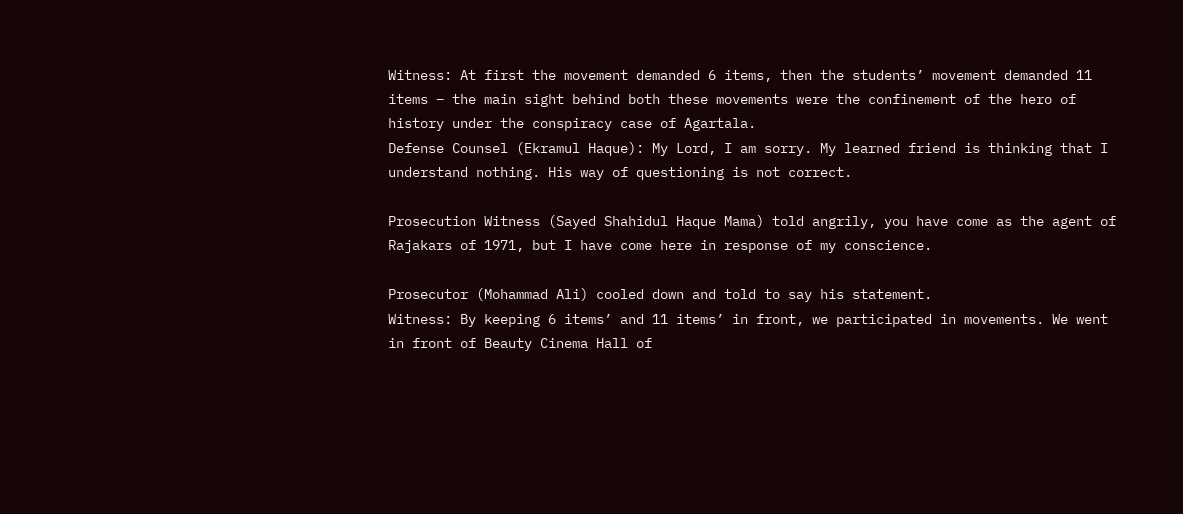Witness: At first the movement demanded 6 items, then the students’ movement demanded 11 items – the main sight behind both these movements were the confinement of the hero of history under the conspiracy case of Agartala.
Defense Counsel (Ekramul Haque): My Lord, I am sorry. My learned friend is thinking that I understand nothing. His way of questioning is not correct.

Prosecution Witness (Sayed Shahidul Haque Mama) told angrily, you have come as the agent of Rajakars of 1971, but I have come here in response of my conscience.

Prosecutor (Mohammad Ali) cooled down and told to say his statement.
Witness: By keeping 6 items’ and 11 items’ in front, we participated in movements. We went in front of Beauty Cinema Hall of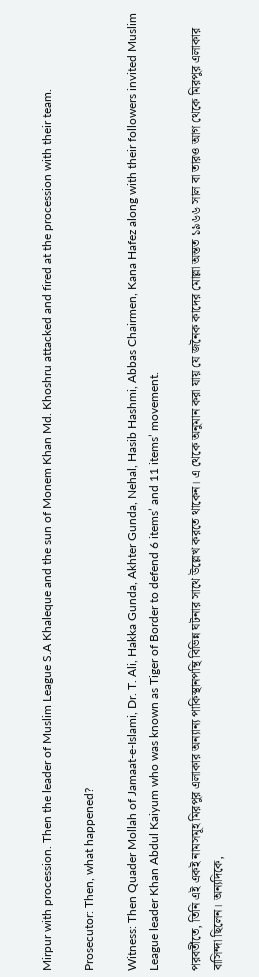Mirpur with procession. Then the leader of Muslim League S.A Khaleque and the sun of Monem Khan Md. Khoshru attacked and fired at the procession with their team.

Prosecutor: Then, what happened?

Witness: Then Quader Mollah of Jamaat-e-Islami, Dr. T. Ali, Hakka Gunda, Akhter Gunda, Nehal, Hasib Hashmi, Abbas Chairmen, Kana Hafez along with their followers invited Muslim League leader Khan Abdul Kaiyum who was known as Tiger of Border to defend 6 items’ and 11 items’ movement.

পরবর্তীতে, তিনি এই একই নামসমূহ মিরপুর এলাকার অন্যান্য পাকিস্থানপন্থি বিভিন্ন ঘটনার সাথে উল্লেখ করতে থাকেন। এ থেকে অনুমান করা যায় যে জনৈক কাদের মোল্লা অন্তত ১৯৬৬ সাল বা তারও আগ থেকে মিরপুর এলাকার বাসিন্দা ছিলেন। অন্যদিকে,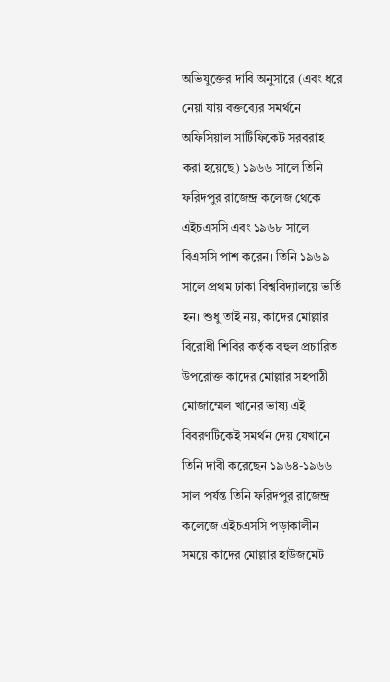অভিযুক্তের দাবি অনুসারে (এবং ধরে নেয়া যায় বক্তব্যের সমর্থনে অফিসিয়াল সার্টিফিকেট সরবরাহ করা হয়েছে) ১৯৬৬ সালে তিনি ফরিদপুর রাজেন্দ্র কলেজ থেকে এইচএসসি এবং ১৯৬৮ সালে বিএসসি পাশ করেন। তিনি ১৯৬৯ সালে প্রথম ঢাকা বিশ্ববিদ্যালয়ে ভর্তি হন। শুধু তাই নয়, কাদের মোল্লার বিরোধী শিবির কর্তৃক বহুল প্রচারিত উপরোক্ত কাদের মোল্লার সহপাঠী মোজাম্মেল খানের ভাষ্য এই বিবরণটিকেই সমর্থন দেয় যেখানে তিনি দাবী করেছেন ১৯৬৪-১৯৬৬ সাল পর্যন্ত তিনি ফরিদপুর রাজেন্দ্র কলেজে এইচএসসি পড়াকালীন সময়ে কাদের মোল্লার হাউজমেট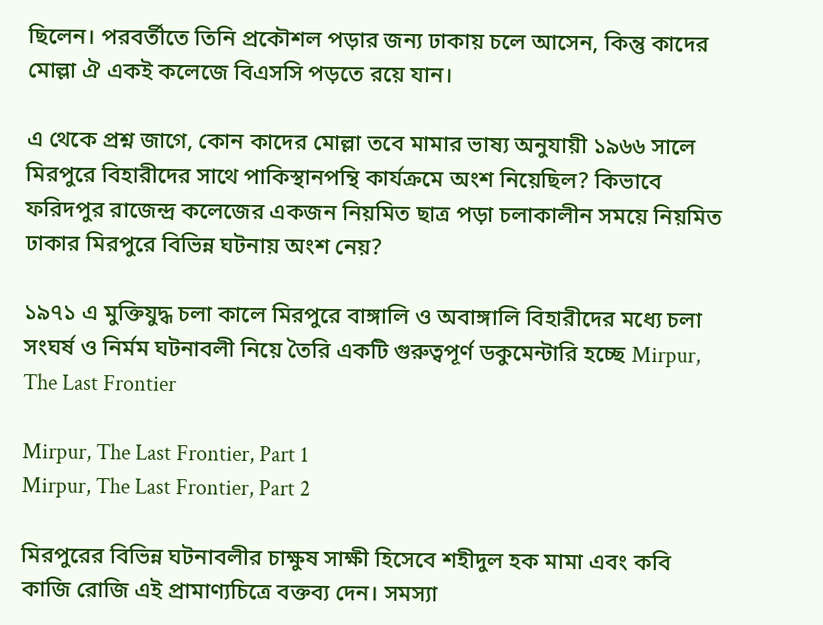ছিলেন। পরবর্তীতে তিনি প্রকৌশল পড়ার জন্য ঢাকায় চলে আসেন, কিন্তু কাদের মোল্লা ঐ একই কলেজে বিএসসি পড়তে রয়ে যান।

এ থেকে প্রশ্ন জাগে, কোন কাদের মোল্লা তবে মামার ভাষ্য অনুযায়ী ১৯৬৬ সালে মিরপুরে বিহারীদের সাথে পাকিস্থানপন্থি কার্যক্রমে অংশ নিয়েছিল? কিভাবে ফরিদপুর রাজেন্দ্র কলেজের একজন নিয়মিত ছাত্র পড়া চলাকালীন সময়ে নিয়মিত ঢাকার মিরপুরে বিভিন্ন ঘটনায় অংশ নেয়?

১৯৭১ এ মুক্তিযুদ্ধ চলা কালে মিরপুরে বাঙ্গালি ও অবাঙ্গালি বিহারীদের মধ্যে চলা সংঘর্ষ ও নির্মম ঘটনাবলী নিয়ে তৈরি একটি গুরুত্বপূর্ণ ডকুমেন্টারি হচ্ছে Mirpur, The Last Frontier

Mirpur, The Last Frontier, Part 1
Mirpur, The Last Frontier, Part 2

মিরপুরের বিভিন্ন ঘটনাবলীর চাক্ষুষ সাক্ষী হিসেবে শহীদুল হক মামা এবং কবি কাজি রোজি এই প্রামাণ্যচিত্রে বক্তব্য দেন। সমস্যা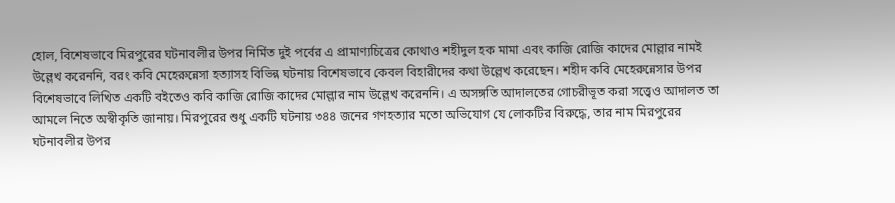হোল, বিশেষভাবে মিরপুরের ঘটনাবলীর উপর নির্মিত দুই পর্বের এ প্রামাণ্যচিত্রের কোথাও শহীদুল হক মামা এবং কাজি রোজি কাদের মোল্লার নামই উল্লেখ করেননি, বরং কবি মেহেরুন্নেসা হত্যাসহ বিভিন্ন ঘটনায় বিশেষভাবে কেবল বিহারীদের কথা উল্লেখ করেছেন। শহীদ কবি মেহেরুন্নেসার উপর বিশেষভাবে লিখিত একটি বইতেও কবি কাজি রোজি কাদের মোল্লার নাম উল্লেখ করেননি। এ অসঙ্গতি আদালতের গোচরীভূত করা সত্ত্বেও আদালত তা আমলে নিতে অস্বীকৃতি জানায়। মিরপুরের শুধু একটি ঘটনায় ৩৪৪ জনের গণহত্যার মতো অভিযোগ যে লোকটির বিরুদ্ধে, তার নাম মিরপুরের ঘটনাবলীর উপর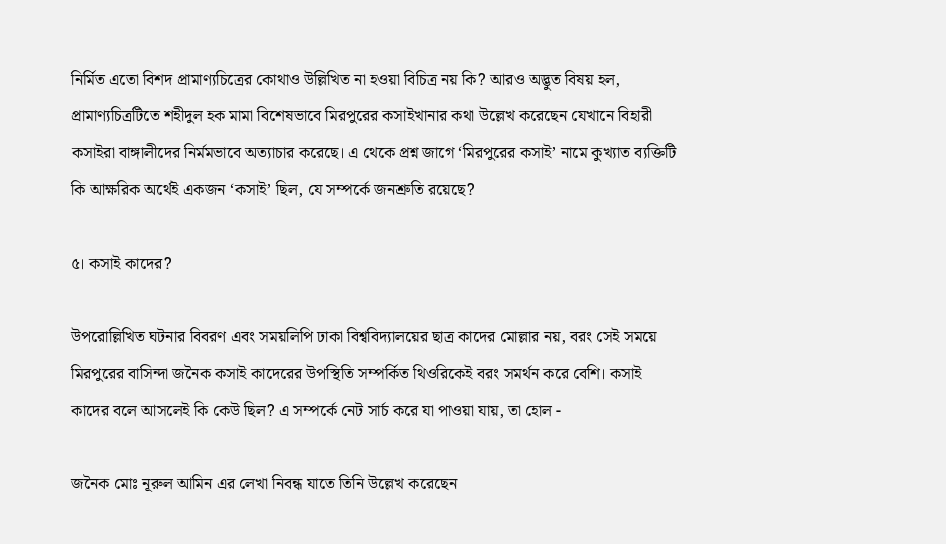নির্মিত এতো বিশদ প্রামাণ্যচিত্রের কোথাও উল্লিখিত না হওয়া বিচিত্র নয় কি? আরও অদ্ভুত বিষয় হল, প্রামাণ্যচিত্রটিতে শহীদুল হক মামা বিশেষভাবে মিরপুরের কসাইখানার কথা উল্লেখ করেছেন যেখানে বিহারী কসাইরা বাঙ্গালীদের নির্মমভাবে অত্যাচার করেছে। এ থেকে প্রশ্ন জাগে ‘মিরপুরের কসাই’ নামে কুখ্যাত ব্যক্তিটি কি আক্ষরিক অর্থেই একজন ‘কসাই’ ছিল, যে সম্পর্কে জনশ্রুতি রয়েছে?

৫। কসাই কাদের?

উপরোল্লিখিত ঘটনার বিবরণ এবং সময়লিপি ঢাকা বিশ্ববিদ্যালয়ের ছাত্র কাদের মোল্লার নয়, বরং সেই সময়ে মিরপুরের বাসিন্দা জনৈক কসাই কাদেরের উপস্থিতি সম্পর্কিত থিওরিকেই বরং সমর্থন করে বেশি। কসাই কাদের বলে আসলেই কি কেউ ছিল? এ সম্পর্কে নেট সার্চ করে যা পাওয়া যায়, তা হোল -

জনৈক মোঃ নূরুল আমিন এর লেখা নিবন্ধ যাতে তিনি উল্লেখ করেছেন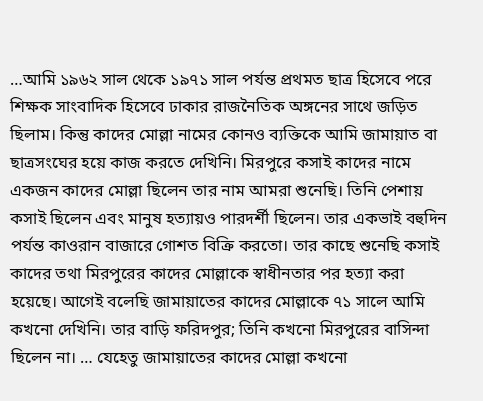…আমি ১৯৬২ সাল থেকে ১৯৭১ সাল পর্যন্ত প্রথমত ছাত্র হিসেবে পরে শিক্ষক সাংবাদিক হিসেবে ঢাকার রাজনৈতিক অঙ্গনের সাথে জড়িত ছিলাম। কিন্তু কাদের মোল্লা নামের কোনও ব্যক্তিকে আমি জামায়াত বা ছাত্রসংঘের হয়ে কাজ করতে দেখিনি। মিরপুরে কসাই কাদের নামে একজন কাদের মোল্লা ছিলেন তার নাম আমরা শুনেছি। তিনি পেশায় কসাই ছিলেন এবং মানুষ হত্যায়ও পারদর্শী ছিলেন। তার একভাই বহুদিন পর্যন্ত কাওরান বাজারে গোশত বিক্রি করতো। তার কাছে শুনেছি কসাই কাদের তথা মিরপুরের কাদের মোল্লাকে স্বাধীনতার পর হত্যা করা হয়েছে। আগেই বলেছি জামায়াতের কাদের মোল্লাকে ৭১ সালে আমি কখনো দেখিনি। তার বাড়ি ফরিদপুর; তিনি কখনো মিরপুরের বাসিন্দা ছিলেন না। … যেহেতু জামায়াতের কাদের মোল্লা কখনো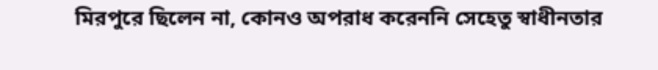মিরপুরে ছিলেন না, কোনও অপরাধ করেননি সেহেতু স্বাধীনতার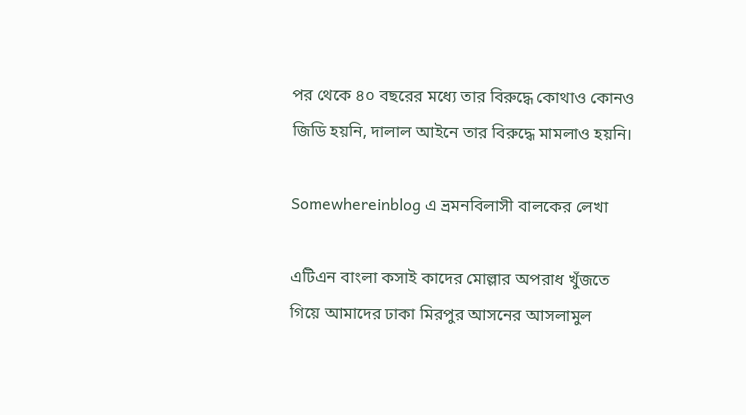পর থেকে ৪০ বছরের মধ্যে তার বিরুদ্ধে কোথাও কোনও জিডি হয়নি, দালাল আইনে তার বিরুদ্ধে মামলাও হয়নি।

Somewhereinblog এ ভ্রমনবিলাসী বালকের লেখা

এটিএন বাংলা কসাই কাদের মোল্লার অপরাধ খুঁজতে গিয়ে আমাদের ঢাকা মিরপুর আসনের আসলামুল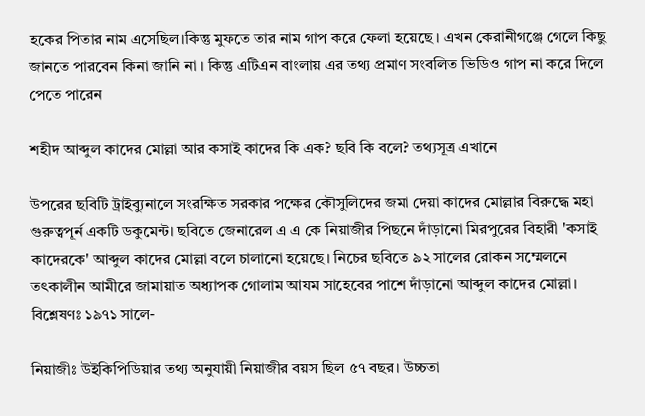হকের পিতার নাম এসেছিল।কিন্তু মুফতে তার নাম গাপ করে ফেলা হয়েছে । এখন কেরানীগঞ্জে গেলে কিছু জানতে পারবেন কিনা জানি না । কিন্তু এটিএন বাংলায় এর তথ্য প্রমাণ সংবলিত ভিডিও গাপ না করে দিলে পেতে পারেন

শহীদ আব্দুল কাদের মোল্লা আর কসাই কাদের কি এক? ছবি কি বলে? তথ্যসূত্র এখানে

উপরের ছবিটি ট্রাইব্যুনালে সংরক্ষিত সরকার পক্ষের কৌসুলিদের জমা দেয়া কাদের মোল্লার বিরুদ্ধে মহা গুরুত্বপূর্ন একটি ডকুমেন্ট। ছবিতে জেনারেল এ এ কে নিয়াজীর পিছনে দাঁড়ানো মিরপুরের বিহারী 'কসাই কাদেরকে' আব্দুল কাদের মোল্লা বলে চালানো হয়েছে। নিচের ছবিতে ৯২ সালের রোকন সম্মেলনে তৎকালীন আমীরে জামায়াত অধ্যাপক গোলাম আযম সাহেবের পাশে দাঁড়ানো আব্দুল কাদের মোল্লা।
বিশ্লেষণঃ ১৯৭১ সালে-

নিয়াজীঃ উইকিপিডিয়ার তথ্য অনুযায়ী নিয়াজীর বয়স ছিল ৫৭ বছর। উচ্চতা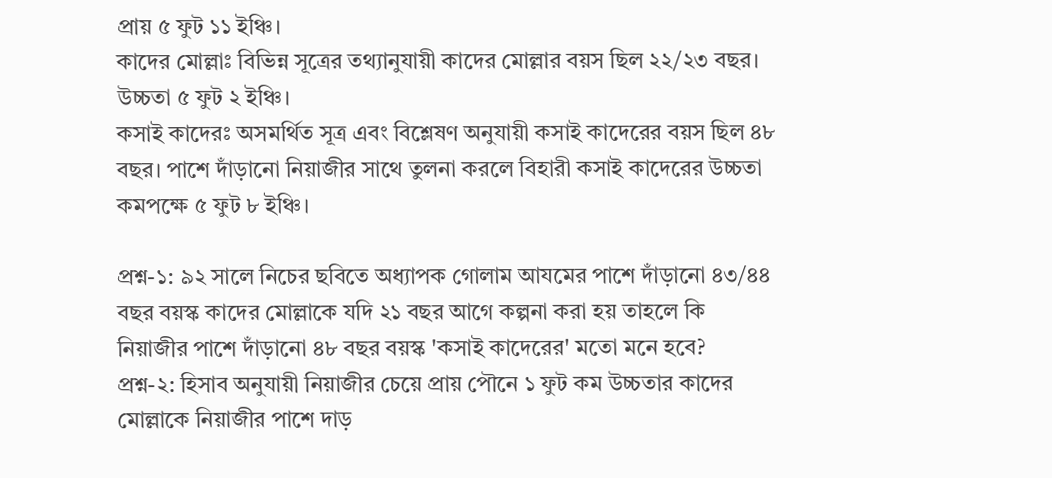প্রায় ৫ ফুট ১১ ইঞ্চি।
কাদের মোল্লাঃ বিভিন্ন সূত্রের তথ্যানুযায়ী কাদের মোল্লার বয়স ছিল ২২/২৩ বছর। উচ্চতা ৫ ফুট ২ ইঞ্চি।
কসাই কাদেরঃ অসমর্থিত সূত্র এবং বিশ্লেষণ অনুযায়ী কসাই কাদেরের বয়স ছিল ৪৮ বছর। পাশে দাঁড়ানো নিয়াজীর সাথে তুলনা করলে বিহারী কসাই কাদেরের উচ্চতা কমপক্ষে ৫ ফুট ৮ ইঞ্চি।

প্রশ্ন-১: ৯২ সালে নিচের ছবিতে অধ্যাপক গোলাম আযমের পাশে দাঁড়ানো ৪৩/৪৪ বছর বয়স্ক কাদের মোল্লাকে যদি ২১ বছর আগে কল্পনা করা হয় তাহলে কি নিয়াজীর পাশে দাঁড়ানো ৪৮ বছর বয়স্ক 'কসাই কাদেরের' মতো মনে হবে?
প্রশ্ন-২: হিসাব অনুযায়ী নিয়াজীর চেয়ে প্রায় পৌনে ১ ফুট কম উচ্চতার কাদের মোল্লাকে নিয়াজীর পাশে দাড়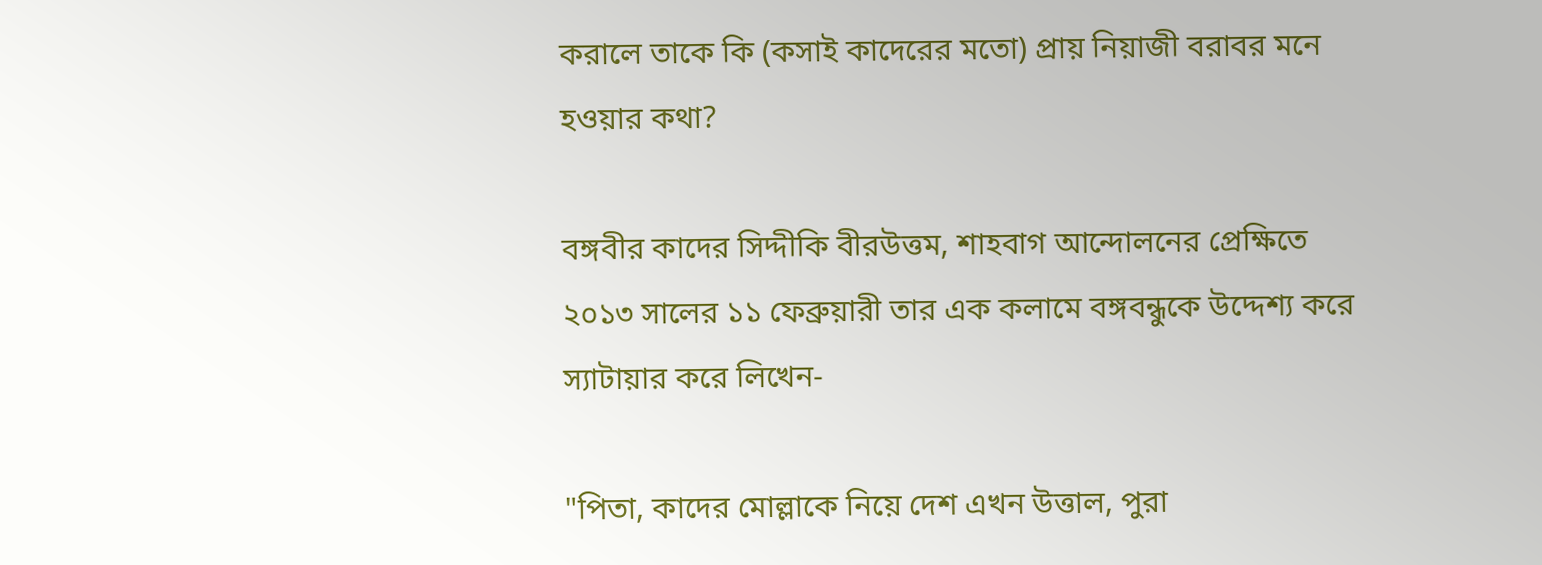করালে তাকে কি (কসাই কাদেরের মতো) প্রায় নিয়াজী বরাবর মনে হওয়ার কথা?

বঙ্গবীর কাদের সিদ্দীকি বীরউত্তম, শাহবাগ আন্দোলনের প্রেক্ষিতে ২০১৩ সালের ১১ ফেব্রুয়ারী তার এক কলামে বঙ্গবন্ধুকে উদ্দেশ্য করে স্যাটায়ার করে লিখেন-

"পিতা, কাদের মোল্লাকে নিয়ে দেশ এখন উত্তাল, পুরা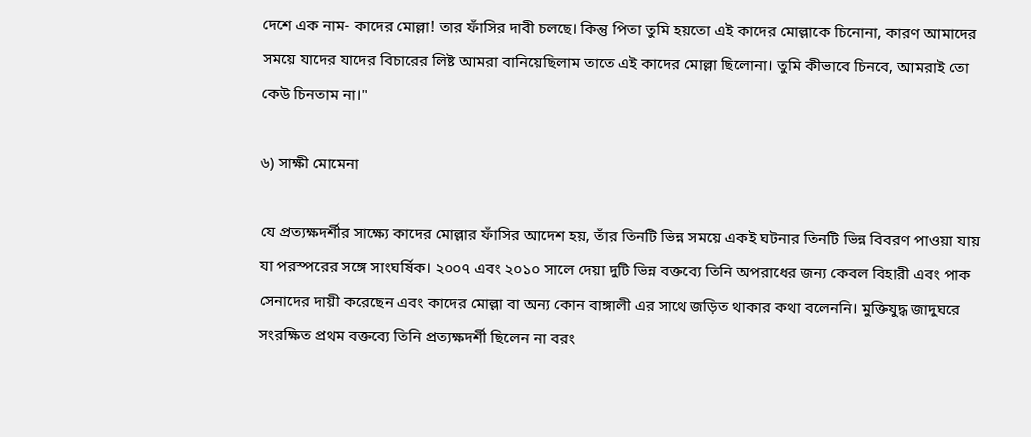দেশে এক নাম- কাদের মোল্লা! তার ফাঁসির দাবী চলছে। কিন্তু পিতা তুমি হয়তো এই কাদের মোল্লাকে চিনোনা, কারণ আমাদের সময়ে যাদের যাদের বিচারের লিষ্ট আমরা বানিয়েছিলাম তাতে এই কাদের মোল্লা ছিলোনা। তুমি কীভাবে চিনবে, আমরাই তো কেউ চিনতাম না।"

৬) সাক্ষী মোমেনা

যে প্রত্যক্ষদর্শীর সাক্ষ্যে কাদের মোল্লার ফাঁসির আদেশ হয়, তাঁর তিনটি ভিন্ন সময়ে একই ঘটনার তিনটি ভিন্ন বিবরণ পাওয়া যায় যা পরস্পরের সঙ্গে সাংঘর্ষিক। ২০০৭ এবং ২০১০ সালে দেয়া দুটি ভিন্ন বক্তব্যে তিনি অপরাধের জন্য কেবল বিহারী এবং পাক সেনাদের দায়ী করেছেন এবং কাদের মোল্লা বা অন্য কোন বাঙ্গালী এর সাথে জড়িত থাকার কথা বলেননি। মুক্তিযুদ্ধ জাদুঘরে সংরক্ষিত প্রথম বক্তব্যে তিনি প্রত্যক্ষদর্শী ছিলেন না বরং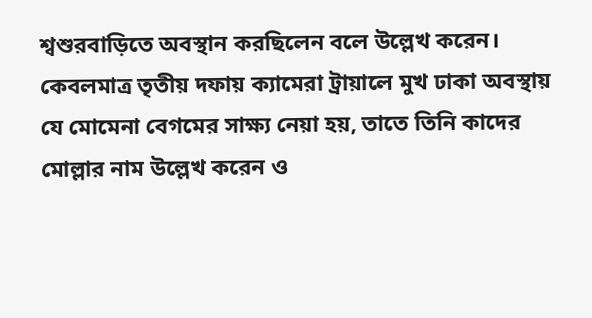শ্বশুরবাড়িতে অবস্থান করছিলেন বলে উল্লেখ করেন। কেবলমাত্র তৃতীয় দফায় ক্যামেরা ট্রায়ালে মুখ ঢাকা অবস্থায় যে মোমেনা বেগমের সাক্ষ্য নেয়া হয়, তাতে তিনি কাদের মোল্লার নাম উল্লেখ করেন ও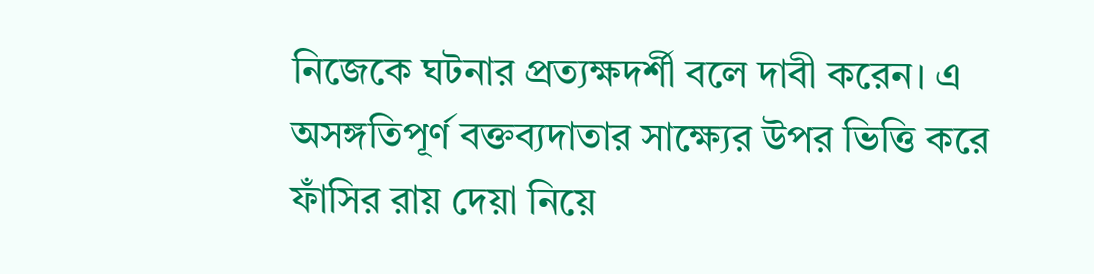নিজেকে ঘটনার প্রত্যক্ষদর্শী বলে দাবী করেন। এ অসঙ্গতিপূর্ণ বক্তব্যদাতার সাক্ষ্যের উপর ভিত্তি করে ফাঁসির রায় দেয়া নিয়ে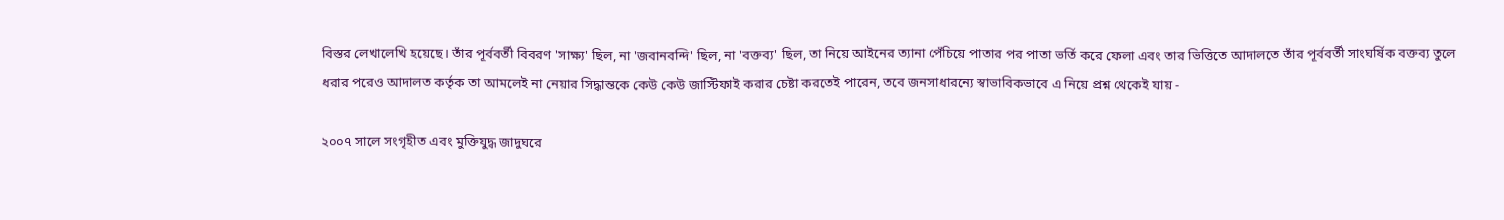বিস্তর লেখালেখি হয়েছে। তাঁর পূর্ববর্তী বিবরণ 'সাক্ষ্য' ছিল, না 'জবানবন্দি' ছিল, না 'বক্তব্য' ছিল, তা নিয়ে আইনের ত্যানা পেঁচিয়ে পাতার পর পাতা ভর্তি করে ফেলা এবং তার ভিত্তিতে আদালতে তাঁর পূর্ববর্তী সাংঘর্ষিক বক্তব্য তুলে ধরার পরেও আদালত কর্তৃক তা আমলেই না নেয়ার সিদ্ধান্তকে কেউ কেউ জাস্টিফাই করার চেষ্টা করতেই পারেন, তবে জনসাধারন্যে স্বাভাবিকভাবে এ নিয়ে প্রশ্ন থেকেই যায় -

২০০৭ সালে সংগৃহীত এবং মুক্তিযুদ্ধ জাদুঘরে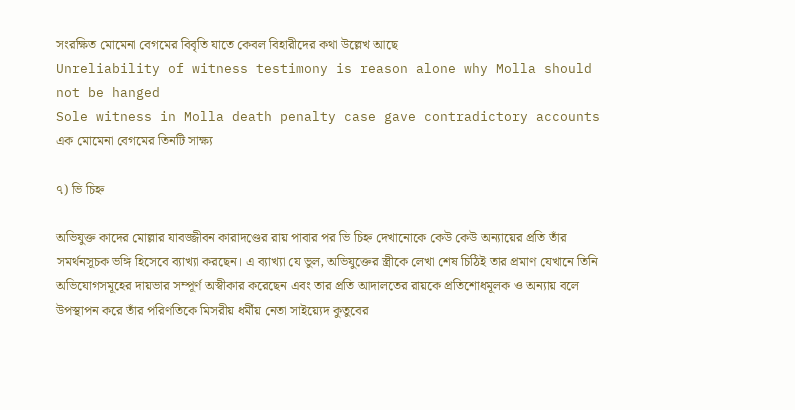সংরক্ষিত মোমেনা বেগমের বিবৃতি যাতে কেবল বিহারীদের কথা উল্লেখ আছে
Unreliability of witness testimony is reason alone why Molla should not be hanged
Sole witness in Molla death penalty case gave contradictory accounts
এক মোমেনা বেগমের তিনটি সাক্ষ্য

৭) ভি চিহ্ন

অভিযুক্ত কাদের মোল্লার যাবজ্জীবন কারাদণ্ডের রায় পাবার পর ভি চিহ্ন দেখানোকে কেউ কেউ অন্যায়ের প্রতি তাঁর সমর্থনসূচক ভঙ্গি হিসেবে ব্যাখ্যা করছেন। এ ব্যাখ্যা যে ভুল, অভিযুক্তের স্ত্রীকে লেখা শেষ চিঠিই তার প্রমাণ যেখানে তিনি অভিযোগসমূহের দায়ভার সম্পূর্ণ অস্বীকার করেছেন এবং তার প্রতি আদালতের রায়কে প্রতিশোধমূলক ও অন্যায় বলে উপস্থাপন করে তাঁর পরিণতিকে মিসরীয় ধর্মীয় নেতা সাইয়্যেদ কুতুবের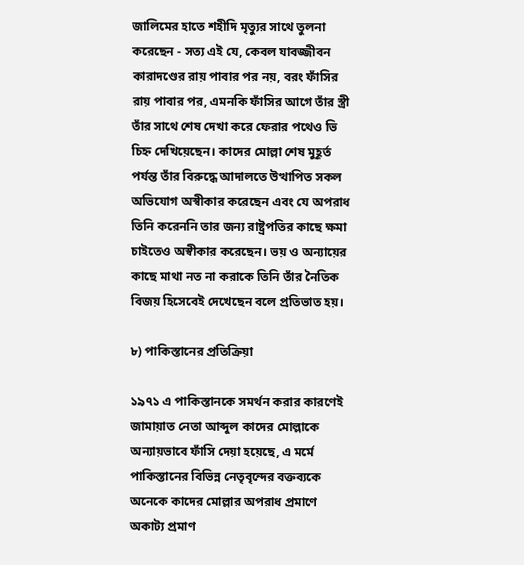জালিমের হাতে শহীদি মৃত্যুর সাথে তুলনা করেছেন - সত্য এই যে, কেবল যাবজ্জীবন কারাদণ্ডের রায় পাবার পর নয়, বরং ফাঁসির রায় পাবার পর, এমনকি ফাঁসির আগে তাঁর স্ত্রী তাঁর সাথে শেষ দেখা করে ফেরার পথেও ভি চিহ্ন দেখিয়েছেন। কাদের মোল্লা শেষ মুহূর্ত পর্যন্ত তাঁর বিরুদ্ধে আদালতে উত্থাপিত সকল অভিযোগ অস্বীকার করেছেন এবং যে অপরাধ তিনি করেননি তার জন্য রাষ্ট্রপতির কাছে ক্ষমা চাইতেও অস্বীকার করেছেন। ভয় ও অন্যায়ের কাছে মাথা নত না করাকে তিনি তাঁর নৈতিক বিজয় হিসেবেই দেখেছেন বলে প্রতিভাত হয়।

৮) পাকিস্তানের প্রতিক্রিয়া

১৯৭১ এ পাকিস্তানকে সমর্থন করার কারণেই জামায়াত নেতা আব্দুল কাদের মোল্লাকে অন্যায়ভাবে ফাঁসি দেয়া হয়েছে, এ মর্মে পাকিস্তানের বিভিন্ন নেতৃবৃন্দের বক্তব্যকে অনেকে কাদের মোল্লার অপরাধ প্রমাণে অকাট্য প্রমাণ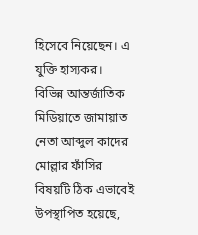হিসেবে নিয়েছেন। এ যুক্তি হাস্যকর। বিভিন্ন আন্তর্জাতিক মিডিয়াতে জামায়াত নেতা আব্দুল কাদের মোল্লার ফাঁসির বিষয়টি ঠিক এভাবেই উপস্থাপিত হয়েছে,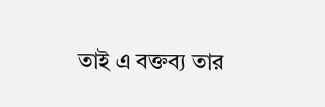তাই এ বক্তব্য তার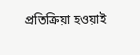প্রতিক্রিয়া হওয়াই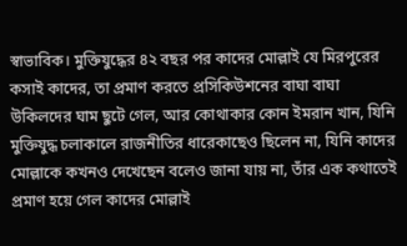স্বাভাবিক। মুক্তিযুদ্ধের ৪২ বছর পর কাদের মোল্লাই যে মিরপুরের কসাই কাদের, তা প্রমাণ করতে প্রসিকিউশনের বাঘা বাঘা উকিলদের ঘাম ছুটে গেল, আর কোথাকার কোন ইমরান খান, যিনি মুক্তিযুদ্ধ চলাকালে রাজনীতির ধারেকাছেও ছিলেন না, যিনি কাদের মোল্লাকে কখনও দেখেছেন বলেও জানা যায় না, তাঁর এক কথাতেই প্রমাণ হয়ে গেল কাদের মোল্লাই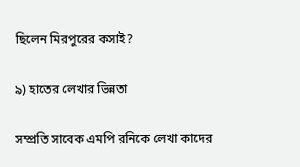ছিলেন মিরপুরের কসাই?

৯) হাতের লেখার ভিন্নতা

সম্প্রতি সাবেক এমপি রনিকে লেখা কাদের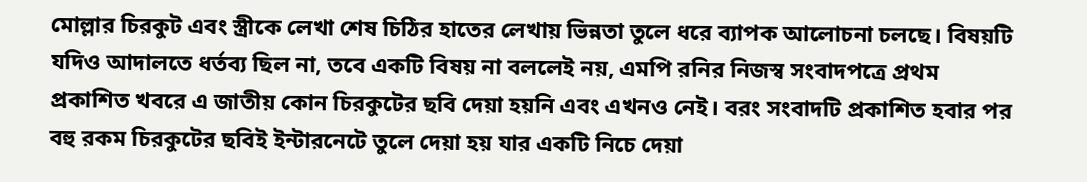মোল্লার চিরকুট এবং স্ত্রীকে লেখা শেষ চিঠির হাতের লেখায় ভিন্নতা তুলে ধরে ব্যাপক আলোচনা চলছে। বিষয়টি যদিও আদালতে ধর্তব্য ছিল না, তবে একটি বিষয় না বললেই নয়, এমপি রনির নিজস্ব সংবাদপত্রে প্রথম প্রকাশিত খবরে এ জাতীয় কোন চিরকুটের ছবি দেয়া হয়নি এবং এখনও নেই। বরং সংবাদটি প্রকাশিত হবার পর বহু রকম চিরকুটের ছবিই ইন্টারনেটে তুলে দেয়া হয় যার একটি নিচে দেয়া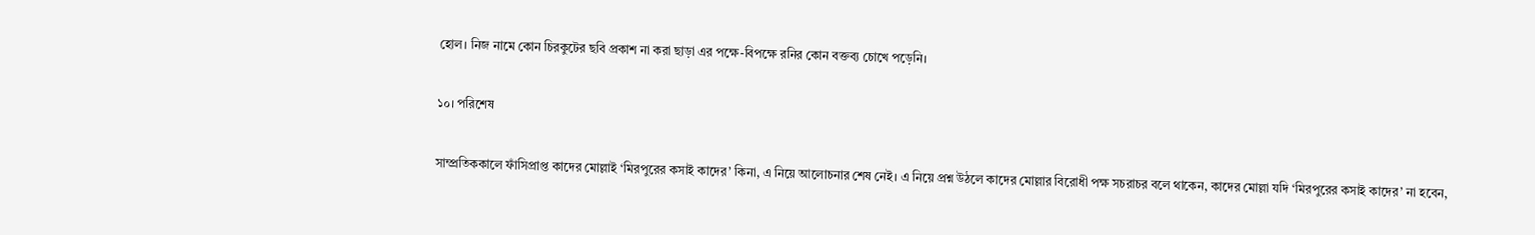হোল। নিজ নামে কোন চিরকুটের ছবি প্রকাশ না করা ছাড়া এর পক্ষে-বিপক্ষে রনির কোন বক্তব্য চোখে পড়েনি।

১০। পরিশেষ

সাম্প্রতিককালে ফাঁসিপ্রাপ্ত কাদের মোল্লাই ‘মিরপুরের কসাই কাদের’ কিনা, এ নিয়ে আলোচনার শেষ নেই। এ নিয়ে প্রশ্ন উঠলে কাদের মোল্লার বিরোধী পক্ষ সচরাচর বলে থাকেন, কাদের মোল্লা যদি ‘মিরপুরের কসাই কাদের’ না হবেন,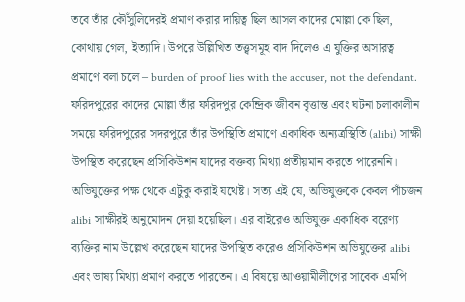তবে তাঁর কৌঁসুলিদেরই প্রমাণ করার দায়িত্ব ছিল আসল কাদের মোল্লা কে ছিল, কোথায় গেল, ইত্যাদি। উপরে উল্লিখিত তত্ত্বসমূহ বাদ দিলেও এ যুক্তির অসারত্ব প্রমাণে বলা চলে – burden of proof lies with the accuser, not the defendant. ফরিদপুরের কাদের মোল্লা তাঁর ফরিদপুর কেন্দ্রিক জীবন বৃত্তান্ত এবং ঘটনা চলাকালীন সময়ে ফরিদপুরের সদরপুরে তাঁর উপস্থিতি প্রমাণে একাধিক অন্যত্রস্থিতি (alibi) সাক্ষী উপস্থিত করেছেন প্রসিকিউশন যাদের বক্তব্য মিথ্যা প্রতীয়মান করতে পারেননি। অভিযুক্তের পক্ষ থেকে এটুকু করাই যথেষ্ট। সত্য এই যে, অভিযুক্তকে কেবল পাঁচজন alibi সাক্ষীরই অনুমোদন দেয়া হয়েছিল। এর বাইরেও অভিযুক্ত একাধিক বরেণ্য ব্যক্তির নাম উল্লেখ করেছেন যাদের উপস্থিত করেও প্রসিকিউশন অভিযুক্তের alibi এবং ভাষ্য মিথ্যা প্রমাণ করতে পারতেন। এ বিষয়ে আওয়ামীলীগের সাবেক এমপি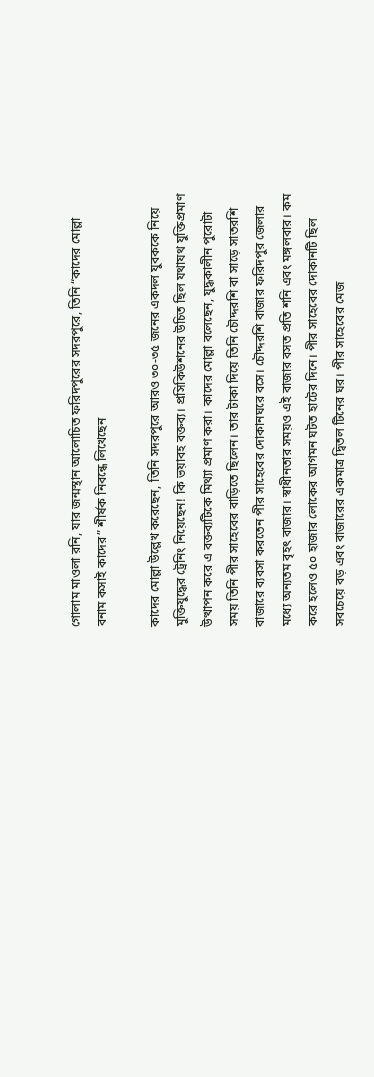গোলাম মাওলা রনি, যার জন্মস্থান আলোচিত ফরিদপুরের সদরপুরে, তিনি “কাদের মোল্লা বনাম কসাই কাদের” শীর্ষক নিবন্ধে লিখেছেন

কাদের মোল্লা উল্লেখ করেছেন, তিনি সদরপুরে আরও ৩০-৩৫ জনের একদল যুবককে নিয়ে মুক্তিযুদ্ধের ট্রেনিং নিয়েছেন! কি ভয়াবহ বক্তব্য। প্রসিকিউশনের উচিত ছিল যথাযথ যুক্তিপ্রমাণ উত্থাপন করে এ বক্তব্যটিকে মিথ্যা প্রমাণ করা। কাদের মোল্লা বলেছেন, যুদ্ধকালীন পুরোটা সময় তিনি পীর সাহেবের বাড়িতে ছিলেন। তার টাকা দিয়ে তিনি চৌদ্দরশি বা সাড়ে সাতরশি বাজারে ব্যবসা করতেন পীর সাহেবের দোকানঘরে বসে। চৌদ্দরশি বাজার ফরিদপুর জেলার মধ্যে অন্যতম বৃহৎ বাজার। স্বাধীনতার সময়ও এই বাজার বসত প্রতি শনি এবং মঙ্গলবার। কম করে হলেও ৫০ হাজার লোকের আগমন ঘটত হাটের দিনে। পীর সাহেবের দোকানটি ছিল সবচেয়ে বড় এবং বাজারের একমাত্র দ্বিতল টিনের ঘর। পীর সাহেবের মেজ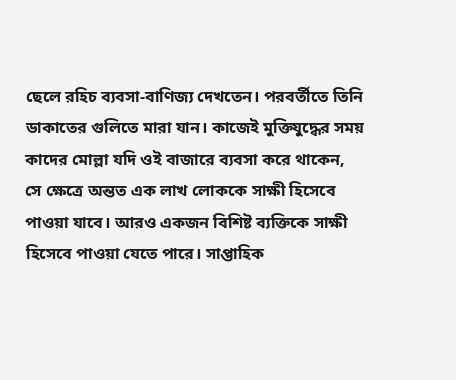ছেলে রহিচ ব্যবসা-বাণিজ্য দেখতেন। পরবর্তীতে তিনি ডাকাতের গুলিতে মারা যান। কাজেই মুক্তিযুদ্ধের সময় কাদের মোল্লা যদি ওই বাজারে ব্যবসা করে থাকেন, সে ক্ষেত্রে অন্তত এক লাখ লোককে সাক্ষী হিসেবে পাওয়া যাবে। আরও একজন বিশিষ্ট ব্যক্তিকে সাক্ষী হিসেবে পাওয়া যেতে পারে। সাপ্তাহিক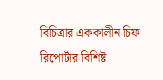বিচিত্রার এককালীন চিফ রিপোর্টার বিশিষ্ট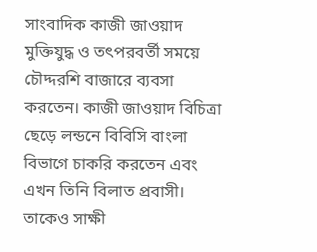সাংবাদিক কাজী জাওয়াদ মুক্তিযুদ্ধ ও তৎপরবর্তী সময়ে চৌদ্দরশি বাজারে ব্যবসা করতেন। কাজী জাওয়াদ বিচিত্রা ছেড়ে লন্ডনে বিবিসি বাংলা বিভাগে চাকরি করতেন এবং এখন তিনি বিলাত প্রবাসী। তাকেও সাক্ষী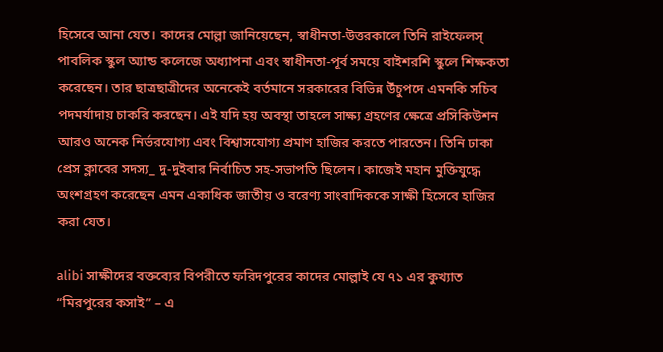হিসেবে আনা যেত। কাদের মোল্লা জানিয়েছেন, স্বাধীনতা-উত্তরকালে তিনি রাইফেলস্ পাবলিক স্কুল অ্যান্ড কলেজে অধ্যাপনা এবং স্বাধীনতা-পূর্ব সময়ে বাইশরশি স্কুলে শিক্ষকতা করেছেন। তার ছাত্রছাত্রীদের অনেকেই বর্তমানে সরকারের বিভিন্ন উঁচুপদে এমনকি সচিব পদমর্যাদায় চাকরি করছেন। এই যদি হয় অবস্থা তাহলে সাক্ষ্য গ্রহণের ক্ষেত্রে প্রসিকিউশন আরও অনেক নির্ভরযোগ্য এবং বিশ্বাসযোগ্য প্রমাণ হাজির করতে পারতেন। তিনি ঢাকা প্রেস ক্লাবের সদস্য_ দু-দুইবার নির্বাচিত সহ-সভাপতি ছিলেন। কাজেই মহান মুক্তিযুদ্ধে অংশগ্রহণ করেছেন এমন একাধিক জাতীয় ও বরেণ্য সাংবাদিককে সাক্ষী হিসেবে হাজির করা যেত।

alibi সাক্ষীদের বক্তব্যের বিপরীতে ফরিদপুরের কাদের মোল্লাই যে ৭১ এর কুখ্যাত “মিরপুরের কসাই” – এ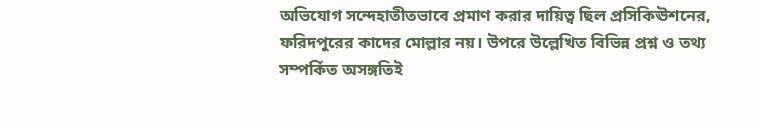অভিযোগ সন্দেহাতীতভাবে প্রমাণ করার দায়িত্ব ছিল প্রসিকিঊশনের, ফরিদপুরের কাদের মোল্লার নয়। উপরে উল্লেখিত বিভিন্ন প্রশ্ন ও তথ্য সম্পর্কিত অসঙ্গতিই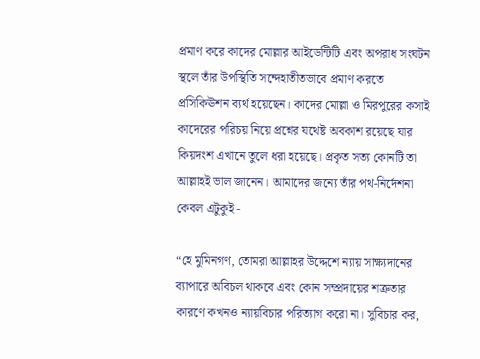প্রমাণ করে কাদের মোল্লার আইডেন্টিটি এবং অপরাধ সংঘটন স্থলে তাঁর উপস্থিতি সন্দেহাতীতভাবে প্রমাণ করতে প্রসিকিঊশন ব্যর্থ হয়েছেন। কাদের মোল্লা ও মিরপুরের কসাই কাদেরের পরিচয় নিয়ে প্রশ্নের যথেষ্ট অবকাশ রয়েছে যার কিয়দংশ এখানে তুলে ধরা হয়েছে। প্রকৃত সত্য কোনটি তা আল্লাহই ভাল জানেন। আমাদের জন্যে তাঁর পথ-নির্দেশনা কেবল এটুকুই -

“হে মুমিনগণ, তোমরা আল্লাহর উদ্দেশে ন্যায় সাক্ষ্যদানের ব্যাপারে অবিচল থাকবে এবং কোন সম্প্রদায়ের শত্রুতার কারণে কখনও ন্যায়বিচার পরিত্যাগ করো না। সুবিচার কর,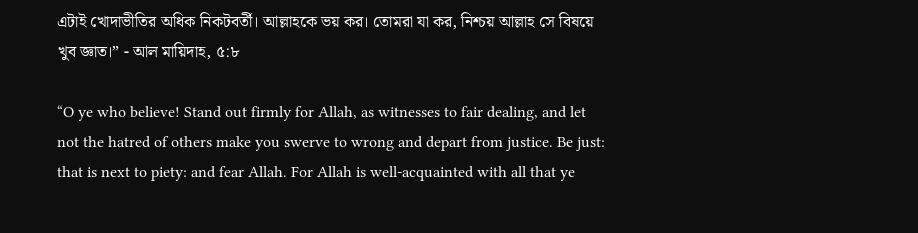এটাই খোদাভীতির অধিক নিকটবর্তী। আল্লাহকে ভয় কর। তোমরা যা কর, নিশ্চয় আল্লাহ সে বিষয়ে খুব জ্ঞাত।” - আল মায়িদাহ, ৫:৮

“O ye who believe! Stand out firmly for Allah, as witnesses to fair dealing, and let not the hatred of others make you swerve to wrong and depart from justice. Be just: that is next to piety: and fear Allah. For Allah is well-acquainted with all that ye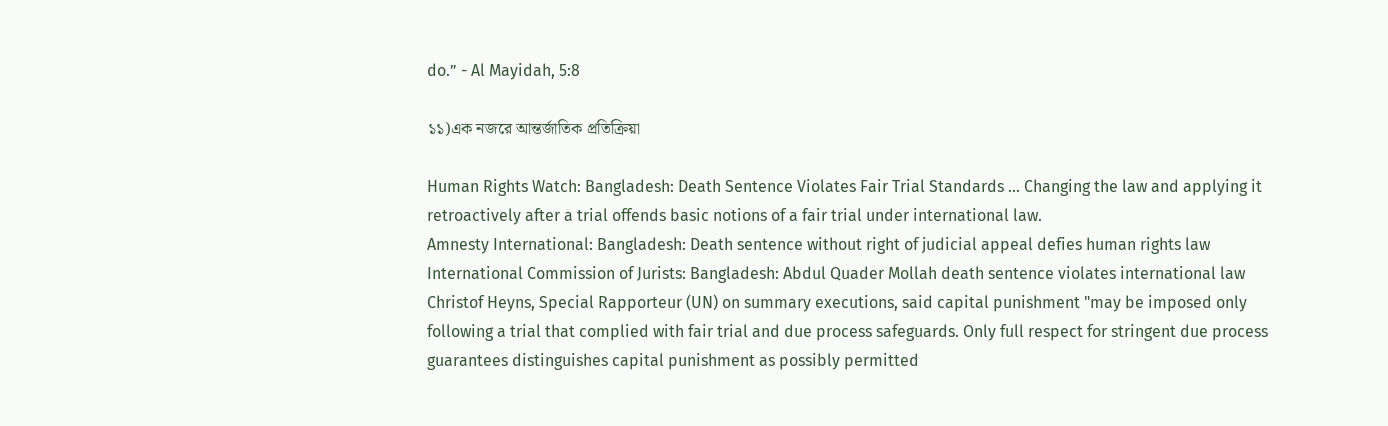do.” - Al Mayidah, 5:8

১১)এক নজরে আন্তর্জাতিক প্রতিক্রিয়া

Human Rights Watch: Bangladesh: Death Sentence Violates Fair Trial Standards ... Changing the law and applying it retroactively after a trial offends basic notions of a fair trial under international law.
Amnesty International: Bangladesh: Death sentence without right of judicial appeal defies human rights law
International Commission of Jurists: Bangladesh: Abdul Quader Mollah death sentence violates international law
Christof Heyns, Special Rapporteur (UN) on summary executions, said capital punishment "may be imposed only following a trial that complied with fair trial and due process safeguards. Only full respect for stringent due process guarantees distinguishes capital punishment as possibly permitted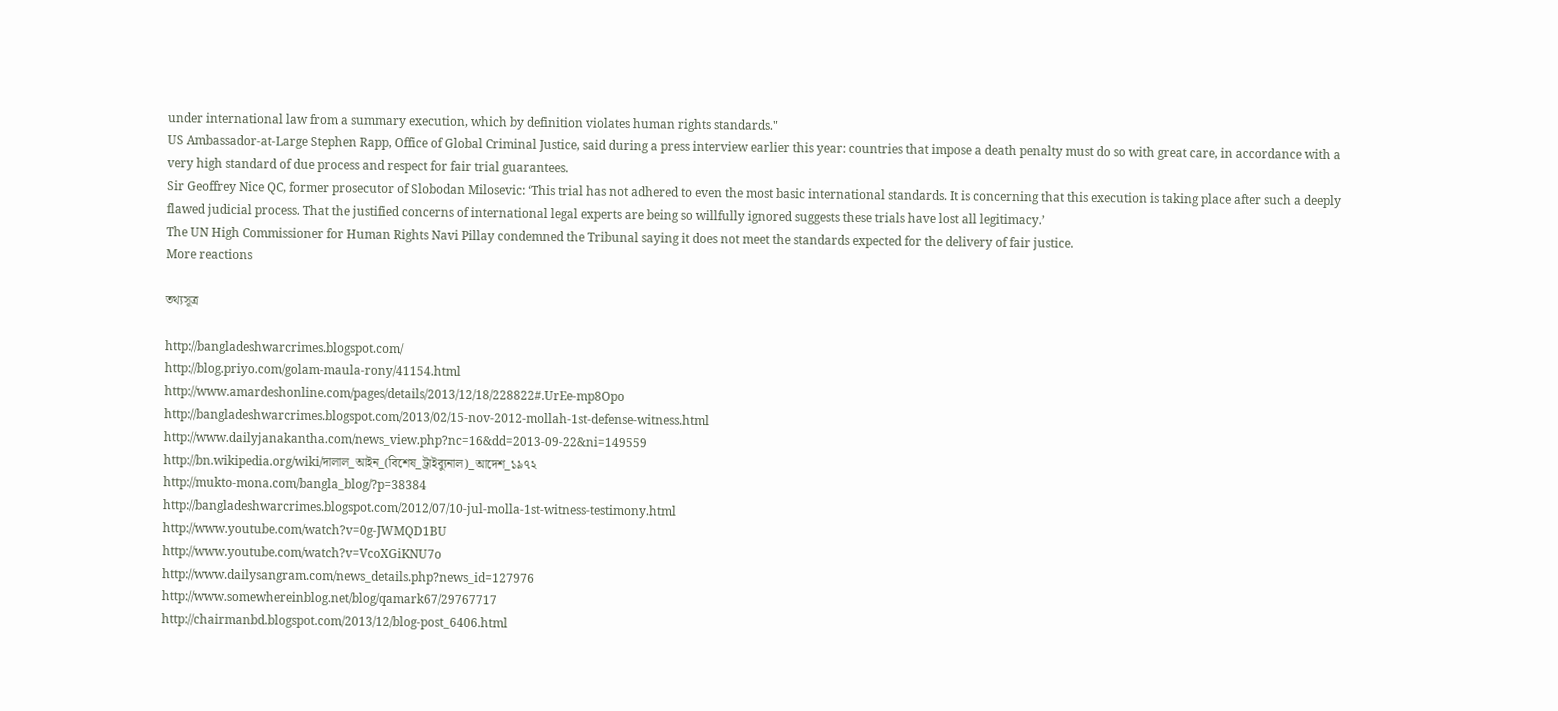under international law from a summary execution, which by definition violates human rights standards."
US Ambassador-at-Large Stephen Rapp, Office of Global Criminal Justice, said during a press interview earlier this year: countries that impose a death penalty must do so with great care, in accordance with a very high standard of due process and respect for fair trial guarantees.
Sir Geoffrey Nice QC, former prosecutor of Slobodan Milosevic: ‘This trial has not adhered to even the most basic international standards. It is concerning that this execution is taking place after such a deeply flawed judicial process. That the justified concerns of international legal experts are being so willfully ignored suggests these trials have lost all legitimacy.’
The UN High Commissioner for Human Rights Navi Pillay condemned the Tribunal saying it does not meet the standards expected for the delivery of fair justice.
More reactions

তথ্যসূত্র

http://bangladeshwarcrimes.blogspot.com/
http://blog.priyo.com/golam-maula-rony/41154.html
http://www.amardeshonline.com/pages/details/2013/12/18/228822#.UrEe-mp8Opo
http://bangladeshwarcrimes.blogspot.com/2013/02/15-nov-2012-mollah-1st-defense-witness.html
http://www.dailyjanakantha.com/news_view.php?nc=16&dd=2013-09-22&ni=149559
http://bn.wikipedia.org/wiki/দালাল_আইন_(বিশেষ_ট্রাইব্যুনাল)_আদেশ_১৯৭২
http://mukto-mona.com/bangla_blog/?p=38384
http://bangladeshwarcrimes.blogspot.com/2012/07/10-jul-molla-1st-witness-testimony.html
http://www.youtube.com/watch?v=0g-JWMQD1BU
http://www.youtube.com/watch?v=VcoXGiKNU7o
http://www.dailysangram.com/news_details.php?news_id=127976
http://www.somewhereinblog.net/blog/qamark67/29767717
http://chairmanbd.blogspot.com/2013/12/blog-post_6406.html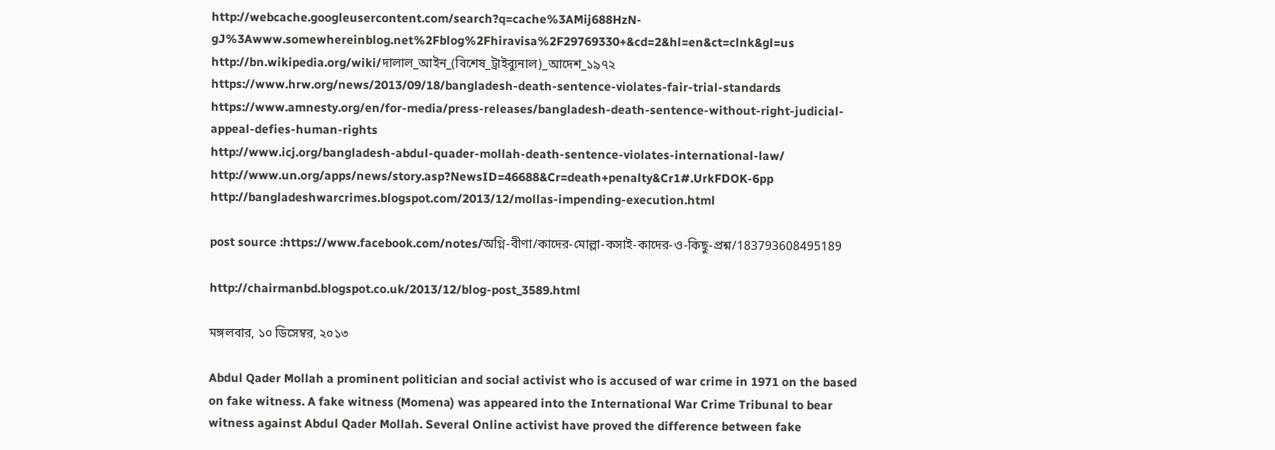http://webcache.googleusercontent.com/search?q=cache%3AMij688HzN-gJ%3Awww.somewhereinblog.net%2Fblog%2Fhiravisa%2F29769330+&cd=2&hl=en&ct=clnk&gl=us
http://bn.wikipedia.org/wiki/দালাল_আইন_(বিশেষ_ট্রাইব্যুনাল)_আদেশ_১৯৭২
https://www.hrw.org/news/2013/09/18/bangladesh-death-sentence-violates-fair-trial-standards
https://www.amnesty.org/en/for-media/press-releases/bangladesh-death-sentence-without-right-judicial-appeal-defies-human-rights
http://www.icj.org/bangladesh-abdul-quader-mollah-death-sentence-violates-international-law/
http://www.un.org/apps/news/story.asp?NewsID=46688&Cr=death+penalty&Cr1#.UrkFDOK-6pp
http://bangladeshwarcrimes.blogspot.com/2013/12/mollas-impending-execution.html

post source :https://www.facebook.com/notes/অগ্নি-বীণা/কাদের-মোল্লা-কসাই-কাদের-ও-কিছু-প্রশ্ন/183793608495189

http://chairmanbd.blogspot.co.uk/2013/12/blog-post_3589.html

মঙ্গলবার, ১০ ডিসেম্বর, ২০১৩

Abdul Qader Mollah a prominent politician and social activist who is accused of war crime in 1971 on the based on fake witness. A fake witness (Momena) was appeared into the International War Crime Tribunal to bear witness against Abdul Qader Mollah. Several Online activist have proved the difference between fake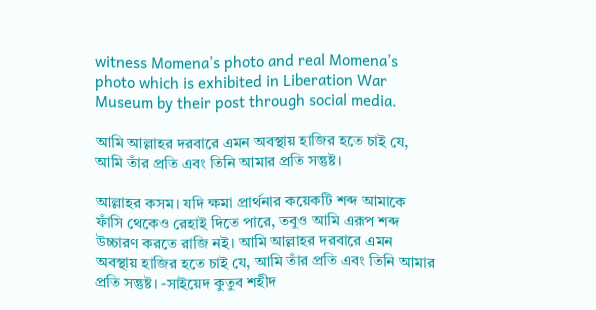witness Momena’s photo and real Momena’s photo which is exhibited in Liberation War Museum by their post through social media.

আমি আল্লাহর দরবারে এমন অবস্থায় হাজির হতে চাই যে, আমি তাঁর প্রতি এবং তিনি আমার প্রতি সন্তুষ্ট।

আল্লাহর কসম। যদি ক্ষমা প্রার্থনার কয়েকটি শব্দ আমাকে ফাঁসি থেকেও রেহাই দিতে পারে, তবুও আমি এরূপ শব্দ উচ্চারণ করতে রাজি নই। আমি আল্লাহর দরবারে এমন অবস্থায় হাজির হতে চাই যে, আমি তাঁর প্রতি এবং তিনি আমার প্রতি সন্তুষ্ট। -সাইয়েদ কুতুব শহীদ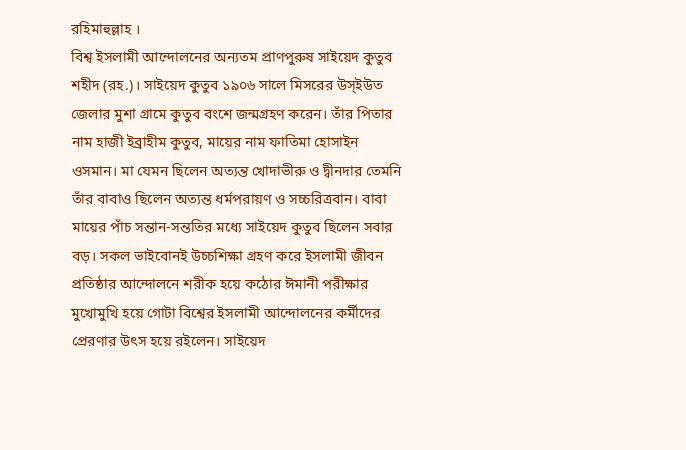রহিমাহুল্লাহ ।
বিশ্ব ইসলামী আন্দোলনের অন্যতম প্রাণপুরুষ সাইয়েদ কুতুব শহীদ (রহ.)। সাইয়েদ কুতুব ১৯০৬ সালে মিসরের উস্ইউত জেলার মুশা গ্রামে কুতুব বংশে জন্মগ্রহণ করেন। তাঁর পিতার নাম হাজী ইব্রাহীম কুতুব, মায়ের নাম ফাতিমা হোসাইন ওসমান। মা যেমন ছিলেন অত্যন্ত খোদাভীরু ও দ্বীনদার তেমনি তাঁর বাবাও ছিলেন অত্যন্ত ধর্মপরায়ণ ও সচ্চরিত্রবান। বাবা মায়ের পাঁচ সন্তান-সন্ততির মধ্যে সাইয়েদ কুতুব ছিলেন সবার বড়। সকল ভাইবোনই উচ্চশিক্ষা গ্রহণ করে ইসলামী জীবন প্রতিষ্ঠার আন্দোলনে শরীক হয়ে কঠোর ঈমানী পরীক্ষার মুখোমুখি হয়ে গোটা বিশ্বের ইসলামী আন্দোলনের কর্মীদের প্রেরণার উৎস হয়ে রইলেন। সাইয়েদ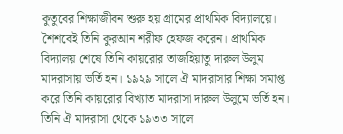কুতুবের শিক্ষাজীবন শুরু হয় গ্রামের প্রাথমিক বিদ্যালয়ে। শৈশবেই তিনি কুরআন শরীফ হেফজ করেন। প্রাথমিক বিদ্যালয় শেষে তিনি কায়রোর তাজহিয়াতু দারুল উলুম মাদরাসায় ভর্তি হন। ১৯২৯ সালে ঐ মাদরাসার শিক্ষা সমাপ্ত করে তিনি কায়রোর বিখ্যাত মাদরাসা দারুল উলুমে ভর্তি হন। তিনি ঐ মাদরাসা থেকে ১৯৩৩ সালে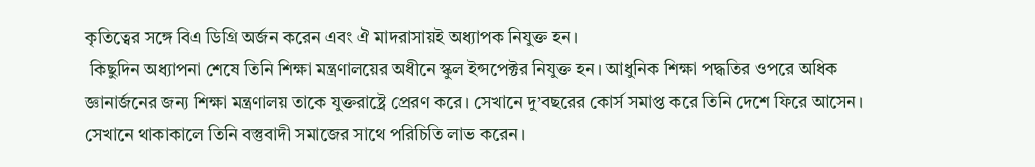কৃতিত্বের সঙ্গে বিএ ডিগ্রি অর্জন করেন এবং ঐ মাদরাসায়ই অধ্যাপক নিযুক্ত হন।
 কিছুদিন অধ্যাপনা শেষে তিনি শিক্ষা মন্ত্রণালয়ের অধীনে স্কুল ইন্সপেক্টর নিযুক্ত হন। আধুনিক শিক্ষা পদ্ধতির ওপরে অধিক জ্ঞানার্জনের জন্য শিক্ষা মন্ত্রণালয় তাকে যুক্তরাষ্ট্রে প্রেরণ করে। সেখানে দু’বছরের কোর্স সমাপ্ত করে তিনি দেশে ফিরে আসেন। সেখানে থাকাকালে তিনি বস্তুবাদী সমাজের সাথে পরিচিতি লাভ করেন।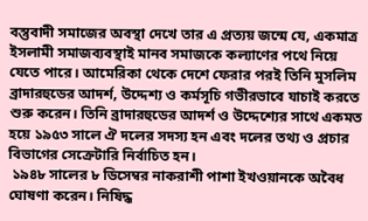বস্তুবাদী সমাজের অবস্থা দেখে তার এ প্রত্যয় জন্মে যে, একমাত্র ইসলামী সমাজব্যবস্থাই মানব সমাজকে কল্যাণের পথে নিয়ে যেতে পারে। আমেরিকা থেকে দেশে ফেরার পরই তিনি মুসলিম ব্রাদারহুডের আদর্শ, উদ্দেশ্য ও কর্মসূচি গভীরভাবে যাচাই করতে শুরু করেন। তিনি ব্রাদারহুডের আদর্শ ও উদ্দেশ্যের সাথে একমত হয়ে ১৯৫৩ সালে ঐ দলের সদস্য হন এবং দলের তথ্য ও প্রচার বিভাগের সেক্রেটারি নির্বাচিত হন।
 ১৯৪৮ সালের ৮ ডিসেম্বর নাকরাশী পাশা ইখওয়ানকে অবৈধ ঘোষণা করেন। নিষিদ্ধ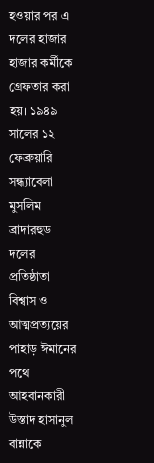হওয়ার পর এ দলের হাজার হাজার কর্মীকে গ্রেফতার করা হয়। ১৯৪৯ সালের ১২ ফেব্রুয়ারি সন্ধ্যাবেলা মুসলিম ব্রাদারহুড দলের প্রতিষ্ঠাতা বিশ্বাস ও আত্মপ্রত্যয়ের পাহাড় ঈমানের পথে আহবানকারী উস্তাদ হাসানুল বান্নাকে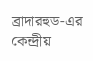ব্রাদারহুড-এর কেন্দ্রীয়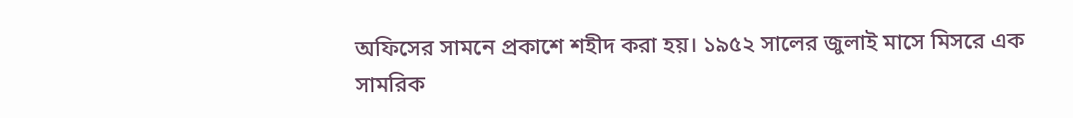অফিসের সামনে প্রকাশে শহীদ করা হয়। ১৯৫২ সালের জুলাই মাসে মিসরে এক সামরিক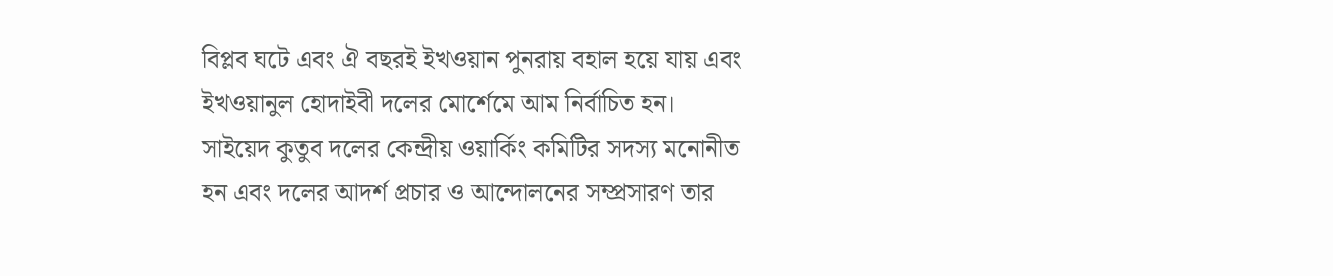বিপ্লব ঘটে এবং ঐ বছরই ইখওয়ান পুনরায় বহাল হয়ে যায় এবং ইখওয়ানুল হোদাইবী দলের মোর্শেমে আম নির্বাচিত হন। সাইয়েদ কুতুব দলের কেন্দ্রীয় ওয়ার্কিং কমিটির সদস্য মনোনীত হন এবং দলের আদর্শ প্রচার ও আন্দোলনের সম্প্রসারণ তার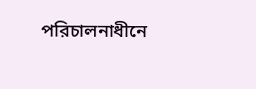পরিচালনাধীনে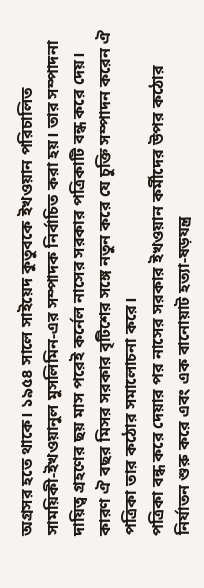অগ্রসর হতে থাকে। ১৯৫৪ সালে সাইয়েদ কুতুবকে ইখওয়ান পরিচালিত সাময়িকী-ইখওয়ানুল মুসলিমিন-এর সম্পাদক নির্বাচিত করা হয়। তার সম্পাদনা দায়িত্ব গ্রহণের ছয় মাস পরেই কর্নেল নাসের সরকার পত্রিকাটি বন্ধ করে দেয়। কারণ ঐ বছর মিসর সরকার বৃটিশের সঙ্গে নতুন করে যে চুক্তি সম্পাদন করেন ঐ পত্রিকা তার কঠোর সমালোচনা করে।
পত্রিকা বন্ধ করে দেয়ার পর নাসের সরকার ইখওয়ান কর্মীদের উপর কঠোর নির্যাতন শুরু করে এবং এক বানোয়াট হত্যা-ষড়যন্ত্র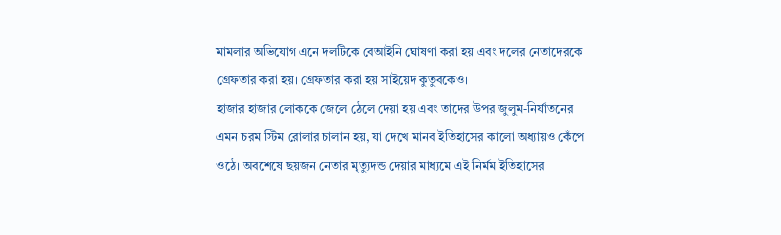মামলার অভিযোগ এনে দলটিকে বেআইনি ঘোষণা করা হয় এবং দলের নেতাদেরকে গ্রেফতার করা হয়। গ্রেফতার করা হয় সাইয়েদ কুতুবকেও।
হাজার হাজার লোককে জেলে ঠেলে দেয়া হয় এবং তাদের উপর জুলুম-নির্যাতনের এমন চরম স্টিম রোলার চালান হয়, যা দেখে মানব ইতিহাসের কালো অধ্যায়ও কেঁপে ওঠে। অবশেষে ছয়জন নেতার মৃত্যুদন্ড দেয়ার মাধ্যমে এই নির্মম ইতিহাসের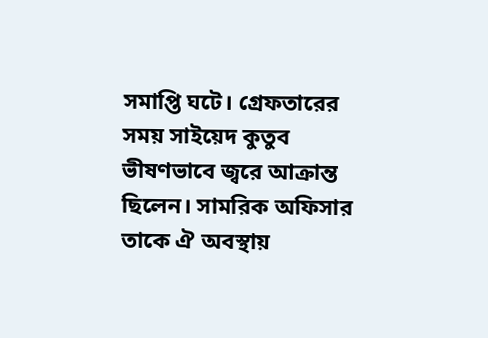সমাপ্তি ঘটে। গ্রেফতারের সময় সাইয়েদ কুতুব ভীষণভাবে জ্বরে আক্রান্ত ছিলেন। সামরিক অফিসার তাকে ঐ অবস্থায়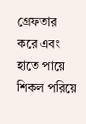গ্রেফতার করে এবং হাতে পায়ে শিকল পরিয়ে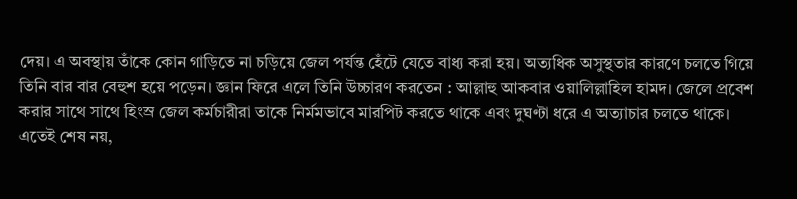দেয়। এ অবস্থায় তাঁকে কোন গাড়িতে না চড়িয়ে জেল পর্যন্ত হেঁটে যেতে বাধ্য করা হয়। অত্যধিক অসুস্থতার কারণে চলতে গিয়ে তিনি বার বার বেহুশ হয়ে পড়েন। জ্ঞান ফিরে এলে তিনি উচ্চারণ করতেন : আল্লাহু আকবার ওয়ালিল্লাহিল হামদ। জেলে প্রবেশ করার সাথে সাথে হিংস্র জেল কর্মচারীরা তাকে নির্মমভাবে মারপিট করতে থাকে এবং দুঘণ্টা ধরে এ অত্যাচার চলতে থাকে। এতেই শেষ নয়,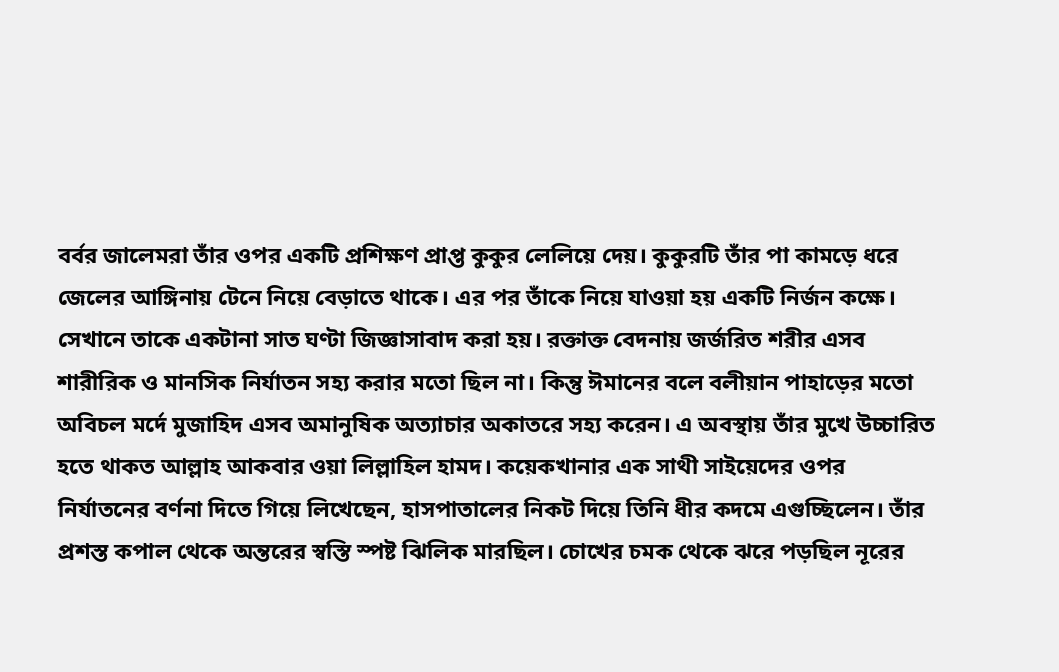বর্বর জালেমরা তাঁর ওপর একটি প্রশিক্ষণ প্রাপ্ত কুকুর লেলিয়ে দেয়। কুকুরটি তাঁর পা কামড়ে ধরে জেলের আঙ্গিনায় টেনে নিয়ে বেড়াতে থাকে। এর পর তাঁকে নিয়ে যাওয়া হয় একটি নির্জন কক্ষে। সেখানে তাকে একটানা সাত ঘণ্টা জিজ্ঞাসাবাদ করা হয়। রক্তাক্ত বেদনায় জর্জরিত শরীর এসব শারীরিক ও মানসিক নির্যাতন সহ্য করার মতো ছিল না। কিন্তু ঈমানের বলে বলীয়ান পাহাড়ের মতো অবিচল মর্দে মুজাহিদ এসব অমানুষিক অত্যাচার অকাতরে সহ্য করেন। এ অবস্থায় তাঁর মুখে উচ্চারিত হতে থাকত আল্লাহ আকবার ওয়া লিল্লাহিল হামদ। কয়েকখানার এক সাথী সাইয়েদের ওপর নির্যাতনের বর্ণনা দিতে গিয়ে লিখেছেন, হাসপাতালের নিকট দিয়ে তিনি ধীর কদমে এগুচ্ছিলেন। তাঁর প্রশস্ত কপাল থেকে অন্তরের স্বস্তি স্পষ্ট ঝিলিক মারছিল। চোখের চমক থেকে ঝরে পড়ছিল নূরের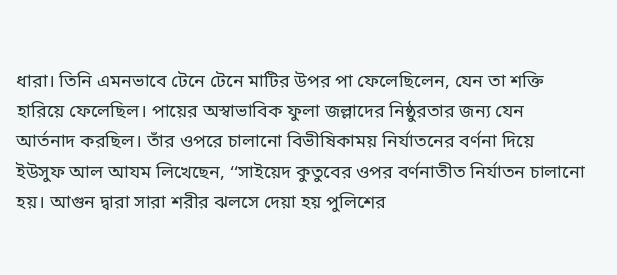ধারা। তিনি এমনভাবে টেনে টেনে মাটির উপর পা ফেলেছিলেন, যেন তা শক্তি হারিয়ে ফেলেছিল। পায়ের অস্বাভাবিক ফুলা জল্লাদের নিষ্ঠুরতার জন্য যেন আর্তনাদ করছিল। তাঁর ওপরে চালানো বিভীষিকাময় নির্যাতনের বর্ণনা দিয়ে ইউসুফ আল আযম লিখেছেন, ‘‘সাইয়েদ কুতুবের ওপর বর্ণনাতীত নির্যাতন চালানো হয়। আগুন দ্বারা সারা শরীর ঝলসে দেয়া হয় পুলিশের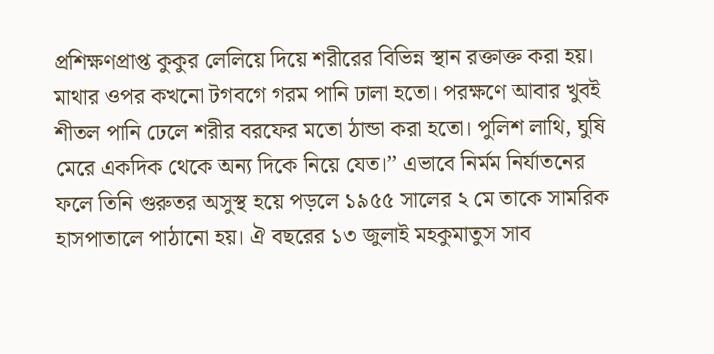প্রশিক্ষণপ্রাপ্ত কুকুর লেলিয়ে দিয়ে শরীরের বিভিন্ন স্থান রক্তাক্ত করা হয়। মাথার ওপর কখনো টগবগে গরম পানি ঢালা হতো। পরক্ষণে আবার খুবই শীতল পানি ঢেলে শরীর বরফের মতো ঠান্ডা করা হতো। পুলিশ লাথি, ঘুষি মেরে একদিক থেকে অন্য দিকে নিয়ে যেত।’’ এভাবে নির্মম নির্যাতনের ফলে তিনি গুরুতর অসুস্থ হয়ে পড়লে ১৯৫৫ সালের ২ মে তাকে সামরিক হাসপাতালে পাঠানো হয়। ঐ বছরের ১৩ জুলাই মহকুমাতুস সাব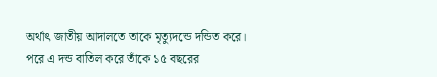অর্থাৎ জাতীয় আদালতে তাকে মৃত্যুদন্ডে দন্ডিত করে। পরে এ দন্ড বাতিল করে তাঁকে ১৫ বছরের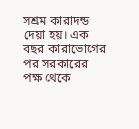সশ্রম কারাদন্ড দেয়া হয়। এক বছর কারাভোগের পর সরকারের পক্ষ থেকে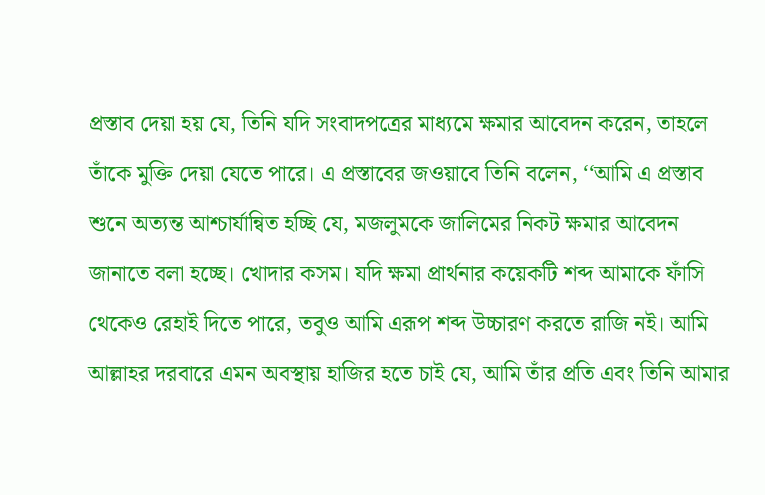প্রস্তাব দেয়া হয় যে, তিনি যদি সংবাদপত্রের মাধ্যমে ক্ষমার আবেদন করেন, তাহলে তাঁকে মুক্তি দেয়া যেতে পারে। এ প্রস্তাবের জওয়াবে তিনি বলেন, ‘‘আমি এ প্রস্তাব শুনে অত্যন্ত আশ্চার্যান্বিত হচ্ছি যে, মজলুমকে জালিমের নিকট ক্ষমার আবেদন জানাতে বলা হচ্ছে। খোদার কসম। যদি ক্ষমা প্রার্থনার কয়েকটি শব্দ আমাকে ফাঁসি থেকেও রেহাই দিতে পারে, তবুও আমি এরূপ শব্দ উচ্চারণ করতে রাজি নই। আমি আল্লাহর দরবারে এমন অবস্থায় হাজির হতে চাই যে, আমি তাঁর প্রতি এবং তিনি আমার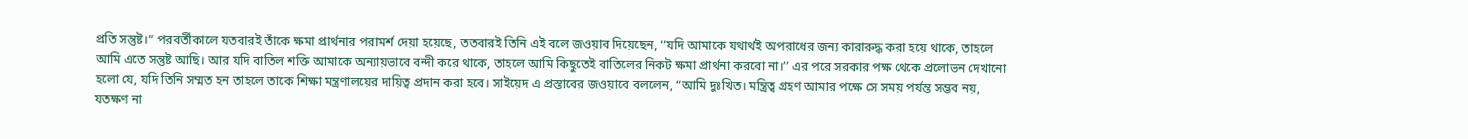প্রতি সন্তুষ্ট।“ পরবর্তীকালে যতবারই তাঁকে ক্ষমা প্রার্থনার পরামর্শ দেয়া হয়েছে, ততবারই তিনি এই বলে জওয়াব দিয়েছেন, ‘‘যদি আমাকে যথার্থই অপরাধের জন্য কারারুদ্ধ করা হয়ে থাকে, তাহলে আমি এতে সন্তুষ্ট আছি। আর যদি বাতিল শক্তি আমাকে অন্যায়ভাবে বন্দী করে থাকে, তাহলে আমি কিছুতেই বাতিলের নিকট ক্ষমা প্রার্থনা করবো না।’’ এর পরে সরকার পক্ষ থেকে প্রলোভন দেখানো হলো যে, যদি তিনি সম্মত হন তাহলে তাকে শিক্ষা মন্ত্রণালয়ের দায়িত্ব প্রদান করা হবে। সাইয়েদ এ প্রস্তাবের জওয়াবে বললেন, “আমি দুঃখিত। মন্ত্রিত্ব গ্রহণ আমার পক্ষে সে সময় পর্যন্ত সম্ভব নয়, যতক্ষণ না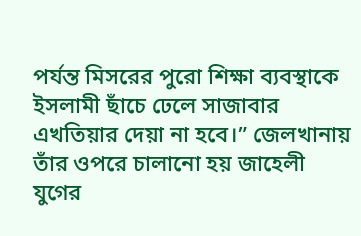পর্যন্ত মিসরের পুরো শিক্ষা ব্যবস্থাকে ইসলামী ছাঁচে ঢেলে সাজাবার এখতিয়ার দেয়া না হবে।” জেলখানায় তাঁর ওপরে চালানো হয় জাহেলী যুগের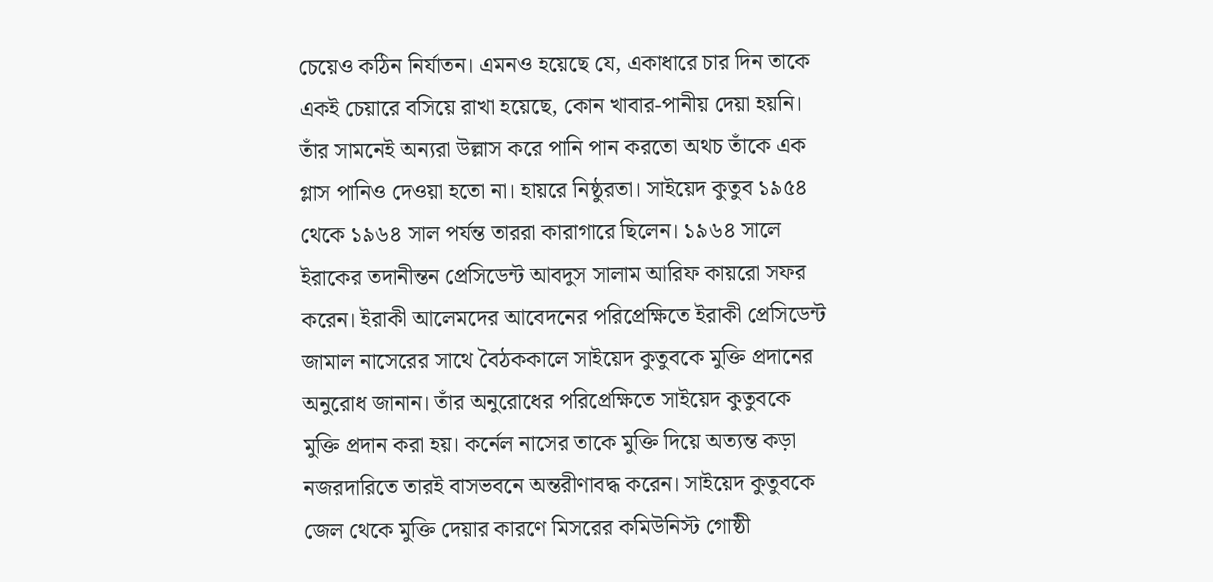চেয়েও কঠিন নির্যাতন। এমনও হয়েছে যে, একাধারে চার দিন তাকে একই চেয়ারে বসিয়ে রাখা হয়েছে, কোন খাবার-পানীয় দেয়া হয়নি। তাঁর সামনেই অন্যরা উল্লাস করে পানি পান করতো অথচ তাঁকে এক গ্লাস পানিও দেওয়া হতো না। হায়রে নিষ্ঠুরতা। সাইয়েদ কুতুব ১৯৫৪ থেকে ১৯৬৪ সাল পর্যন্ত তাররা কারাগারে ছিলেন। ১৯৬৪ সালে ইরাকের তদানীন্তন প্রেসিডেন্ট আবদুস সালাম আরিফ কায়রো সফর করেন। ইরাকী আলেমদের আবেদনের পরিপ্রেক্ষিতে ইরাকী প্রেসিডেন্ট জামাল নাসেরের সাথে বৈঠককালে সাইয়েদ কুতুবকে মুক্তি প্রদানের অনুরোধ জানান। তাঁর অনুরোধের পরিপ্রেক্ষিতে সাইয়েদ কুতুবকে মুক্তি প্রদান করা হয়। কর্নেল নাসের তাকে মুক্তি দিয়ে অত্যন্ত কড়া নজরদারিতে তারই বাসভবনে অন্তরীণাবদ্ধ করেন। সাইয়েদ কুতুবকে জেল থেকে মুক্তি দেয়ার কারণে মিসরের কমিউনিস্ট গোষ্ঠী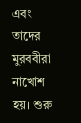এবং তাদের মুরববীরা নাখোশ হয়। শুরু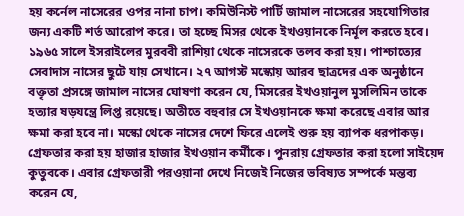হয় কর্নেল নাসেরের ওপর নানা চাপ। কমিউনিস্ট পার্টি জামাল নাসেরের সহযোগিতার জন্য একটি শর্ত আরোপ করে। তা হচ্ছে মিসর থেকে ইখওয়ানকে নির্মূল করতে হবে। ১৯৬৫ সালে ইসরাইলের মুরববী রাশিয়া থেকে নাসেরকে তলব করা হয়। পাশ্চাত্যের সেবাদাস নাসের ছুটে যায় সেখানে। ২৭ আগস্ট মস্কোয় আরব ছাত্রদের এক অনুষ্ঠানে বক্তৃতা প্রসঙ্গে জামাল নাসের ঘোষণা করেন যে, মিসরের ইখওয়ানুল মুসলিমিন তাকে হত্যার ষড়যন্ত্রে লিপ্ত রয়েছে। অতীতে বহুবার সে ইখওয়ানকে ক্ষমা করেছে এবার আর ক্ষমা করা হবে না। মস্কো থেকে নাসের দেশে ফিরে এলেই শুরু হয় ব্যাপক ধরপাকড়। গ্রেফতার করা হয় হাজার হাজার ইখওয়ান কর্মীকে। পুনরায় গ্রেফতার করা হলো সাইয়েদ কুতুবকে। এবার গ্রেফতারী পরওয়ানা দেখে নিজেই নিজের ভবিষ্যত সম্পর্কে মন্তব্য করেন যে,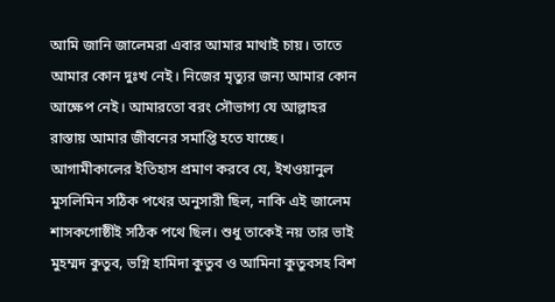আমি জানি জালেমরা এবার আমার মাথাই চায়। তাতে আমার কোন দুঃখ নেই। নিজের মৃত্যুর জন্য আমার কোন আক্ষেপ নেই। আমারতো বরং সৌভাগ্য যে আল্লাহর রাস্তায় আমার জীবনের সমাপ্তি হতে যাচ্ছে। আগামীকালের ইতিহাস প্রমাণ করবে যে, ইখওয়ানুল মুসলিমিন সঠিক পথের অনুসারী ছিল, নাকি এই জালেম শাসকগোষ্ঠীই সঠিক পথে ছিল। শুধু তাকেই নয় তার ভাই মুহম্মদ কুতুব, ভগ্নি হামিদা কুতুব ও আমিনা কুতুবসহ বিশ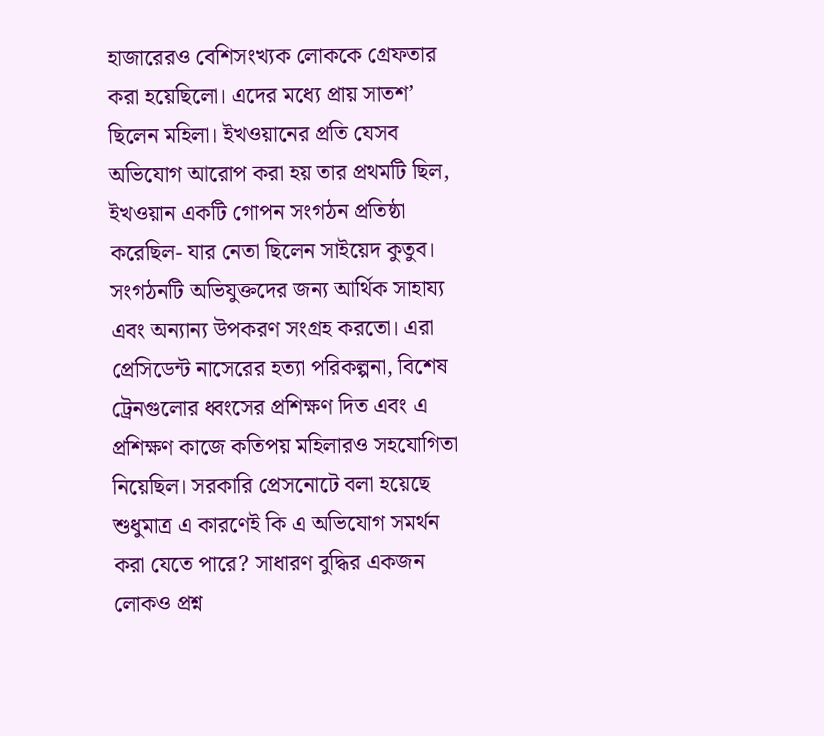হাজারেরও বেশিসংখ্যক লোককে গ্রেফতার করা হয়েছিলো। এদের মধ্যে প্রায় সাতশ’ ছিলেন মহিলা। ইখওয়ানের প্রতি যেসব অভিযোগ আরোপ করা হয় তার প্রথমটি ছিল, ইখওয়ান একটি গোপন সংগঠন প্রতিষ্ঠা করেছিল- যার নেতা ছিলেন সাইয়েদ কুতুব। সংগঠনটি অভিযুক্তদের জন্য আর্থিক সাহায্য এবং অন্যান্য উপকরণ সংগ্রহ করতো। এরা প্রেসিডেন্ট নাসেরের হত্যা পরিকল্পনা, বিশেষ ট্রেনগুলোর ধ্বংসের প্রশিক্ষণ দিত এবং এ প্রশিক্ষণ কাজে কতিপয় মহিলারও সহযোগিতা নিয়েছিল। সরকারি প্রেসনোটে বলা হয়েছে শুধুমাত্র এ কারণেই কি এ অভিযোগ সমর্থন করা যেতে পারে? সাধারণ বুদ্ধির একজন লোকও প্রশ্ন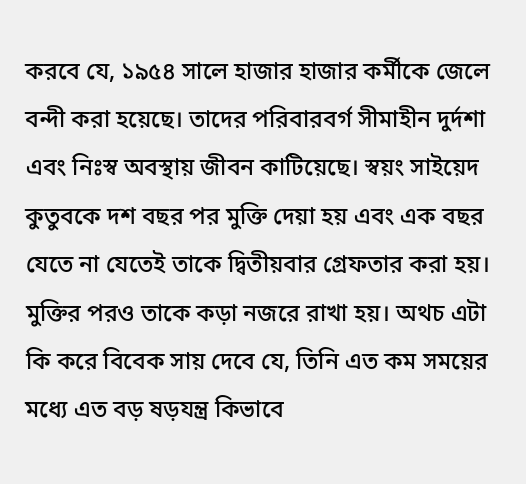করবে যে, ১৯৫৪ সালে হাজার হাজার কর্মীকে জেলে বন্দী করা হয়েছে। তাদের পরিবারবর্গ সীমাহীন দুর্দশা এবং নিঃস্ব অবস্থায় জীবন কাটিয়েছে। স্বয়ং সাইয়েদ কুতুবকে দশ বছর পর মুক্তি দেয়া হয় এবং এক বছর যেতে না যেতেই তাকে দ্বিতীয়বার গ্রেফতার করা হয়। মুক্তির পরও তাকে কড়া নজরে রাখা হয়। অথচ এটা কি করে বিবেক সায় দেবে যে, তিনি এত কম সময়ের মধ্যে এত বড় ষড়যন্ত্র কিভাবে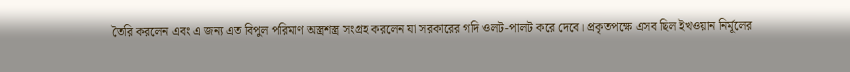তৈরি করলেন এবং এ জন্য এত বিপুল পরিমাণ অস্ত্রশস্ত্র সংগ্রহ করলেন যা সরকারের গদি ওলট-পালট করে দেবে। প্রকৃতপক্ষে এসব ছিল ইখওয়ান নির্মূলের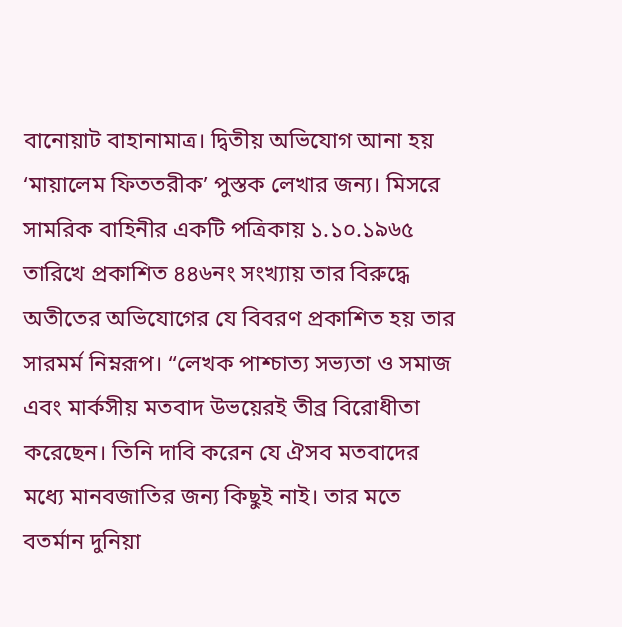বানোয়াট বাহানামাত্র। দ্বিতীয় অভিযোগ আনা হয় ‘মায়ালেম ফিততরীক’ পুস্তক লেখার জন্য। মিসরে সামরিক বাহিনীর একটি পত্রিকায় ১.১০.১৯৬৫ তারিখে প্রকাশিত ৪৪৬নং সংখ্যায় তার বিরুদ্ধে অতীতের অভিযোগের যে বিবরণ প্রকাশিত হয় তার সারমর্ম নিম্নরূপ। “লেখক পাশ্চাত্য সভ্যতা ও সমাজ এবং মার্কসীয় মতবাদ উভয়েরই তীব্র বিরোধীতা করেছেন। তিনি দাবি করেন যে ঐসব মতবাদের মধ্যে মানবজাতির জন্য কিছুই নাই। তার মতে বতর্মান দুনিয়া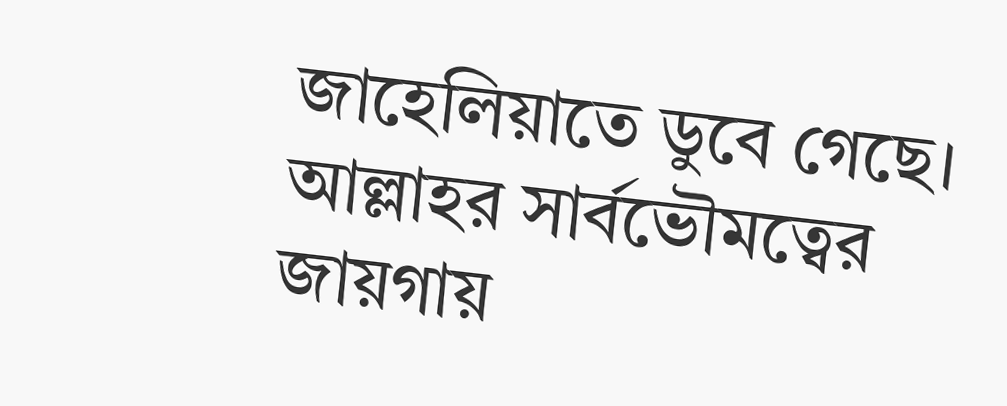জাহেলিয়াতে ডুবে গেছে। আল্লাহর সার্বভৌমত্বের জায়গায়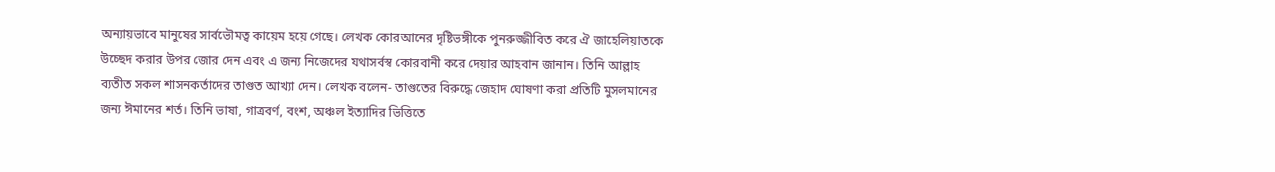অন্যায়ভাবে মানুষের সার্বভৌমত্ব কায়েম হয়ে গেছে। লেখক কোরআনের দৃষ্টিভঙ্গীকে পুনরুজ্জীবিত করে ঐ জাহেলিয়াতকে উচ্ছেদ করার উপর জোর দেন এবং এ জন্য নিজেদের যথাসর্বস্ব কোরবানী করে দেয়ার আহবান জানান। তিনি আল্লাহ ব্যতীত সকল শাসনকর্তাদের তাগুত আখ্যা দেন। লেখক বলেন- তাগুতের বিরুদ্ধে জেহাদ ঘোষণা করা প্রতিটি মুসলমানের জন্য ঈমানের শর্ত। তিনি ভাষা, গাত্রবর্ণ, বংশ, অঞ্চল ইত্যাদির ভিত্তিতে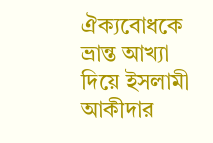ঐক্যবোধকে ভ্রান্ত আখ্যা দিয়ে ইসলামী আকীদার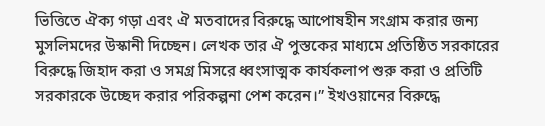ভিত্তিতে ঐক্য গড়া এবং ঐ মতবাদের বিরুদ্ধে আপোষহীন সংগ্রাম করার জন্য মুসলিমদের উস্কানী দিচ্ছেন। লেখক তার ঐ পুস্তকের মাধ্যমে প্রতিষ্ঠিত সরকারের বিরুদ্ধে জিহাদ করা ও সমগ্র মিসরে ধ্বংসাত্মক কার্যকলাপ শুরু করা ও প্রতিটি সরকারকে উচ্ছেদ করার পরিকল্পনা পেশ করেন।” ইখওয়ানের বিরুদ্ধে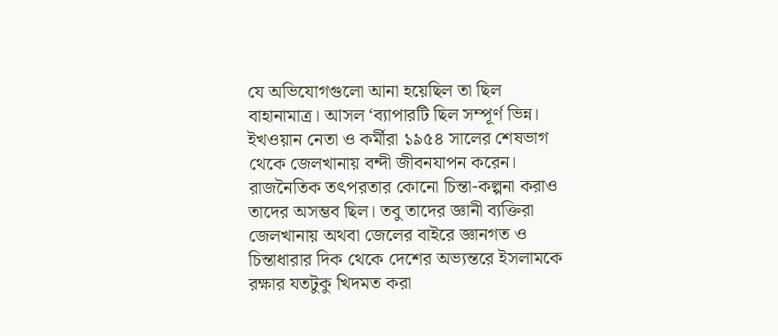যে অভিযোগগুলো আনা হয়েছিল তা ছিল বাহানামাত্র। আসল ‘ব্যাপারটি ছিল সম্পূর্ণ ভিন্ন। ইখওয়ান নেতা ও কর্মীরা ১৯৫৪ সালের শেষভাগ থেকে জেলখানায় বন্দী জীবনযাপন করেন। রাজনৈতিক তৎপরতার কোনো চিন্তা-কল্পনা করাও তাদের অসম্ভব ছিল। তবু তাদের জ্ঞানী ব্যক্তিরা জেলখানায় অথবা জেলের বাইরে জ্ঞানগত ও চিন্তাধারার দিক থেকে দেশের অভ্যন্তরে ইসলামকে রক্ষার যতটুকু খিদমত করা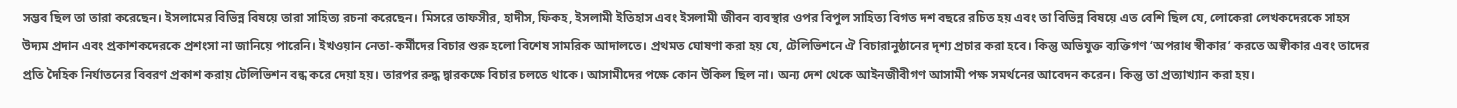সম্ভব ছিল তা তারা করেছেন। ইসলামের বিভিন্ন বিষয়ে তারা সাহিত্য রচনা করেছেন। মিসরে তাফসীর, হাদীস, ফিকহ, ইসলামী ইতিহাস এবং ইসলামী জীবন ব্যবস্থার ওপর বিপুল সাহিত্য বিগত দশ বছরে রচিত হয় এবং তা বিভিন্ন বিষয়ে এত বেশি ছিল যে, লোকেরা লেখকদেরকে সাহস উদ্যম প্রদান এবং প্রকাশকদেরকে প্রশংসা না জানিয়ে পারেনি। ইখওয়ান নেতা-কর্মীদের বিচার শুরু হলো বিশেষ সামরিক আদালতে। প্রথমত ঘোষণা করা হয় যে, টেলিভিশনে ঐ বিচারানুষ্ঠানের দৃশ্য প্রচার করা হবে। কিন্তু অভিযুক্ত ব্যক্তিগণ ‘অপরাধ স্বীকার’ করতে অস্বীকার এবং তাদের প্রতি দৈহিক নির্যাতনের বিবরণ প্রকাশ করায় টেলিভিশন বন্ধ করে দেয়া হয়। তারপর রুদ্ধ দ্বারকক্ষে বিচার চলতে থাকে। আসামীদের পক্ষে কোন উকিল ছিল না। অন্য দেশ থেকে আইনজীবীগণ আসামী পক্ষ সমর্থনের আবেদন করেন। কিন্তু তা প্রত্যাখ্যান করা হয়।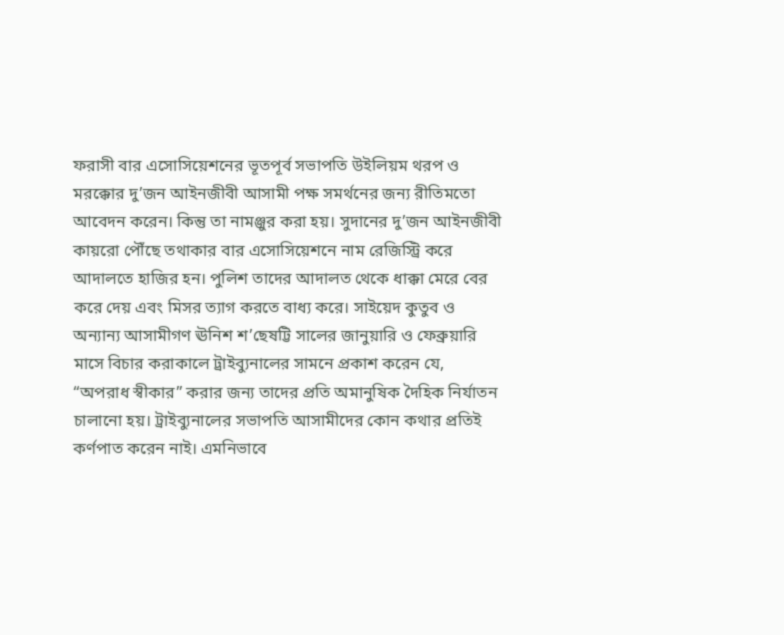ফরাসী বার এসোসিয়েশনের ভূতপূর্ব সভাপতি উইলিয়ম থরপ ও মরক্কোর দু’জন আইনজীবী আসামী পক্ষ সমর্থনের জন্য রীতিমতো আবেদন করেন। কিন্তু তা নামঞ্জুর করা হয়। সুদানের দু’জন আইনজীবী কায়রো পৌঁছে তথাকার বার এসোসিয়েশনে নাম রেজিস্ট্রি করে আদালতে হাজির হন। পুলিশ তাদের আদালত থেকে ধাক্কা মেরে বের করে দেয় এবং মিসর ত্যাগ করতে বাধ্য করে। সাইয়েদ কুতুব ও অন্যান্য আসামীগণ ঊনিশ শ’ছেষট্টি সালের জানুয়ারি ও ফেব্রুয়ারি মাসে বিচার করাকালে ট্রাইব্যুনালের সামনে প্রকাশ করেন যে, “অপরাধ স্বীকার” করার জন্য তাদের প্রতি অমানুষিক দৈহিক নির্যাতন চালানো হয়। ট্রাইব্যুনালের সভাপতি আসামীদের কোন কথার প্রতিই কর্ণপাত করেন নাই। এমনিভাবে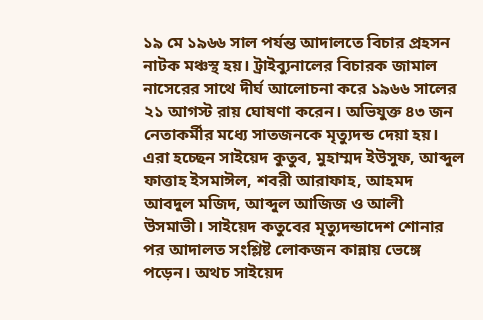১৯ মে ১৯৬৬ সাল পর্যন্ত আদালতে বিচার প্রহসন নাটক মঞ্চস্থ হয়। ট্রাইব্যুনালের বিচারক জামাল নাসেরের সাথে দীর্ঘ আলোচনা করে ১৯৬৬ সালের ২১ আগস্ট রায় ঘোষণা করেন। অভিযুক্ত ৪৩ জন নেতাকর্মীর মধ্যে সাতজনকে মৃত্যুদন্ড দেয়া হয়। এরা হচ্ছেন সাইয়েদ কুতুব, মুহাম্মদ ইউসুফ, আব্দুল ফাত্তাহ ইসমাঈল, শবরী আরাফাহ, আহমদ আবদুল মজিদ, আব্দুল আজিজ ও আলী উসমাভী। সাইয়েদ কতুবের মৃত্যুদন্ডাদেশ শোনার পর আদালত সংশ্লিষ্ট লোকজন কান্নায় ভেঙ্গে পড়েন। অথচ সাইয়েদ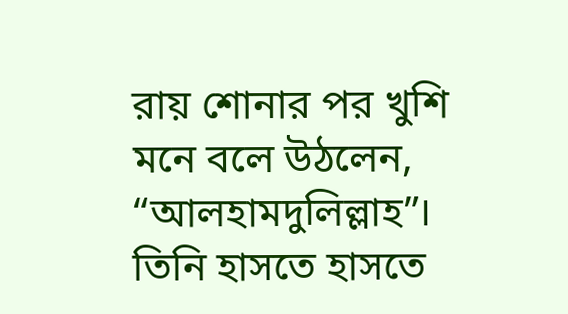রায় শোনার পর খুশি মনে বলে উঠলেন, “আলহামদুলিল্লাহ”। তিনি হাসতে হাসতে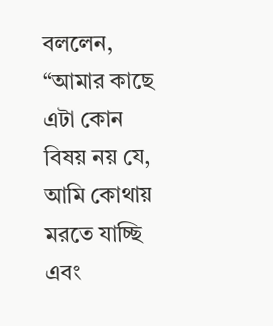বললেন, “আমার কাছে এটা কোন বিষয় নয় যে, আমি কোথায় মরতে যাচ্ছি এবং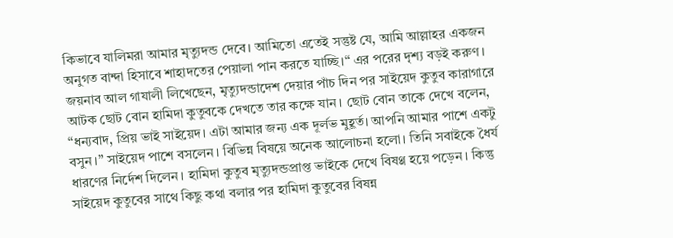কিভাবে যালিমরা আমার মৃত্যুদন্ড দেবে। আমিতো এতেই সন্তুষ্ট যে, আমি আল্লাহর একজন অনুগত বান্দা হিসাবে শাহাদতের পেয়ালা পান করতে যাচ্ছি।“ এর পরের দৃশ্য বড়ই করুণ। জয়নাব আল গাযালী লিখেছেন, মৃত্যুদন্ডাদেশ দেয়ার পাঁচ দিন পর সাইয়েদ কুতুব কারাগারে আটক ছোট বোন হামিদা কুতুবকে দেখতে তার কক্ষে যান। ছোট বোন তাকে দেখে বলেন, “ধন্যবাদ, প্রিয় ভাই সাইয়েদ। এটা আমার জন্য এক দূর্লভ মুহূর্ত। আপনি আমার পাশে একটু বসুন।” সাইয়েদ পাশে বসলেন। বিভিন্ন বিষয়ে অনেক আলোচনা হলো। তিনি সবাইকে ধৈর্য ধারণের নির্দেশ দিলেন। হামিদা কুতুব মৃত্যুদন্ডপ্রাপ্ত ভাইকে দেখে বিষণ্ণ হয়ে পড়েন। কিন্তু সাইয়েদ কুতুবের সাথে কিছু কথা বলার পর হামিদা কুতুবের বিষন্ন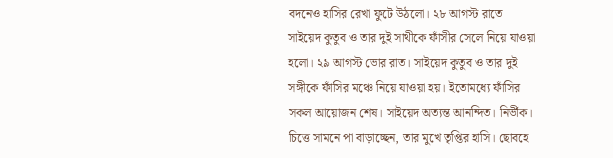বদনেও হাসির রেখা ফুটে উঠলো। ২৮ আগস্ট রাতে সাইয়েদ কুতুব ও তার দুই সাথীকে ফাঁসীর সেলে নিয়ে যাওয়া হলো। ২৯ আগস্ট ভোর রাত। সাইয়েদ কুতুব ও তার দুই সঙ্গীকে ফাঁসির মঞ্চে নিয়ে যাওয়া হয়। ইতোমধ্যে ফাঁসির সকল আয়োজন শেষ। সাইয়েদ অত্যন্ত আনন্দিত। নির্ভীক। চিত্তে সামনে পা বাড়াচ্ছেন, তার মুখে তৃপ্তির হাসি। ছোবহে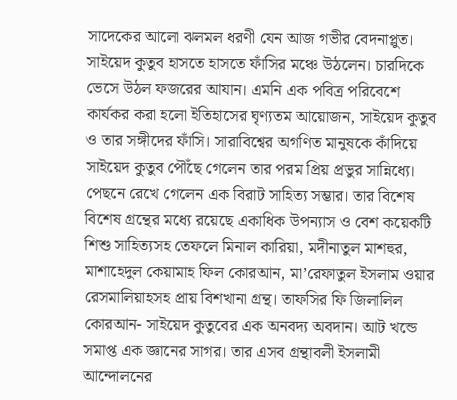সাদেকের আলো ঝলমল ধরণী যেন আজ গভীর বেদনাপ্লুত। সাইয়েদ কুতুব হাসতে হাসতে ফাঁসির মঞ্চে উঠলেন। চারদিকে ভেসে উঠল ফজরের আযান। এমনি এক পবিত্র পরিবেশে কার্যকর করা হলো ইতিহাসের ঘৃণ্যতম আয়োজন, সাইয়েদ কুতুব ও তার সঙ্গীদের ফাঁসি। সারাবিশ্বের অগণিত মানুষকে কাঁদিয়ে সাইয়েদ কুতুব পৌঁছে গেলেন তার পরম প্রিয় প্রভুর সান্নিধ্যে। পেছনে রেখে গেলেন এক বিরাট সাহিত্য সম্ভার। তার বিশেষ বিশেষ গ্রন্থের মধ্যে রয়েছে একাধিক উপন্যাস ও বেশ কয়েকটি শিশু সাহিত্যসহ তেফলে মিনাল কারিয়া, মদীনাতুল মাশহুর, মাশাহেদুল কেয়ামাহ ফিল কোরআন, মা’রেফাতুল ইসলাম ওয়ার রেসমালিয়াহসহ প্রায় বিশখানা গ্রন্থ। তাফসির ফি জিলালিল কোরআন- সাইয়েদ কুতুবের এক অনবদ্য অবদান। আট খন্ডে সমাপ্ত এক জ্ঞানের সাগর। তার এসব গ্রন্থাবলী ইসলামী আন্দোলনের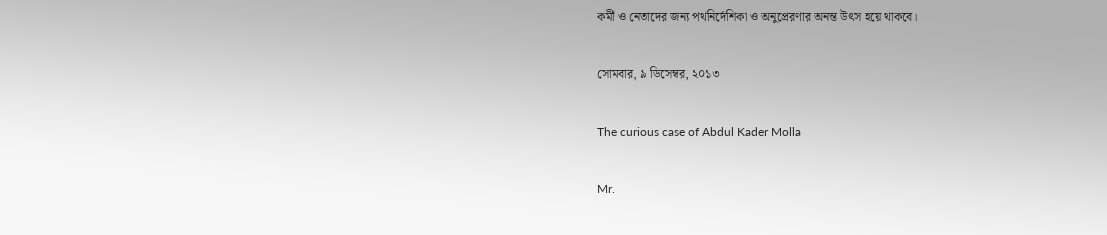কর্মী ও নেতাদের জন্য পথনির্দেশিকা ও অনুপ্রেরণার অনন্ত উৎস হয়ে থাকবে।

সোমবার, ৯ ডিসেম্বর, ২০১৩

The curious case of Abdul Kader Molla

Mr.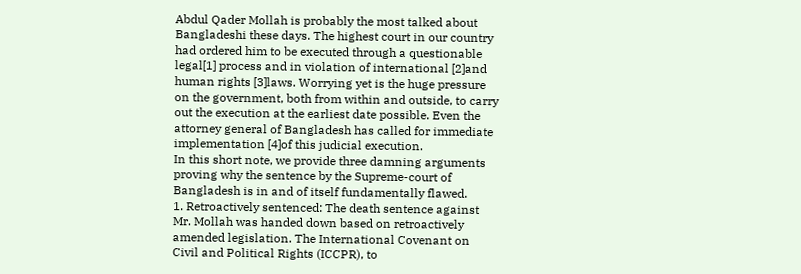Abdul Qader Mollah is probably the most talked about Bangladeshi these days. The highest court in our country had ordered him to be executed through a questionable legal[1] process and in violation of international [2]and human rights [3]laws. Worrying yet is the huge pressure on the government, both from within and outside, to carry out the execution at the earliest date possible. Even the attorney general of Bangladesh has called for immediate implementation [4]of this judicial execution.
In this short note, we provide three damning arguments proving why the sentence by the Supreme-court of Bangladesh is in and of itself fundamentally flawed.
1. Retroactively sentenced: The death sentence against Mr. Mollah was handed down based on retroactively amended legislation. The International Covenant on Civil and Political Rights (ICCPR), to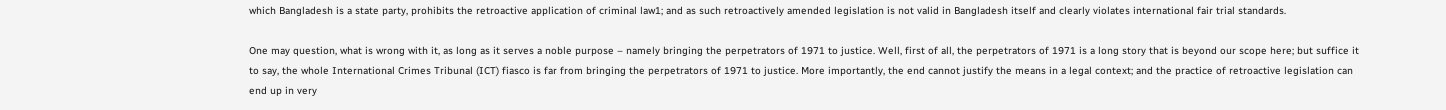which Bangladesh is a state party, prohibits the retroactive application of criminal law1; and as such retroactively amended legislation is not valid in Bangladesh itself and clearly violates international fair trial standards.

One may question, what is wrong with it, as long as it serves a noble purpose – namely bringing the perpetrators of 1971 to justice. Well, first of all, the perpetrators of 1971 is a long story that is beyond our scope here; but suffice it to say, the whole International Crimes Tribunal (ICT) fiasco is far from bringing the perpetrators of 1971 to justice. More importantly, the end cannot justify the means in a legal context; and the practice of retroactive legislation can end up in very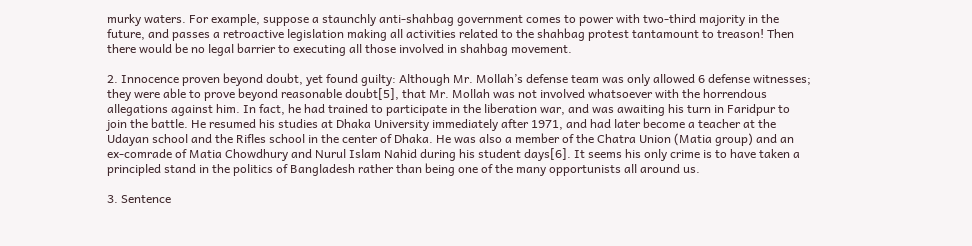murky waters. For example, suppose a staunchly anti-shahbag government comes to power with two-third majority in the future, and passes a retroactive legislation making all activities related to the shahbag protest tantamount to treason! Then there would be no legal barrier to executing all those involved in shahbag movement.

2. Innocence proven beyond doubt, yet found guilty: Although Mr. Mollah’s defense team was only allowed 6 defense witnesses; they were able to prove beyond reasonable doubt[5], that Mr. Mollah was not involved whatsoever with the horrendous allegations against him. In fact, he had trained to participate in the liberation war, and was awaiting his turn in Faridpur to join the battle. He resumed his studies at Dhaka University immediately after 1971, and had later become a teacher at the Udayan school and the Rifles school in the center of Dhaka. He was also a member of the Chatra Union (Matia group) and an ex-comrade of Matia Chowdhury and Nurul Islam Nahid during his student days[6]. It seems his only crime is to have taken a principled stand in the politics of Bangladesh rather than being one of the many opportunists all around us.

3. Sentence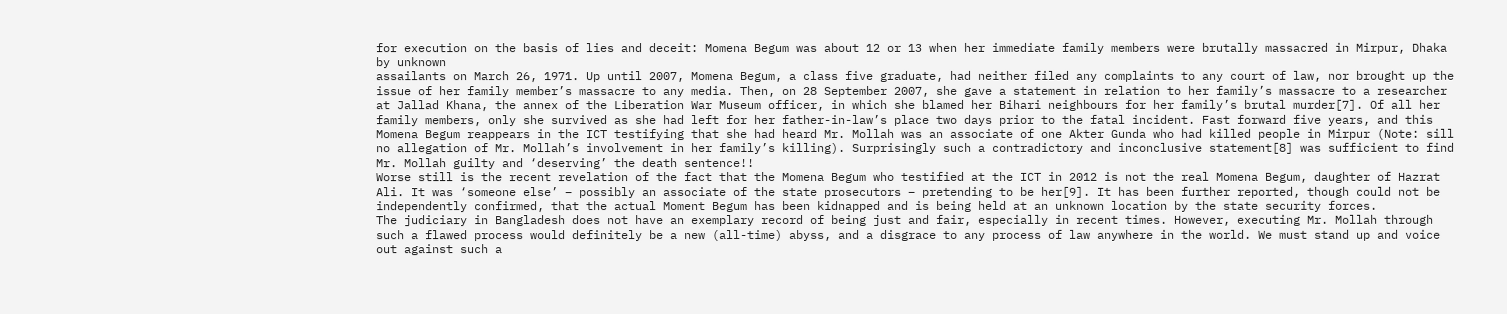for execution on the basis of lies and deceit: Momena Begum was about 12 or 13 when her immediate family members were brutally massacred in Mirpur, Dhaka by unknown
assailants on March 26, 1971. Up until 2007, Momena Begum, a class five graduate, had neither filed any complaints to any court of law, nor brought up the issue of her family member’s massacre to any media. Then, on 28 September 2007, she gave a statement in relation to her family’s massacre to a researcher at Jallad Khana, the annex of the Liberation War Museum officer, in which she blamed her Bihari neighbours for her family’s brutal murder[7]. Of all her family members, only she survived as she had left for her father-in-law’s place two days prior to the fatal incident. Fast forward five years, and this Momena Begum reappears in the ICT testifying that she had heard Mr. Mollah was an associate of one Akter Gunda who had killed people in Mirpur (Note: sill no allegation of Mr. Mollah’s involvement in her family’s killing). Surprisingly such a contradictory and inconclusive statement[8] was sufficient to find Mr. Mollah guilty and ‘deserving’ the death sentence!!
Worse still is the recent revelation of the fact that the Momena Begum who testified at the ICT in 2012 is not the real Momena Begum, daughter of Hazrat Ali. It was ‘someone else’ – possibly an associate of the state prosecutors – pretending to be her[9]. It has been further reported, though could not be independently confirmed, that the actual Moment Begum has been kidnapped and is being held at an unknown location by the state security forces.
The judiciary in Bangladesh does not have an exemplary record of being just and fair, especially in recent times. However, executing Mr. Mollah through such a flawed process would definitely be a new (all-time) abyss, and a disgrace to any process of law anywhere in the world. We must stand up and voice out against such a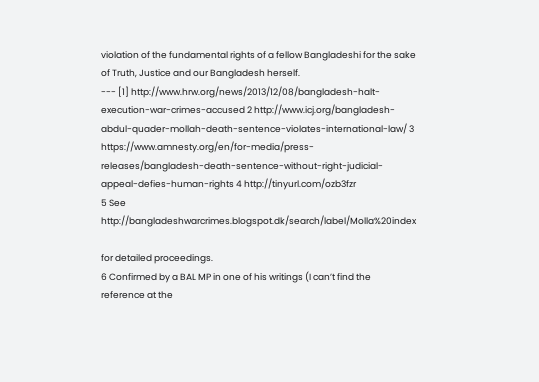violation of the fundamental rights of a fellow Bangladeshi for the sake of Truth, Justice and our Bangladesh herself.
--- [1] http://www.hrw.org/news/2013/12/08/bangladesh-halt-execution-war-crimes-accused 2 http://www.icj.org/bangladesh-abdul-quader-mollah-death-sentence-violates-international-law/ 3 https://www.amnesty.org/en/for-media/press-releases/bangladesh-death-sentence-without-right-judicial-appeal-defies-human-rights 4 http://tinyurl.com/ozb3fzr
5 See http://bangladeshwarcrimes.blogspot.dk/search/label/Molla%20index

for detailed proceedings.
6 Confirmed by a BAL MP in one of his writings (I can’t find the reference at the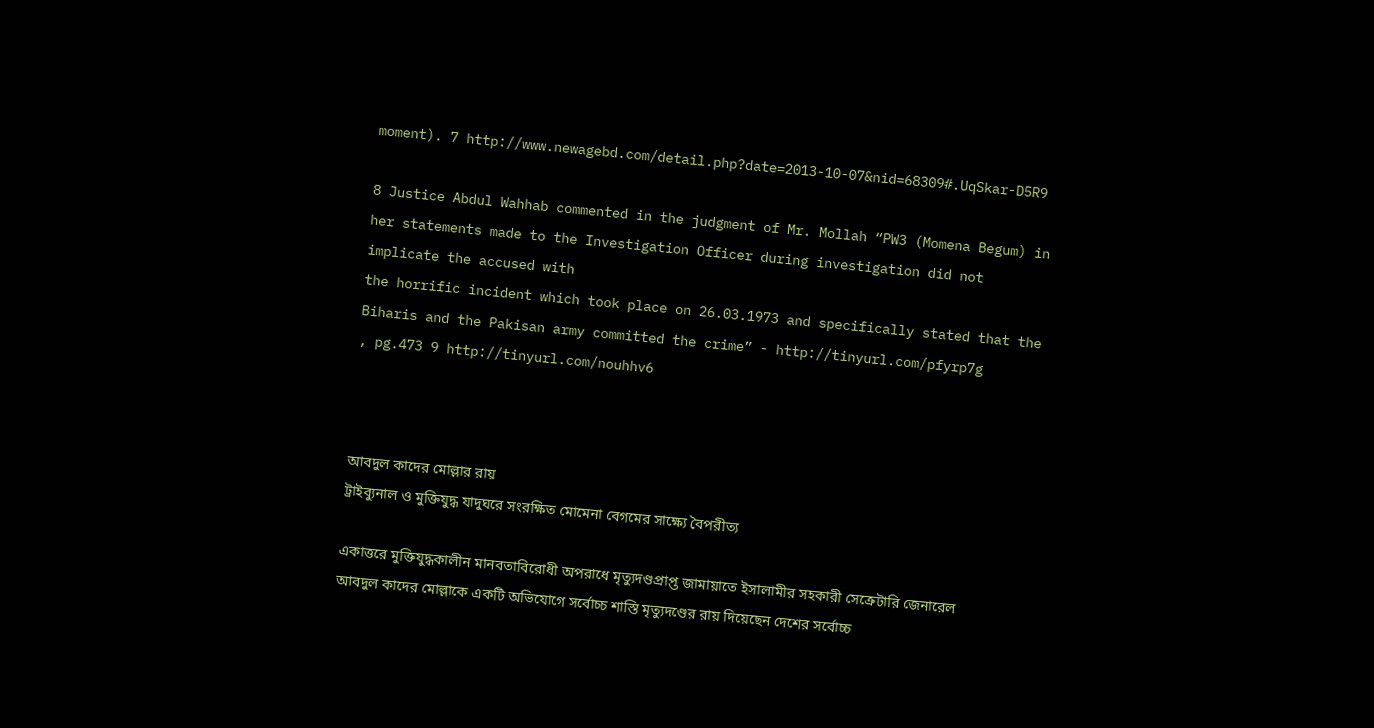moment). 7 http://www.newagebd.com/detail.php?date=2013-10-07&nid=68309#.UqSkar-D5R9

8 Justice Abdul Wahhab commented in the judgment of Mr. Mollah “PW3 (Momena Begum) in her statements made to the Investigation Officer during investigation did not implicate the accused with
the horrific incident which took place on 26.03.1973 and specifically stated that the Biharis and the Pakisan army committed the crime” - http://tinyurl.com/pfyrp7g
, pg.473 9 http://tinyurl.com/nouhhv6



আবদুল কাদের মোল্লার রায়
ট্রাইব্যুনাল ও মুক্তিযুদ্ধ যাদুঘরে সংরক্ষিত মোমেনা বেগমের সাক্ষ্যে বৈপরীত্য

একাত্তরে মুক্তিযুদ্ধকালীন মানবতাবিরোধী অপরাধে মৃত্যুদণ্ডপ্রাপ্ত জামায়াতে ইসালামীর সহকারী সেক্রেটারি জেনারেল আবদুল কাদের মোল্লাকে একটি অভিযোগে সর্বোচ্চ শাস্তি মৃত্যুদণ্ডের রায় দিয়েছেন দেশের সর্বোচ্চ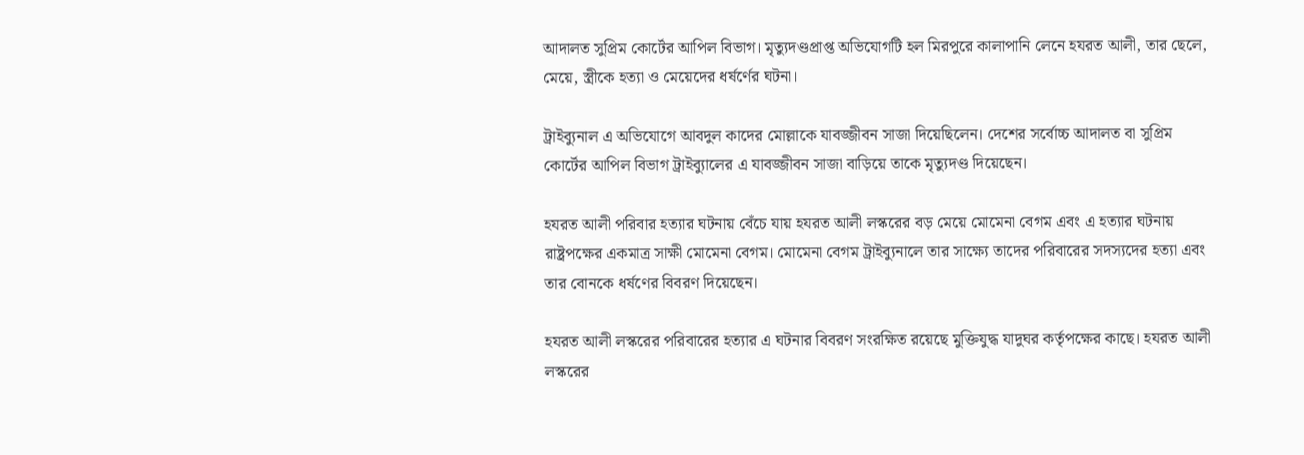আদালত সুপ্রিম কোর্টের আপিল বিভাগ। মৃত্যুদণ্ডপ্রাপ্ত অভিযোগটি হল মিরপুরে কালাপানি লেনে হযরত আলী, তার ছেলে, মেয়ে, স্ত্রীকে হত্যা ও মেয়েদের ধর্ষর্ণের ঘটনা।

ট্রাইব্যুনাল এ অভিযোগে আবদুল কাদের মোল্লাকে যাবজ্জীবন সাজা দিয়েছিলেন। দেশের সর্বোচ্চ আদালত বা সুপ্রিম কোর্টের আপিল বিভাগ ট্রাইব্যুালের এ যাবজ্জীবন সাজা বাড়িয়ে তাকে মৃত্যুদণ্ড দিয়েছেন।

হযরত আলী পরিবার হত্যার ঘটনায় বেঁচে যায় হযরত আলী লস্করের বড় মেয়ে মোমেনা বেগম এবং এ হত্যার ঘটনায় রাষ্ট্রপক্ষের একমাত্র সাক্ষী মোমেনা বেগম। মোমেনা বেগম ট্রাইব্যুনালে তার সাক্ষ্যে তাদের পরিবারের সদস্যদের হত্যা এবং তার বোনকে ধর্ষণের বিবরণ দিয়েছেন।

হযরত আলী লস্করের পরিবারের হত্যার এ ঘটনার বিবরণ সংরক্ষিত রয়েছে মুক্তিযুদ্ধ যাদুঘর কর্তৃপক্ষের কাছে। হযরত আলী লস্করের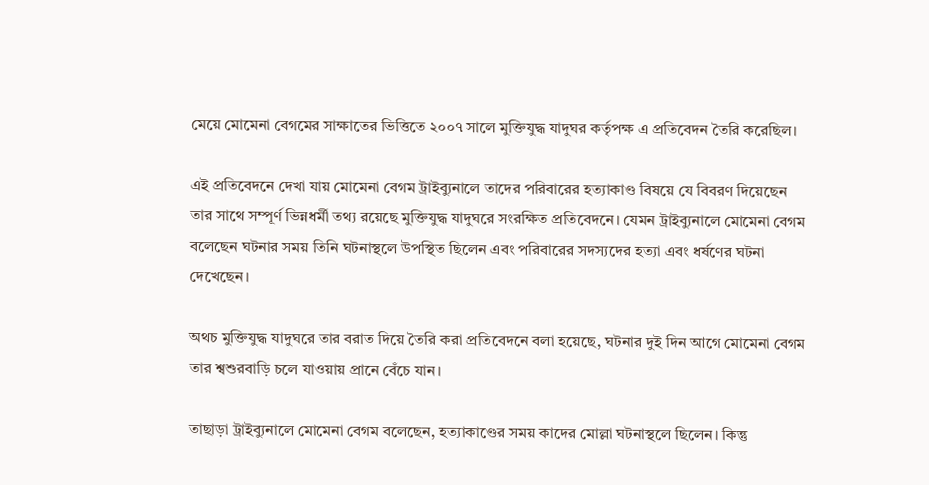মেয়ে মোমেনা বেগমের সাক্ষাতের ভিত্তিতে ২০০৭ সালে মুক্তিযুদ্ধ যাদুঘর কর্তৃপক্ষ এ প্রতিবেদন তৈরি করেছিল।

এই প্রতিবেদনে দেখা যায় মোমেনা বেগম ট্রাইব্যুনালে তাদের পরিবারের হত্যাকাণ্ড বিষয়ে যে বিবরণ দিয়েছেন তার সাথে সম্পূর্ণ ভিন্নধর্মী তথ্য রয়েছে মুক্তিযুদ্ধ যাদুঘরে সংরক্ষিত প্রতিবেদনে। যেমন ট্রাইব্যুনালে মোমেনা বেগম বলেছেন ঘটনার সময় তিনি ঘটনাস্থলে উপস্থিত ছিলেন এবং পরিবারের সদস্যদের হত্যা এবং ধর্ষণের ঘটনা দেখেছেন।

অথচ মুক্তিযুদ্ধ যাদুঘরে তার বরাত দিয়ে তৈরি করা প্রতিবেদনে বলা হয়েছে, ঘটনার দুই দিন আগে মোমেনা বেগম তার শ্বশুরবাড়ি চলে যাওয়ায় প্রানে বেঁচে যান।

তাছাড়া ট্রাইব্যুনালে মোমেনা বেগম বলেছেন, হত্যাকাণ্ডের সময় কাদের মোল্লা ঘটনাস্থলে ছিলেন। কিন্তু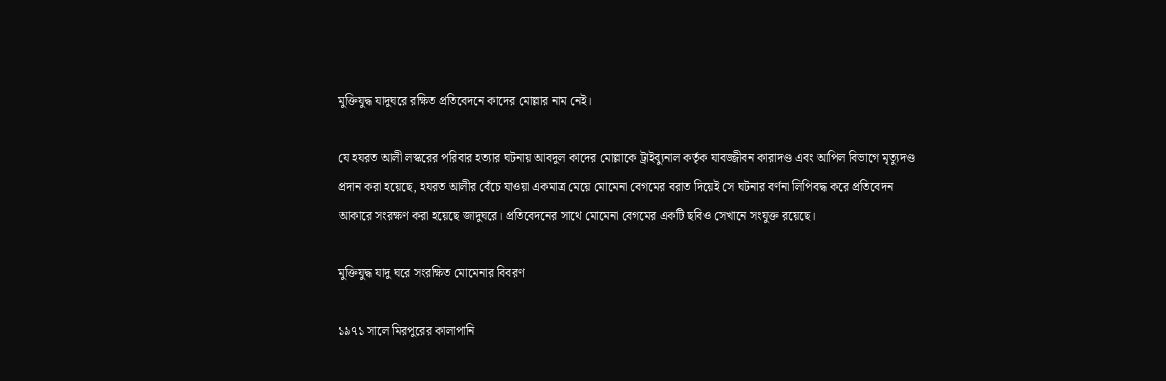মুক্তিযুদ্ধ যাদুঘরে রক্ষিত প্রতিবেদনে কাদের মোল্লার নাম নেই।

যে হযরত আলী লস্করের পরিবার হত্যার ঘটনায় আবদুল কাদের মোল্লাকে ট্রাইব্যুনাল কর্তৃক যাবজ্জীবন কারাদণ্ড এবং আপিল বিভাগে মৃত্যুদণ্ড প্রদান করা হয়েছে, হযরত আলীর বেঁচে যাওয়া একমাত্র মেয়ে মোমেনা বেগমের বরাত দিয়েই সে ঘটনার বর্ণনা লিপিবদ্ধ করে প্রতিবেদন আকারে সংরক্ষণ করা হয়েছে জাদুঘরে। প্রতিবেদনের সাথে মোমেনা বেগমের একটি ছবিও সেখানে সংযুক্ত রয়েছে।

মুক্তিযুদ্ধ যাদু ঘরে সংরক্ষিত মোমেনার বিবরণ

১৯৭১ সালে মিরপুরের কালাপানি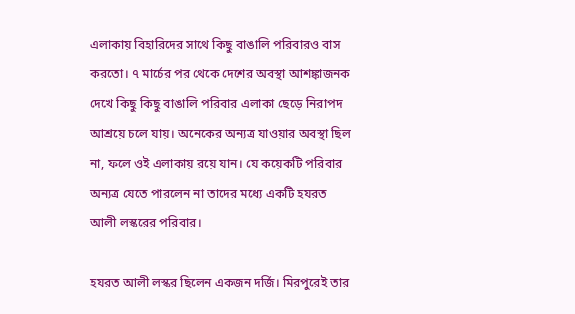এলাকায় বিহারিদের সাথে কিছু বাঙালি পরিবারও বাস করতো। ৭ মার্চের পর থেকে দেশের অবস্থা আশঙ্কাজনক দেখে কিছু কিছু বাঙালি পরিবার এলাকা ছেড়ে নিরাপদ আশ্রয়ে চলে যায়। অনেকের অন্যত্র যাওয়ার অবস্থা ছিল না, ফলে ওই এলাকায় রয়ে যান। যে কয়েকটি পরিবার অন্যত্র যেতে পারলেন না তাদের মধ্যে একটি হযরত আলী লস্করের পরিবার।

হযরত আলী লস্কর ছিলেন একজন দর্জি। মিরপুরেই তার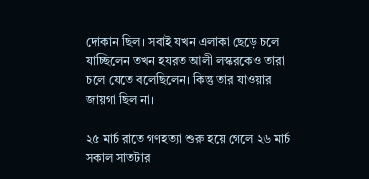দোকান ছিল। সবাই যখন এলাকা ছেড়ে চলে যাচ্ছিলেন তখন হযরত আলী লস্করকেও তারা চলে যেতে বলেছিলেন। কিন্তু তার যাওয়ার জায়গা ছিল না।

২৫ মার্চ রাতে গণহত্যা শুরু হয়ে গেলে ২৬ মার্চ সকাল সাতটার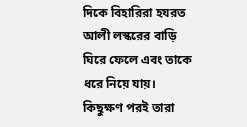দিকে বিহারিরা হযরত আলী লস্করের বাড়ি ঘিরে ফেলে এবং তাকে ধরে নিয়ে যায়। কিছুক্ষণ পরই তারা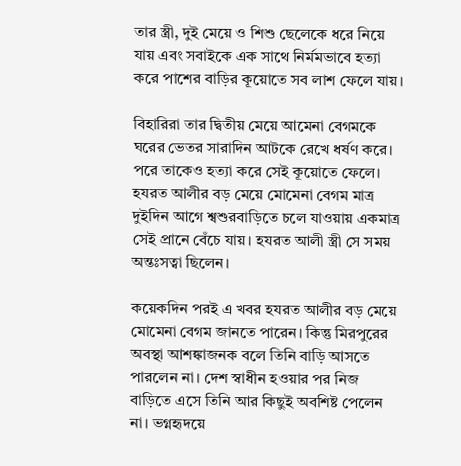তার স্ত্রী, দুই মেয়ে ও শিশু ছেলেকে ধরে নিয়ে যায় এবং সবাইকে এক সাথে নির্মমভাবে হত্যা করে পাশের বাড়ির কূয়োতে সব লাশ ফেলে যায়।

বিহারিরা তার দ্বিতীয় মেয়ে আমেনা বেগমকে ঘরের ভেতর সারাদিন আটকে রেখে ধর্ষণ করে। পরে তাকেও হত্যা করে সেই কূয়োতে ফেলে। হযরত আলীর বড় মেয়ে মোমেনা বেগম মাত্র দুইদিন আগে শ্বশুরবাড়িতে চলে যাওয়ায় একমাত্র সেই প্রানে বেঁচে যায়। হযরত আলী স্ত্রী সে সময় অন্তঃসত্বা ছিলেন।

কয়েকদিন পরই এ খবর হযরত আলীর বড় মেয়ে মোমেনা বেগম জানতে পারেন। কিন্তু মিরপুরের অবস্থা আশঙ্কাজনক বলে তিনি বাড়ি আসতে পারলেন না। দেশ স্বাধীন হওয়ার পর নিজ বাড়িতে এসে তিনি আর কিছুই অবশিষ্ট পেলেন না। ভগ্নহৃদয়ে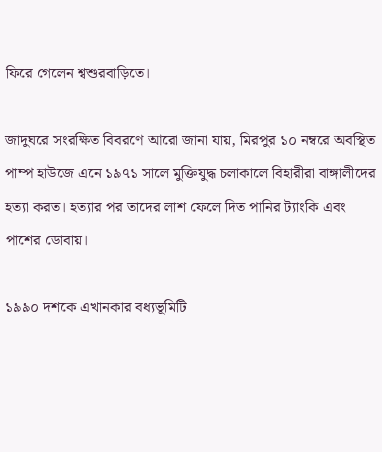ফিরে গেলেন শ্বশুরবাড়িতে।

জাদুঘরে সংরক্ষিত বিবরণে আরো জানা যায়, মিরপুর ১০ নম্বরে অবস্থিত পাম্প হাউজে এনে ১৯৭১ সালে মুক্তিযুদ্ধ চলাকালে বিহারীরা বাঙ্গালীদের হত্যা করত। হত্যার পর তাদের লাশ ফেলে দিত পানির ট্যাংকি এবং পাশের ডোবায়।

১৯৯০ দশকে এখানকার বধ্যভূমিটি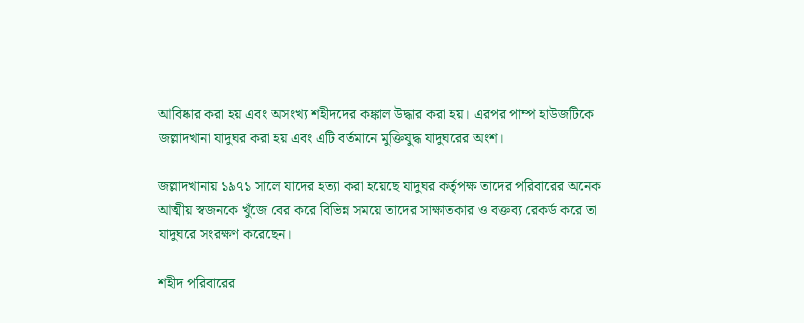আবিষ্কার করা হয় এবং অসংখ্য শহীদদের কঙ্কাল উদ্ধার করা হয়। এরপর পাম্প হাউজটিকে জল্লাদখানা যাদুঘর করা হয় এবং এটি বর্তমানে মুক্তিযুদ্ধ যাদুঘরের অংশ।

জল্লাদখানায় ১৯৭১ সালে যাদের হত্যা করা হয়েছে যাদুঘর কর্তৃপক্ষ তাদের পরিবারের অনেক আত্মীয় স্বজনকে খুঁজে বের করে বিভিন্ন সময়ে তাদের সাক্ষাতকার ও বক্তব্য রেকর্ড করে তা যাদুঘরে সংরক্ষণ করেছেন।

শহীদ পরিবারের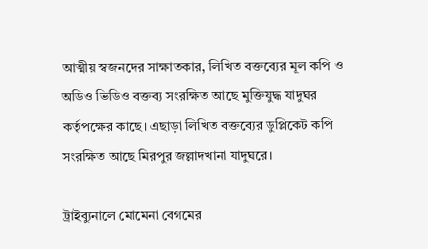আত্মীয় স্বজনদের সাক্ষাতকার, লিখিত বক্তব্যের মূল কপি ও অডিও ভিডিও বক্তব্য সংরক্ষিত আছে মুক্তিযুদ্ধ যাদুঘর কর্তৃপক্ষের কাছে। এছাড়া লিখিত বক্তব্যের ডুপ্লিকেট কপি সংরক্ষিত আছে মিরপুর জল্লাদখানা যাদুঘরে।

ট্রাইব্যুনালে মোমেনা বেগমের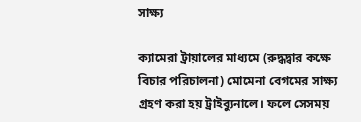সাক্ষ্য

ক্যামেরা ট্রায়ালের মাধ্যমে (রুদ্ধদ্বার কক্ষে বিচার পরিচালনা) মোমেনা বেগমের সাক্ষ্য গ্রহণ করা হয় ট্রাইব্যুনালে। ফলে সেসময়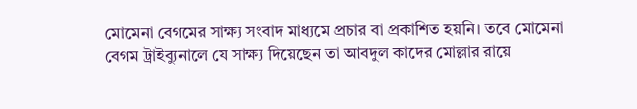মোমেনা বেগমের সাক্ষ্য সংবাদ মাধ্যমে প্রচার বা প্রকাশিত হয়নি। তবে মোমেনা বেগম ট্রাইব্যুনালে যে সাক্ষ্য দিয়েছেন তা আবদুল কাদের মোল্লার রায়ে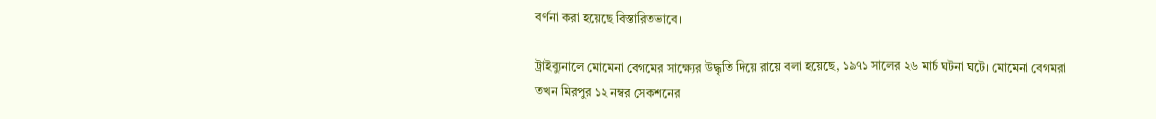বর্ণনা করা হয়েছে বিস্তারিতভাবে।

ট্রাইব্যুনালে মোমেনা বেগমের সাক্ষ্যের উদ্ধৃতি দিয়ে রায়ে বলা হয়েছে, ১৯৭১ সালের ২৬ মার্চ ঘটনা ঘটে। মোমেনা বেগমরা তখন মিরপুর ১২ নম্বর সেকশনের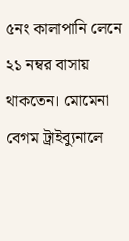৫নং কালাপানি লেনে ২১ নম্বর বাসায় থাকতেন। মোমেনা বেগম ট্রাইব্যুনালে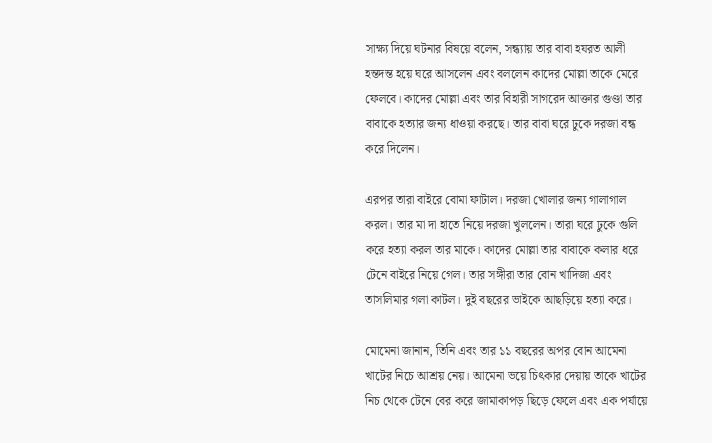সাক্ষ্য দিয়ে ঘটনার বিষয়ে বলেন, সন্ধ্যায় তার বাবা হযরত আলী হন্তদন্ত হয়ে ঘরে আসলেন এবং বললেন কাদের মোল্লা তাকে মেরে ফেলবে। কাদের মোল্লা এবং তার বিহারী সাগরেদ আক্তার গুণ্ডা তার বাবাকে হত্যার জন্য ধাওয়া করছে। তার বাবা ঘরে ঢুকে দরজা বন্ধ করে দিলেন।

এরপর তারা বাইরে বোমা ফাটাল। দরজা খোলার জন্য গালাগাল করল। তার মা দা হাতে নিয়ে দরজা খুললেন। তারা ঘরে ঢুকে গুলি করে হত্যা করল তার মাকে। কাদের মোল্লা তার বাবাকে কলার ধরে টেনে বাইরে নিয়ে গেল। তার সঙ্গীরা তার বোন খাদিজা এবং তাসলিমার গলা কাটল। দুই বছরের ভাইকে আছড়িয়ে হত্যা করে।

মোমেনা জানান, তিনি এবং তার ১১ বছরের অপর বোন আমেনা খাটের নিচে আশ্রয় নেয়। আমেনা ভয়ে চিৎকার দেয়ায় তাকে খাটের নিচ থেকে টেনে বের করে জামাকাপড় ছিড়ে ফেলে এবং এক পর্যায়ে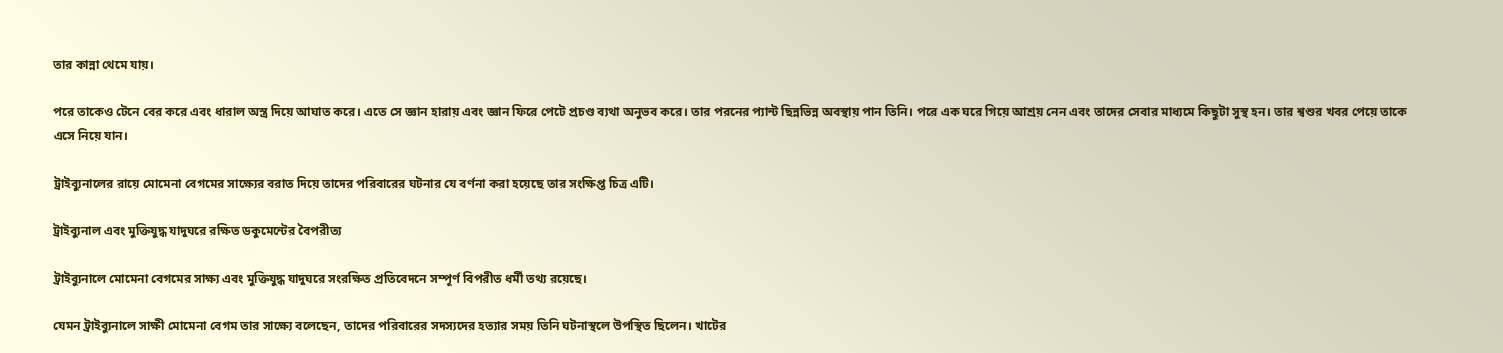তার কান্না থেমে যায়।

পরে তাকেও টেনে বের করে এবং ধারাল অস্ত্র দিয়ে আঘাত করে। এতে সে জ্ঞান হারায় এবং জ্ঞান ফিরে পেটে প্রচণ্ড ব্যথা অনুভব করে। তার পরনের প্যান্ট ছিন্নভিন্ন অবস্থায় পান তিনি। পরে এক ঘরে গিয়ে আশ্রয় নেন এবং তাদের সেবার মাধ্যমে কিছুটা সুস্থ হন। তার শ্বশুর খবর পেয়ে তাকে এসে নিয়ে যান।

ট্রাইব্যুনালের রায়ে মোমেনা বেগমের সাক্ষ্যের বরাত দিয়ে তাদের পরিবারের ঘটনার যে বর্ণনা করা হয়েছে তার সংক্ষিপ্ত চিত্র এটি।

ট্রাইব্যুনাল এবং মুক্তিযুদ্ধ যাদুঘরে রক্ষিত ডকুমেন্টের বৈপরীত্য

ট্রাইব্যুনালে মোমেনা বেগমের সাক্ষ্য এবং মুক্তিযুদ্ধ যাদুঘরে সংরক্ষিত প্রতিবেদনে সম্পূর্ণ বিপরীত ধর্মী তথ্য রয়েছে।

যেমন ট্রাইব্যুনালে সাক্ষী মোমেনা বেগম তার সাক্ষ্যে বলেছেন, তাদের পরিবারের সদস্যদের হত্যার সময় তিনি ঘটনাস্থলে উপস্থিত ছিলেন। খাটের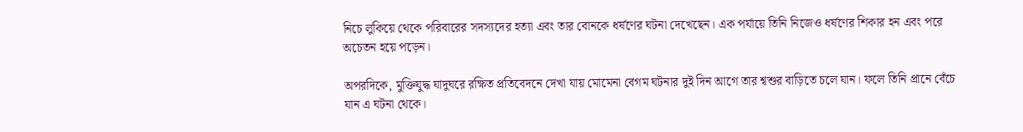নিচে লুকিয়ে থেকে পরিবারের সদস্যদের হত্যা এবং তার বোনকে ধর্ষণের ঘটনা দেখেছেন। এক পর্যায়ে তিনি নিজেও ধর্ষণের শিকার হন এবং পরে অচেতন হয়ে পড়েন।

অপরদিকে, মুক্তিযুদ্ধ যাদুঘরে রক্ষিত প্রতিবেদনে দেখা যায় মোমেনা বেগম ঘটনার দুই দিন আগে তার শ্বশুর বাড়িতে চলে যান। ফলে তিনি প্রানে বেঁচে যান এ ঘটনা থেকে।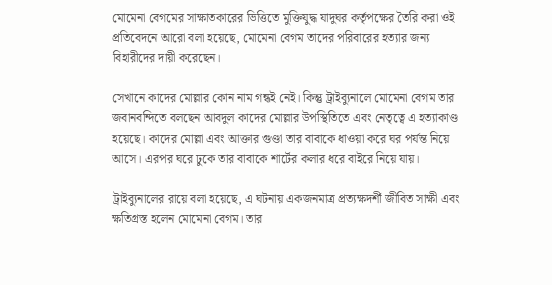মোমেনা বেগমের সাক্ষাতকারের ভিত্তিতে মুক্তিযুদ্ধ যাদুঘর কর্তৃপক্ষের তৈরি করা ওই প্রতিবেদনে আরো বলা হয়েছে, মোমেনা বেগম তাদের পরিবারের হত্যার জন্য বিহারীদের দায়ী করেছেন।

সেখানে কাদের মোল্লার কোন নাম গন্ধই নেই। কিন্তু ট্রাইব্যুনালে মোমেনা বেগম তার জবানবন্দিতে বলছেন আবদুল কাদের মোল্লার উপস্থিতিতে এবং নেতৃত্বে এ হত্যাকাণ্ড হয়েছে। কাদের মোল্লা এবং আক্তার গুণ্ডা তার বাবাকে ধাওয়া করে ঘর পর্যন্ত নিয়ে আসে। এরপর ঘরে ঢুকে তার বাবাকে শার্টের কলার ধরে বাইরে নিয়ে যায়।

ট্রাইব্যুনালের রায়ে বলা হয়েছে, এ ঘটনায় একজনমাত্র প্রত্যক্ষদর্শী জীবিত সাক্ষী এবং ক্ষতিগ্রস্ত হলেন মোমেনা বেগম। তার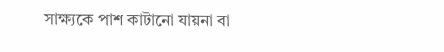সাক্ষ্যকে পাশ কাটানো যায়না বা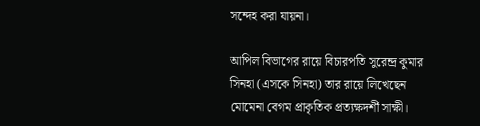সন্দেহ করা যায়না।

আপিল বিভাগের রায়ে বিচারপতি সুরেন্দ্র কুমার সিনহা (এসকে সিনহা) তার রায়ে লিখেছেন মোমেনা বেগম প্রাকৃতিক প্রত্যক্ষদর্শী সাক্ষী।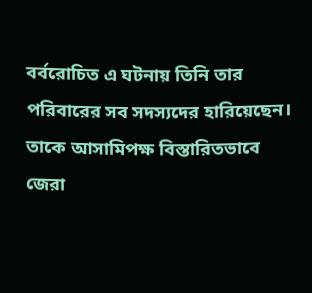বর্বরোচিত এ ঘটনায় তিনি তার পরিবারের সব সদস্যদের হারিয়েছেন। তাকে আসামিপক্ষ বিস্তারিতভাবে জেরা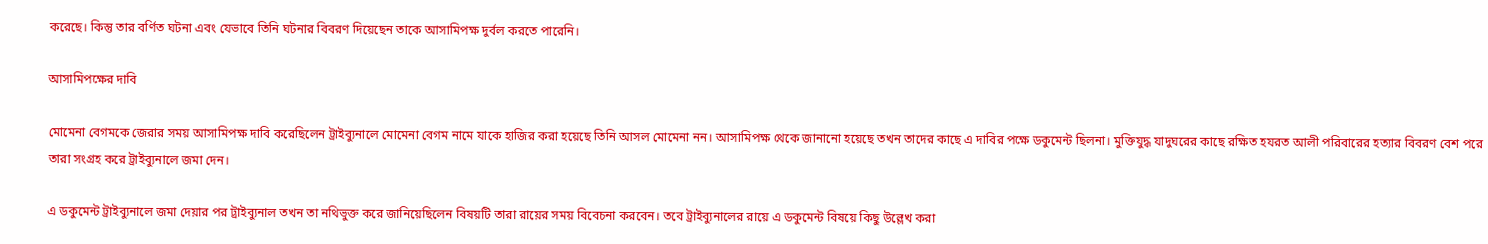করেছে। কিন্তু তার বর্ণিত ঘটনা এবং যেভাবে তিনি ঘটনার বিবরণ দিয়েছেন তাকে আসামিপক্ষ দুর্বল করতে পারেনি।

আসামিপক্ষের দাবি

মোমেনা বেগমকে জেরার সময় আসামিপক্ষ দাবি করেছিলেন ট্রাইব্যুনালে মোমেনা বেগম নামে যাকে হাজির করা হয়েছে তিনি আসল মোমেনা নন। আসামিপক্ষ থেকে জানানো হয়েছে তখন তাদের কাছে এ দাবির পক্ষে ডকুমেন্ট ছিলনা। মুক্তিযুদ্ধ যাদুঘরের কাছে রক্ষিত হযরত আলী পরিবারের হত্যার বিবরণ বেশ পরে তারা সংগ্রহ করে ট্রাইব্যুনালে জমা দেন।

এ ডকুমেন্ট ট্রাইব্যুনালে জমা দেয়ার পর ট্রাইব্যুনাল তখন তা নথিভুক্ত করে জানিয়েছিলেন বিষয়টি তারা রায়ের সময় বিবেচনা করবেন। তবে ট্রাইব্যুনালের রায়ে এ ডকুমেন্ট বিষয়ে কিছু উল্লেখ করা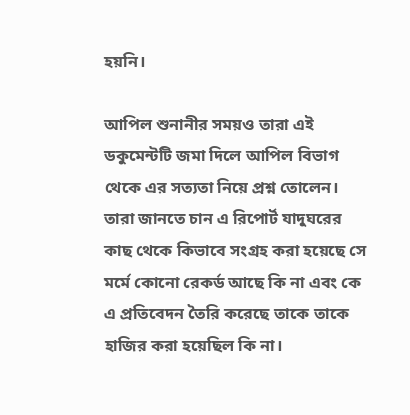হয়নি।

আপিল শুনানীর সময়ও তারা এই ডকুমেন্টটি জমা দিলে আপিল বিভাগ থেকে এর সত্যতা নিয়ে প্রশ্ন তোলেন। তারা জানতে চান এ রিপোর্ট যাদুঘরের কাছ থেকে কিভাবে সংগ্রহ করা হয়েছে সে মর্মে কোনো রেকর্ড আছে কি না এবং কে এ প্রতিবেদন তৈরি করেছে তাকে তাকে হাজির করা হয়েছিল কি না।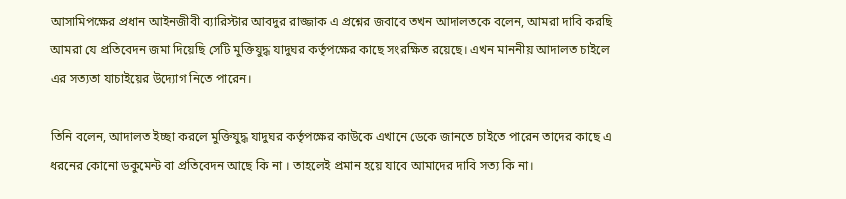আসামিপক্ষের প্রধান আইনজীবী ব্যারিস্টার আবদুর রাজ্জাক এ প্রশ্নের জবাবে তখন আদালতকে বলেন, আমরা দাবি করছি আমরা যে প্রতিবেদন জমা দিয়েছি সেটি মুক্তিযুদ্ধ যাদুঘর কর্তৃপক্ষের কাছে সংরক্ষিত রয়েছে। এখন মাননীয় আদালত চাইলে এর সত্যতা যাচাইয়ের উদ্যোগ নিতে পারেন।

তিনি বলেন, আদালত ইচ্ছা করলে মুক্তিযুদ্ধ যাদুঘর কর্তৃপক্ষের কাউকে এখানে ডেকে জানতে চাইতে পারেন তাদের কাছে এ ধরনের কোনো ডকুমেন্ট বা প্রতিবেদন আছে কি না । তাহলেই প্রমান হয়ে যাবে আমাদের দাবি সত্য কি না।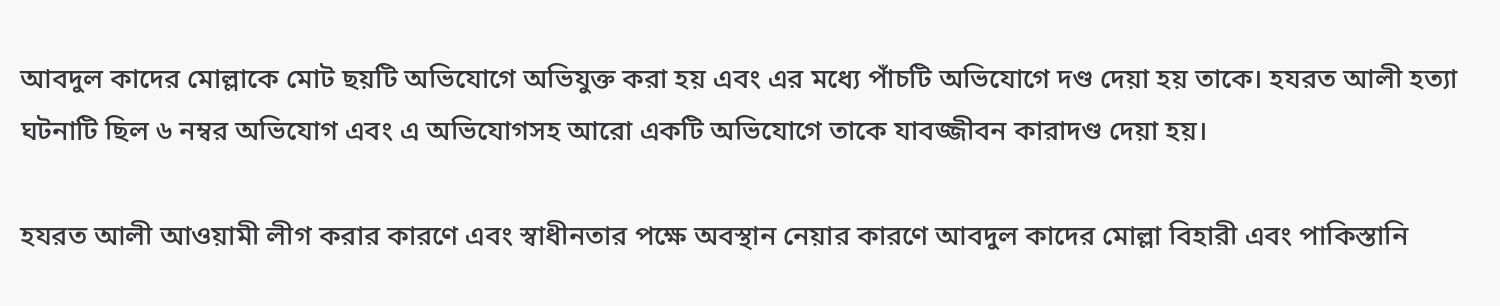আবদুল কাদের মোল্লাকে মোট ছয়টি অভিযোগে অভিযুক্ত করা হয় এবং এর মধ্যে পাঁচটি অভিযোগে দণ্ড দেয়া হয় তাকে। হযরত আলী হত্যা ঘটনাটি ছিল ৬ নম্বর অভিযোগ এবং এ অভিযোগসহ আরো একটি অভিযোগে তাকে যাবজ্জীবন কারাদণ্ড দেয়া হয়।

হযরত আলী আওয়ামী লীগ করার কারণে এবং স্বাধীনতার পক্ষে অবস্থান নেয়ার কারণে আবদুল কাদের মোল্লা বিহারী এবং পাকিস্তানি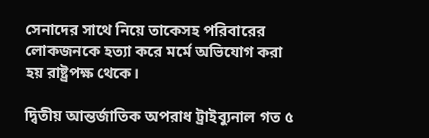সেনাদের সাথে নিয়ে তাকেসহ পরিবারের লোকজনকে হত্যা করে মর্মে অভিযোগ করা হয় রাষ্ট্রপক্ষ থেকে।

দ্বিতীয় আন্তর্জাতিক অপরাধ ট্রাইব্যুনাল গত ৫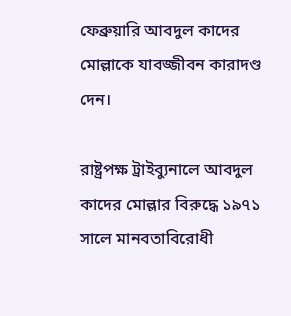ফেব্রুয়ারি আবদুল কাদের মোল্লাকে যাবজ্জীবন কারাদণ্ড দেন।

রাষ্ট্রপক্ষ ট্রাইব্যুনালে আবদুল কাদের মোল্লার বিরুদ্ধে ১৯৭১ সালে মানবতাবিরোধী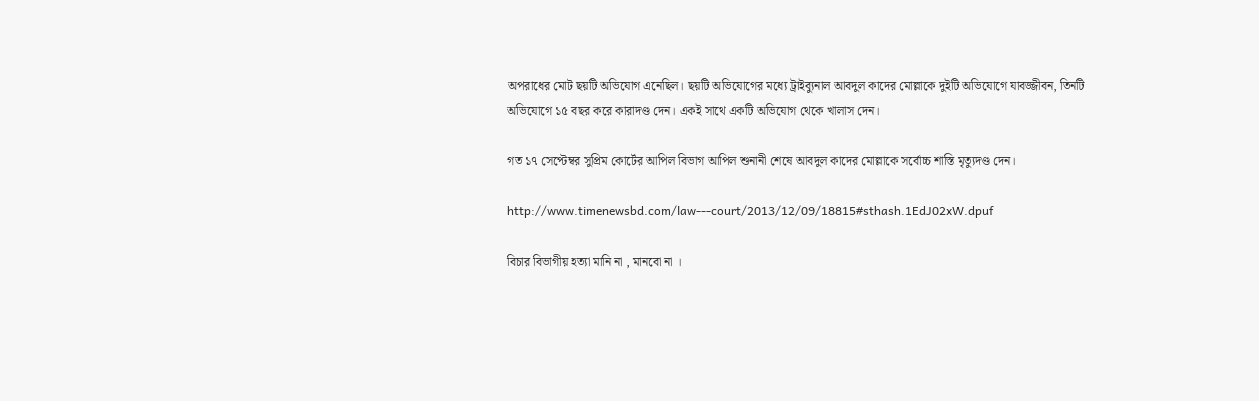অপরাধের মোট ছয়টি অভিযোগ এনেছিল। ছয়টি অভিযোগের মধ্যে ট্রাইব্যুনাল আবদুল কাদের মোল্লাকে দুইটি অভিযোগে যাবজ্জীবন, তিনটি অভিযোগে ১৫ বছর করে কারাদণ্ড দেন। একই সাথে একটি অভিযোগ থেকে খালাস দেন।

গত ১৭ সেপ্টেম্বর সুপ্রিম কোর্টের আপিল বিভাগ আপিল শুনানী শেষে আবদুল কাদের মোল্লাকে সর্বোচ্চ শাস্তি মৃত্যুদণ্ড দেন।

http://www.timenewsbd.com/law---court/2013/12/09/18815#sthash.1EdJ02xW.dpuf

বিচার বিভাগীয় হত্যা মানি না , মানবো না ।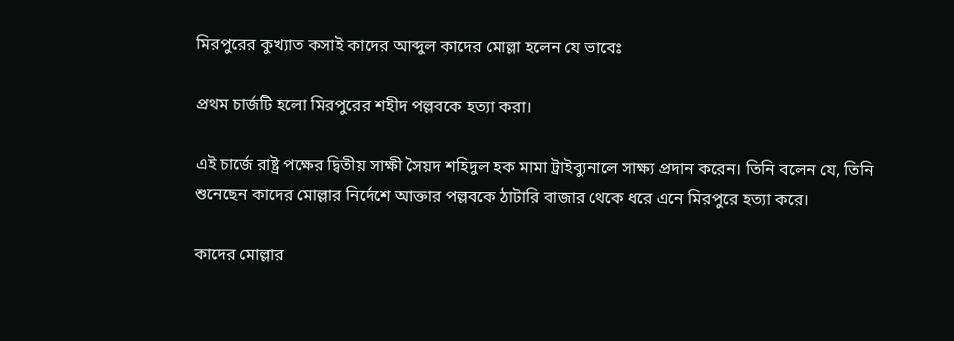মিরপুরের কুখ্যাত কসাই কাদের আব্দুল কাদের মোল্লা হলেন যে ভাবেঃ

প্রথম চার্জটি হলো মিরপুরের শহীদ পল্লবকে হত্যা করা।

এই চার্জে রাষ্ট্র পক্ষের দ্বিতীয় সাক্ষী সৈয়দ শহিদুল হক মামা ট্রাইব্যুনালে সাক্ষ্য প্রদান করেন। তিনি বলেন যে, তিনি শুনেছেন কাদের মোল্লার নির্দেশে আক্তার পল্লবকে ঠাটারি বাজার থেকে ধরে এনে মিরপুরে হত্যা করে।

কাদের মোল্লার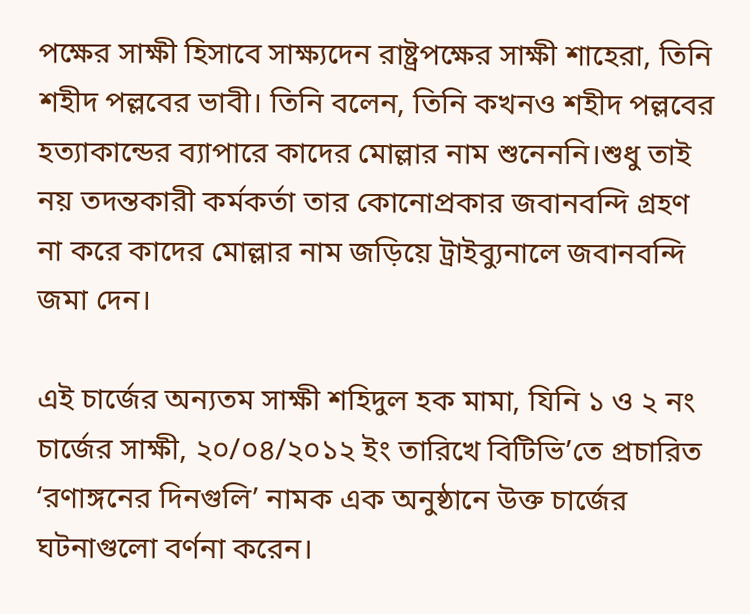পক্ষের সাক্ষী হিসাবে সাক্ষ্যদেন রাষ্ট্রপক্ষের সাক্ষী শাহেরা, তিনি শহীদ পল্লবের ভাবী। তিনি বলেন, তিনি কখনও শহীদ পল্লবের হত্যাকান্ডের ব্যাপারে কাদের মোল্লার নাম শুনেননি।শুধু তাই নয় তদন্তকারী কর্মকর্তা তার কোনোপ্রকার জবানবন্দি গ্রহণ না করে কাদের মোল্লার নাম জড়িয়ে ট্রাইব্যুনালে জবানবন্দি জমা দেন।

এই চার্জের অন্যতম সাক্ষী শহিদুল হক মামা, যিনি ১ ও ২ নং চার্জের সাক্ষী, ২০/০৪/২০১২ ইং তারিখে বিটিভি’তে প্রচারিত ‘রণাঙ্গনের দিনগুলি’ নামক এক অনুষ্ঠানে উক্ত চার্জের ঘটনাগুলো বর্ণনা করেন।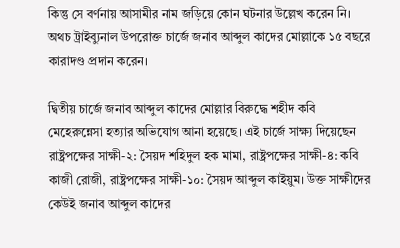কিন্তু সে বর্ণনায় আসামীর নাম জড়িয়ে কোন ঘটনার উল্লেখ করেন নি। অথচ ট্রাইব্যুনাল উপরোক্ত চার্জে জনাব আব্দুল কাদের মোল্লাকে ১৫ বছরে কারাদণ্ড প্রদান করেন।

দ্বিতীয় চার্জে জনাব আব্দুল কাদের মোল্লার বিরুদ্ধে শহীদ কবি মেহেরুন্নেসা হত্যার অভিযোগ আনা হয়েছে। এই চার্জে সাক্ষ্য দিয়েছেন রাষ্ট্রপক্ষের সাক্ষী-২: সৈয়দ শহিদুল হক মামা, রাষ্ট্রপক্ষের সাক্ষী-৪: কবি কাজী রোজী, রাষ্ট্রপক্ষের সাক্ষী-১০: সৈয়দ আব্দুল কাইয়ুম। উক্ত সাক্ষীদের কেউই জনাব আব্দুল কাদের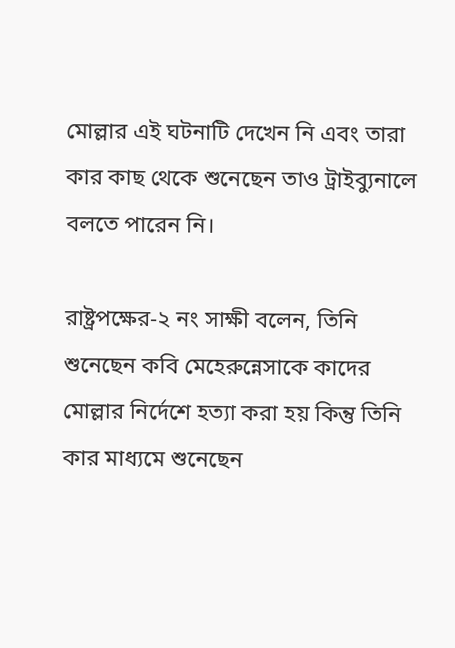মোল্লার এই ঘটনাটি দেখেন নি এবং তারা কার কাছ থেকে শুনেছেন তাও ট্রাইব্যুনালে বলতে পারেন নি।

রাষ্ট্রপক্ষের-২ নং সাক্ষী বলেন, তিনি শুনেছেন কবি মেহেরুন্নেসাকে কাদের মোল্লার নির্দেশে হত্যা করা হয় কিন্তু তিনি কার মাধ্যমে শুনেছেন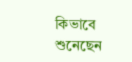কিভাবে শুনেছেন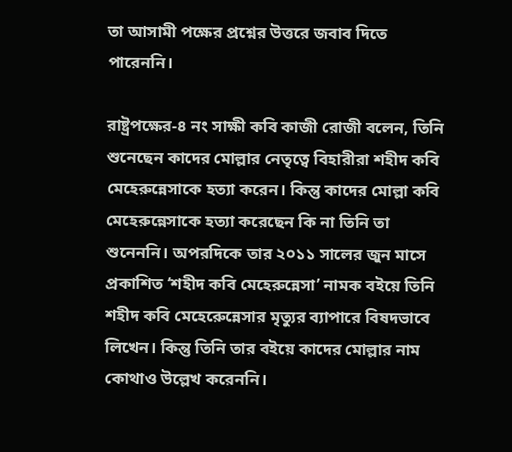তা আসামী পক্ষের প্রশ্নের উত্তরে জবাব দিতে পারেননি।

রাষ্ট্রপক্ষের-৪ নং সাক্ষী কবি কাজী রোজী বলেন, তিনি শুনেছেন কাদের মোল্লার নেতৃত্বে বিহারীরা শহীদ কবি মেহেরুন্নেসাকে হত্যা করেন। কিন্তু কাদের মোল্লা কবি মেহেরুন্নেসাকে হত্যা করেছেন কি না তিনি তা শুনেননি। অপরদিকে তার ২০১১ সালের জুন মাসে প্রকাশিত ‘শহীদ কবি মেহেরুন্নেসা’ নামক বইয়ে তিনি শহীদ কবি মেহেরেুন্নেসার মৃত্যুর ব্যাপারে বিষদভাবে লিখেন। কিন্তু তিনি তার বইয়ে কাদের মোল্লার নাম কোথাও উল্লেখ করেননি।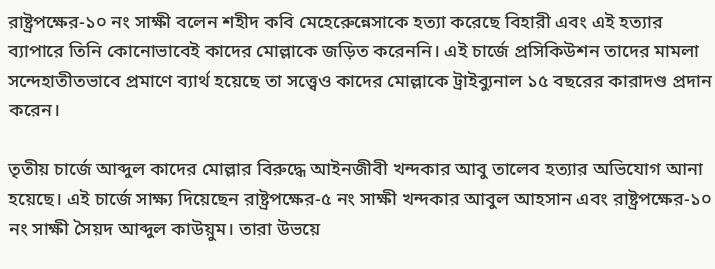রাষ্ট্রপক্ষের-১০ নং সাক্ষী বলেন শহীদ কবি মেহেরেুন্নেসাকে হত্যা করেছে বিহারী এবং এই হত্যার ব্যাপারে তিনি কোনোভাবেই কাদের মোল্লাকে জড়িত করেননি। এই চার্জে প্রসিকিউশন তাদের মামলা সন্দেহাতীতভাবে প্রমাণে ব্যার্থ হয়েছে তা সত্ত্বেও কাদের মোল্লাকে ট্রাইব্যুনাল ১৫ বছরের কারাদণ্ড প্রদান করেন।

তৃতীয় চার্জে আব্দুল কাদের মোল্লার বিরুদ্ধে আইনজীবী খন্দকার আবু তালেব হত্যার অভিযোগ আনা হয়েছে। এই চার্জে সাক্ষ্য দিয়েছেন রাষ্ট্রপক্ষের-৫ নং সাক্ষী খন্দকার আবুল আহসান এবং রাষ্ট্রপক্ষের-১০ নং সাক্ষী সৈয়দ আব্দুল কাউয়ুম। তারা উভয়ে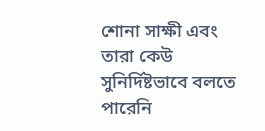শোনা সাক্ষী এবং তারা কেউ সুনির্দিষ্টভাবে বলতে পারেনি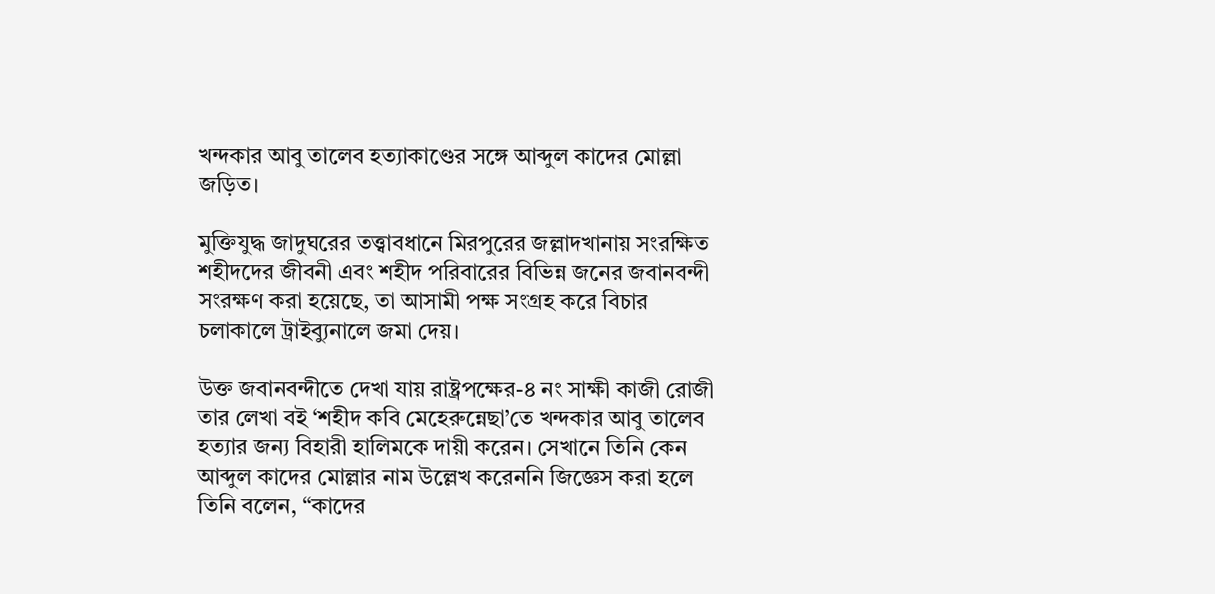খন্দকার আবু তালেব হত্যাকাণ্ডের সঙ্গে আব্দুল কাদের মোল্লা জড়িত।

মুক্তিযুদ্ধ জাদুঘরের তত্ত্বাবধানে মিরপুরের জল্লাদখানায় সংরক্ষিত শহীদদের জীবনী এবং শহীদ পরিবারের বিভিন্ন জনের জবানবন্দী সংরক্ষণ করা হয়েছে, তা আসামী পক্ষ সংগ্রহ করে বিচার চলাকালে ট্রাইব্যুনালে জমা দেয়।

উক্ত জবানবন্দীতে দেখা যায় রাষ্ট্রপক্ষের-৪ নং সাক্ষী কাজী রোজী তার লেখা বই ‘শহীদ কবি মেহেরুন্নেছা’তে খন্দকার আবু তালেব হত্যার জন্য বিহারী হালিমকে দায়ী করেন। সেখানে তিনি কেন আব্দুল কাদের মোল্লার নাম উল্লেখ করেননি জিজ্ঞেস করা হলে তিনি বলেন, “কাদের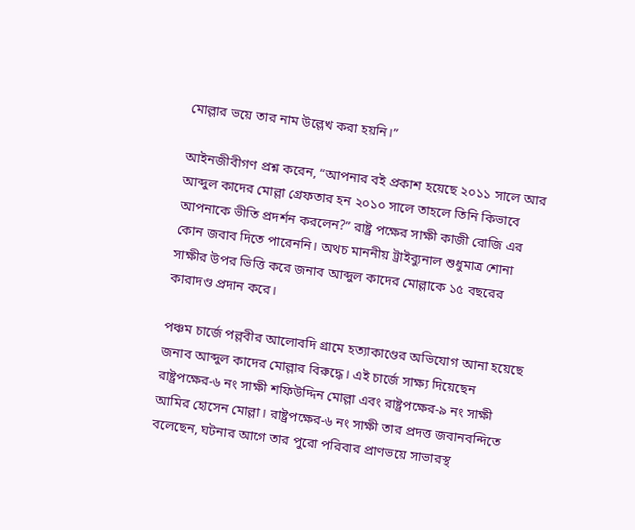মোল্লার ভয়ে তার নাম উল্লেখ করা হয়নি।”

আইনজীবীগণ প্রশ্ন করেন, “আপনার বই প্রকাশ হয়েছে ২০১১ সালে আর আব্দুল কাদের মোল্লা গ্রেফতার হন ২০১০ সালে তাহলে তিনি কিভাবে আপনাকে ভীতি প্রদর্শন করলেন?” রাষ্ট্র পক্ষের সাক্ষী কাজী রোজি এর কোন জবাব দিতে পারেননি। অথচ মাননীয় ট্রাইব্যুনাল শুধুমাত্র শোনা সাক্ষীর উপর ভিত্তি করে জনাব আব্দুল কাদের মোল্লাকে ১৫ বছরের কারাদণ্ড প্রদান করে।

পঞ্চম চার্জে পল্লবীর আলোবদি গ্রামে হত্যাকাণ্ডের অভিযোগ আনা হয়েছে জনাব আব্দুল কাদের মোল্লার বিরুদ্ধে। এই চার্জে সাক্ষ্য দিয়েছেন রাষ্ট্রপক্ষের-৬ নং সাক্ষী শফিউদ্দিন মোল্লা এবং রাষ্ট্রপক্ষের-৯ নং সাক্ষী আমির হোসেন মোল্লা। রাষ্ট্রপক্ষের-৬ নং সাক্ষী তার প্রদত্ত জবানবন্দিতে বলেছেন, ঘটনার আগে তার পুরো পরিবার প্রাণভয়ে সাভারস্থ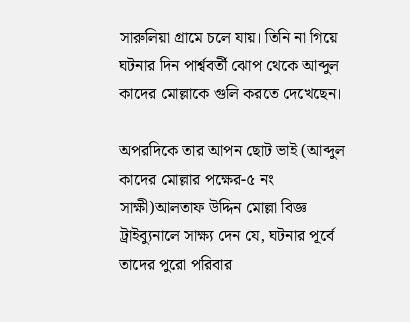সারুলিয়া গ্রামে চলে যায়। তিনি না গিয়ে ঘটনার দিন পার্শ্ববর্তী ঝোপ থেকে আব্দুল কাদের মোল্লাকে গুলি করতে দেখেছেন।

অপরদিকে তার আপন ছোট ভাই (আব্দুল কাদের মোল্লার পক্ষের-৫ নং সাক্ষী)আলতাফ উদ্দিন মোল্লা বিজ্ঞ ট্রাইব্যুনালে সাক্ষ্য দেন যে, ঘটনার পূর্বে তাদের পুরো পরিবার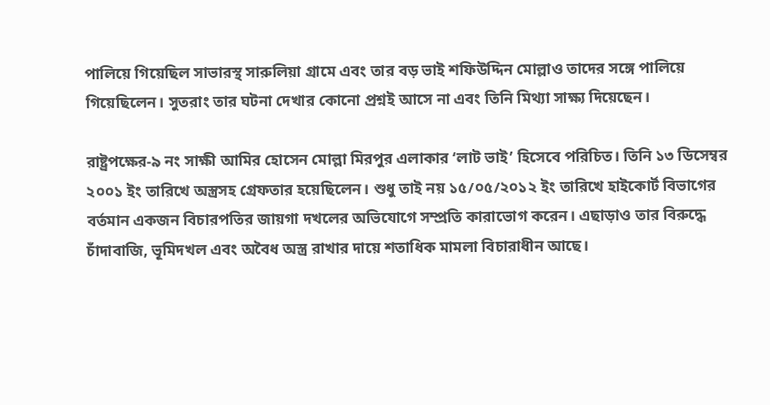পালিয়ে গিয়েছিল সাভারস্থ সারুলিয়া গ্রামে এবং তার বড় ভাই শফিউদ্দিন মোল্লাও তাদের সঙ্গে পালিয়ে গিয়েছিলেন। সুতরাং তার ঘটনা দেখার কোনো প্রশ্নই আসে না এবং তিনি মিথ্যা সাক্ষ্য দিয়েছেন।

রাষ্ট্রপক্ষের-৯ নং সাক্ষী আমির হোসেন মোল্লা মিরপুর এলাকার ‘লাট ভাই’ হিসেবে পরিচিত। তিনি ১৩ ডিসেম্বর ২০০১ ইং তারিখে অস্ত্রসহ গ্রেফতার হয়েছিলেন। শুধু তাই নয় ১৫/০৫/২০১২ ইং তারিখে হাইকোর্ট বিভাগের বর্তমান একজন বিচারপতির জায়গা দখলের অভিযোগে সম্প্রতি কারাভোগ করেন। এছাড়াও তার বিরুদ্ধে চাঁদাবাজি, ভূমিদখল এবং অবৈধ অস্ত্র রাখার দায়ে শতাধিক মামলা বিচারাধীন আছে।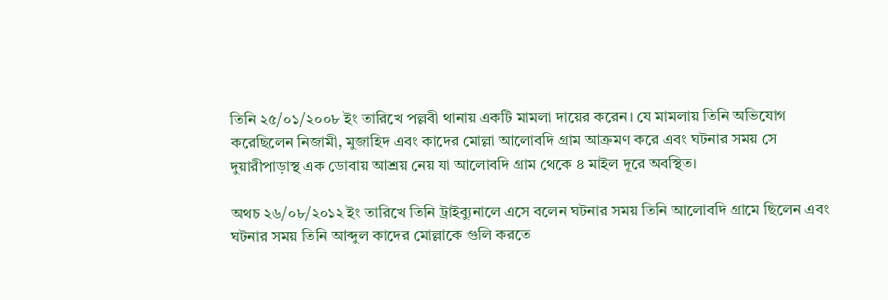তিনি ২৫/০১/২০০৮ ইং তারিখে পল্লবী থানায় একটি মামলা দায়ের করেন। যে মামলায় তিনি অভিযোগ করেছিলেন নিজামী, মুজাহিদ এবং কাদের মোল্লা আলোবদি গ্রাম আক্রমণ করে এবং ঘটনার সময় সে দুয়ারীপাড়াস্থ এক ডোবায় আশ্রয় নেয় যা আলোবদি গ্রাম থেকে ৪ মাইল দূরে অবস্থিত।

অথচ ২৬/০৮/২০১২ ইং তারিখে তিনি ট্রাইব্যুনালে এসে বলেন ঘটনার সময় তিনি আলোবদি গ্রামে ছিলেন এবং ঘটনার সময় তিনি আব্দুল কাদের মোল্লাকে গুলি করতে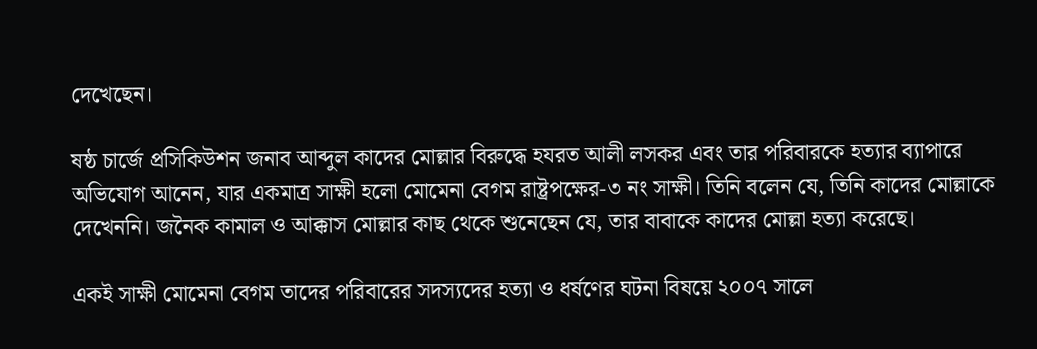দেখেছেন।

ষষ্ঠ চার্জে প্রসিকিউশন জনাব আব্দুল কাদের মোল্লার বিরুদ্ধে হযরত আলী লসকর এবং তার পরিবারকে হত্যার ব্যাপারে অভিযোগ আনেন, যার একমাত্র সাক্ষী হলো মোমেনা বেগম রাষ্ট্রপক্ষের-৩ নং সাক্ষী। তিনি বলেন যে, তিনি কাদের মোল্লাকে দেখেননি। জনৈক কামাল ও আক্কাস মোল্লার কাছ থেকে শুনেছেন যে, তার বাবাকে কাদের মোল্লা হত্যা করেছে।

একই সাক্ষী মোমেনা বেগম তাদের পরিবারের সদস্যদের হত্যা ও ধর্ষণের ঘটনা বিষয়ে ২০০৭ সালে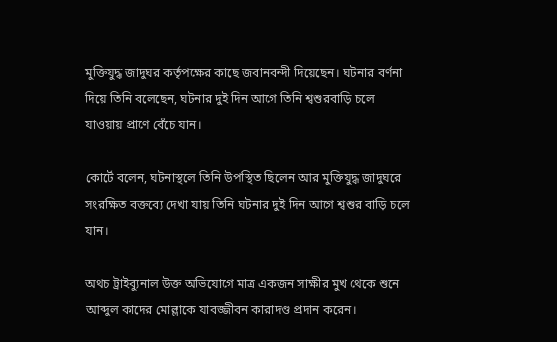মুক্তিযুদ্ধ জাদুঘর কর্তৃপক্ষের কাছে জবানবন্দী দিয়েছেন। ঘটনার বর্ণনা দিয়ে তিনি বলেছেন, ঘটনার দুই দিন আগে তিনি শ্বশুরবাড়ি চলে যাওয়ায় প্রাণে বেঁচে যান।

কোর্টে বলেন, ঘটনাস্থলে তিনি উপস্থিত ছিলেন আর মুক্তিযুদ্ধ জাদুঘরে সংরক্ষিত বক্তব্যে দেখা যায় তিনি ঘটনার দুই দিন আগে শ্বশুর বাড়ি চলে যান।

অথচ ট্রাইব্যুনাল উক্ত অভিযোগে মাত্র একজন সাক্ষীর মুখ থেকে শুনে আব্দুল কাদের মোল্লাকে যাবজ্জীবন কারাদণ্ড প্রদান করেন।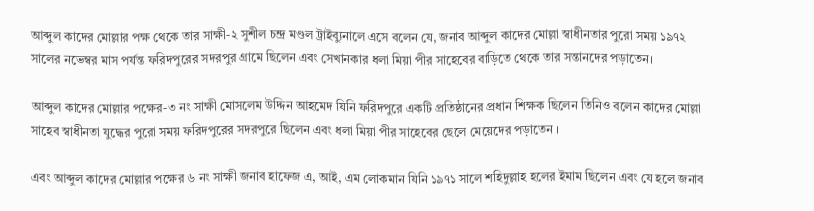আব্দুল কাদের মোল্লার পক্ষ থেকে তার সাক্ষী-২ সুশীল চন্দ্র মণ্ডল ট্রাইব্যুনালে এসে বলেন যে, জনাব আব্দুল কাদের মোল্লা স্বাধীনতার পুরো সময় ১৯৭২ সালের নভেম্বর মাস পর্যন্ত ফরিদপুরের সদরপুর গ্রামে ছিলেন এবং সেখানকার ধলা মিয়া পীর সাহেবের বাড়িতে থেকে তার সন্তানদের পড়াতেন।

আব্দুল কাদের মোল্লার পক্ষের-৩ নং সাক্ষী মোসলেম উদ্দিন আহমেদ যিনি ফরিদপুরে একটি প্রতিষ্ঠানের প্রধান শিক্ষক ছিলেন তিনিও বলেন কাদের মোল্লা সাহেব স্বাধীনতা যুদ্ধের পুরো সময় ফরিদপুরের সদরপুরে ছিলেন এবং ধলা মিয়া পীর সাহেবের ছেলে মেয়েদের পড়াতেন ।

এবং আব্দুল কাদের মোল্লার পক্ষের ৬ নং সাক্ষী জনাব হাফেজ এ, আই, এম লোকমান যিনি ১৯৭১ সালে শহিদুল্লাহ হলের ইমাম ছিলেন এবং যে হলে জনাব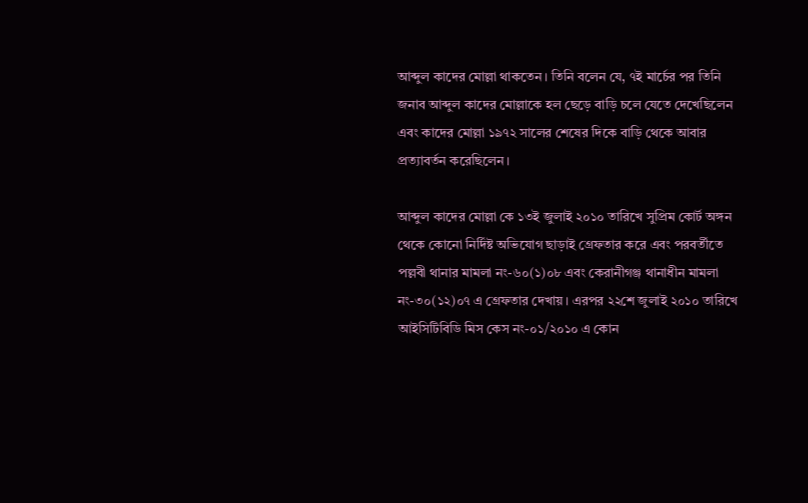আব্দুল কাদের মোল্লা থাকতেন। তিনি বলেন যে, ৭ই মার্চের পর তিনি জনাব আব্দুল কাদের মোল্লাকে হল ছেড়ে বাড়ি চলে যেতে দেখেছিলেন এবং কাদের মোল্লা ১৯৭২ সালের শেষের দিকে বাড়ি থেকে আবার প্রত্যাবর্তন করেছিলেন।

আব্দুল কাদের মোল্লা কে ১৩ই জুলাই ২০১০ তারিখে সুপ্রিম কোর্ট অঙ্গন থেকে কোনো নির্দিষ্ট অভিযোগ ছাড়াই গ্রেফতার করে এবং পরবর্তীতে পল্লবী থানার মামলা নং-৬০(১)০৮ এবং কেরানীগঞ্জ থানাধীন মামলা নং-৩০(১২)০৭ এ গ্রেফতার দেখায়। এরপর ২২শে জুলাই ২০১০ তারিখে আইসিটিবিডি মিস কেস নং-০১/২০১০ এ কোন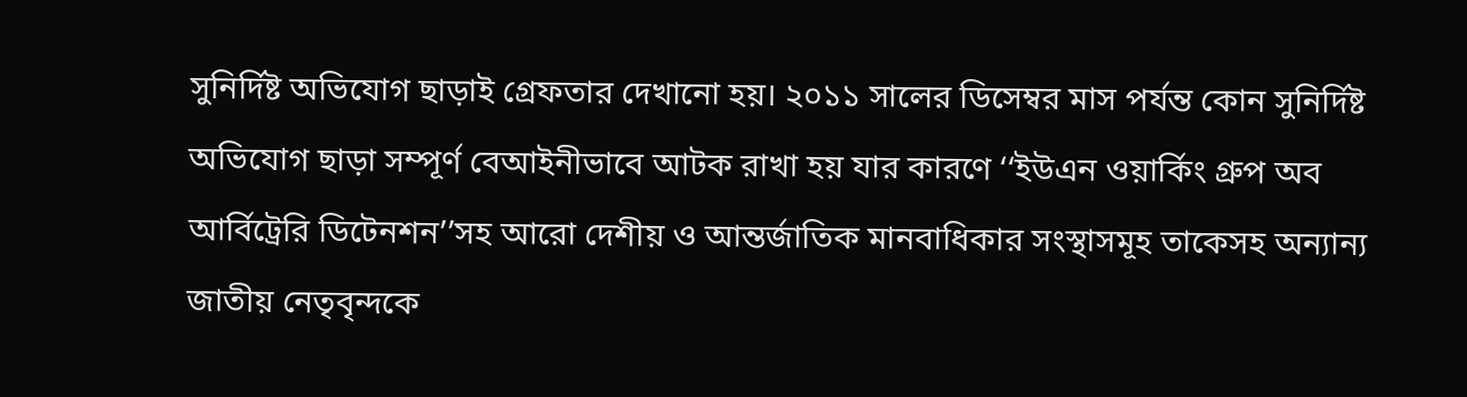সুনির্দিষ্ট অভিযোগ ছাড়াই গ্রেফতার দেখানো হয়। ২০১১ সালের ডিসেম্বর মাস পর্যন্ত কোন সুনির্দিষ্ট অভিযোগ ছাড়া সম্পূর্ণ বেআইনীভাবে আটক রাখা হয় যার কারণে ‘‘ইউএন ওয়ার্কিং গ্রুপ অব আর্বিট্রেরি ডিটেনশন’’সহ আরো দেশীয় ও আন্তর্জাতিক মানবাধিকার সংস্থাসমূহ তাকেসহ অন্যান্য জাতীয় নেতৃবৃন্দকে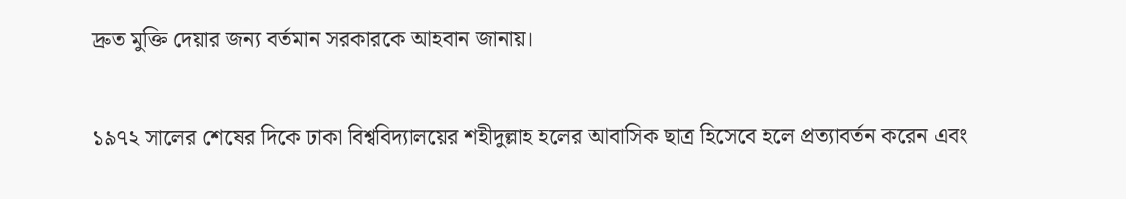দ্রুত মুক্তি দেয়ার জন্য বর্তমান সরকারকে আহবান জানায়।

১৯৭২ সালের শেষের দিকে ঢাকা বিশ্ববিদ্যালয়ের শহীদুল্লাহ হলের আবাসিক ছাত্র হিসেবে হলে প্রত্যাবর্তন করেন এবং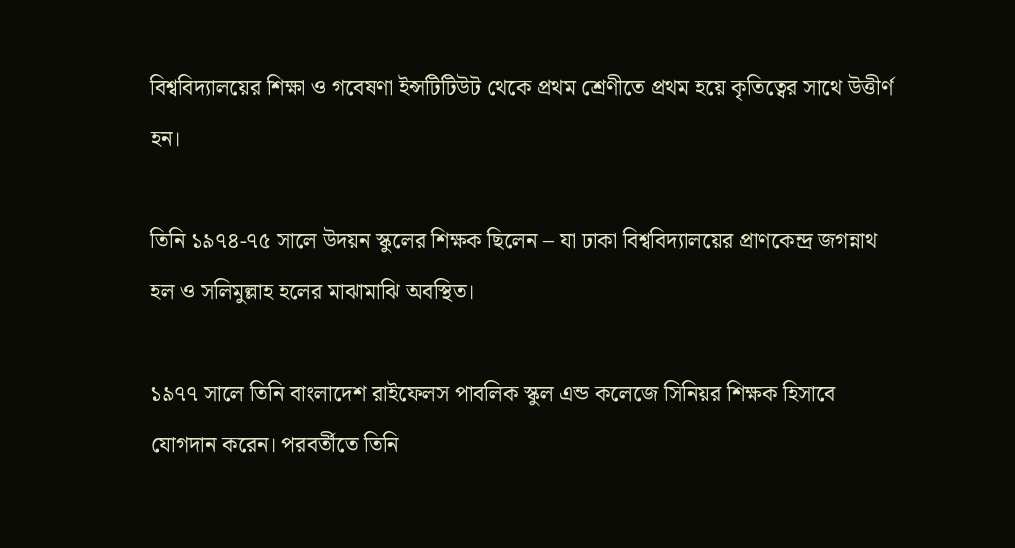বিশ্ববিদ্যালয়ের শিক্ষা ও গবেষণা ইন্সটিটিউট থেকে প্রথম শ্রেণীতে প্রথম হয়ে কৃতিত্বের সাথে উত্তীর্ণ হন।

তিনি ১৯৭৪-৭৫ সালে উদয়ন স্কুলের শিক্ষক ছিলেন – যা ঢাকা বিশ্ববিদ্যালয়ের প্রাণকেন্দ্র জগন্নাথ হল ও সলিমুল্লাহ হলের মাঝামাঝি অবস্থিত।

১৯৭৭ সালে তিনি বাংলাদেশ রাইফেলস পাবলিক স্কুল এন্ড কলেজে সিনিয়র শিক্ষক হিসাবে যোগদান করেন। পরবর্তীতে তিনি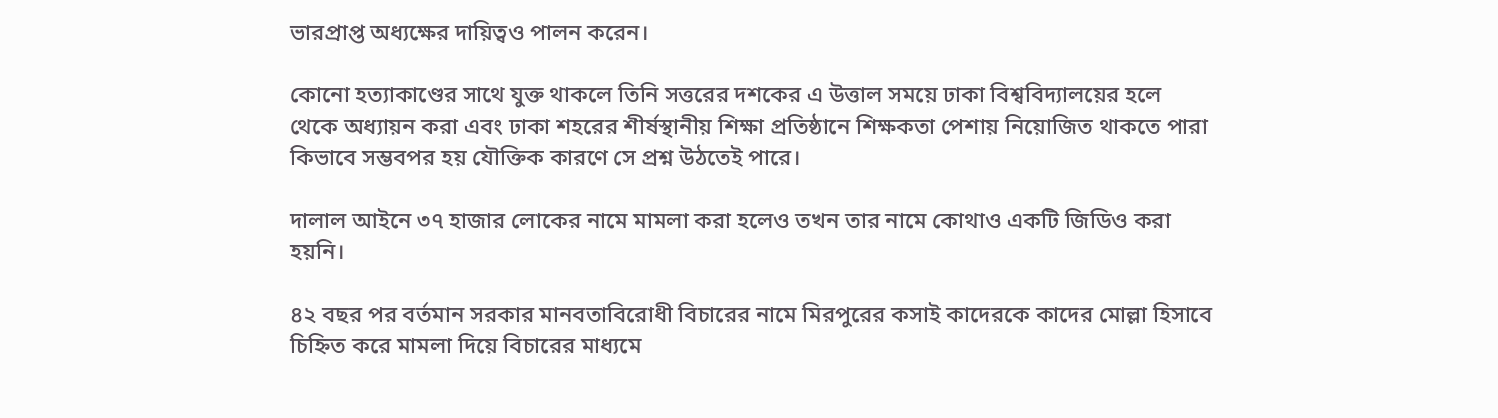ভারপ্রাপ্ত অধ্যক্ষের দায়িত্বও পালন করেন।

কোনো হত্যাকাণ্ডের সাথে যুক্ত থাকলে তিনি সত্তরের দশকের এ উত্তাল সময়ে ঢাকা বিশ্ববিদ্যালয়ের হলে থেকে অধ্যায়ন করা এবং ঢাকা শহরের শীর্ষস্থানীয় শিক্ষা প্রতিষ্ঠানে শিক্ষকতা পেশায় নিয়োজিত থাকতে পারা কিভাবে সম্ভবপর হয় যৌক্তিক কারণে সে প্রশ্ন উঠতেই পারে।

দালাল আইনে ৩৭ হাজার লোকের নামে মামলা করা হলেও তখন তার নামে কোথাও একটি জিডিও করা হয়নি।

৪২ বছর পর বর্তমান সরকার মানবতাবিরোধী বিচারের নামে মিরপুরের কসাই কাদেরকে কাদের মোল্লা হিসাবে চিহ্নিত করে মামলা দিয়ে বিচারের মাধ্যমে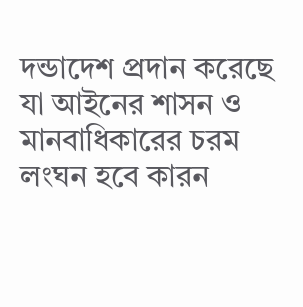দন্ডাদেশ প্রদান করেছে যা আইনের শাসন ও মানবাধিকারের চরম লংঘন হবে কারন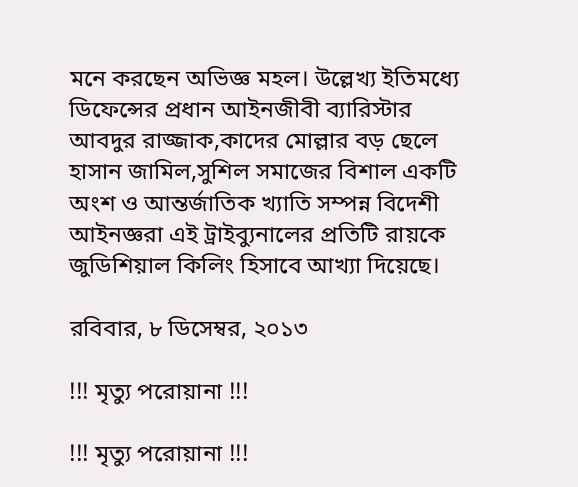মনে করছেন অভিজ্ঞ মহল। উল্লেখ্য ইতিমধ্যে ডিফেন্সের প্রধান আইনজীবী ব্যারিস্টার আবদুর রাজ্জাক,কাদের মোল্লার বড় ছেলে হাসান জামিল,সুশিল সমাজের বিশাল একটি অংশ ও আন্তর্জাতিক খ্যাতি সম্পন্ন বিদেশী আইনজ্ঞরা এই ট্রাইব্যুনালের প্রতিটি রায়কে জুডিশিয়াল কিলিং হিসাবে আখ্যা দিয়েছে।

রবিবার, ৮ ডিসেম্বর, ২০১৩

!!! মৃত্যু পরোয়ানা !!!

!!! মৃত্যু পরোয়ানা !!!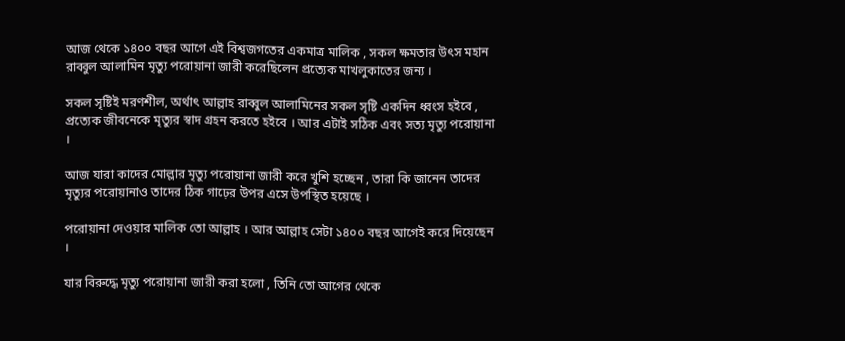আজ থেকে ১৪০০ বছর আগে এই বিশ্বজগতের একমাত্র মালিক , সকল ক্ষমতার উৎস মহান রাব্বুল আলামিন মৃত্যু পরোয়ানা জারী করেছিলেন প্রত্যেক মাখলুকাতের জন্য ।

সকল সৃষ্টিই মরণশীল, অর্থাৎ আল্লাহ রাব্বুল আলামিনের সকল সৃষ্টি একদিন ধ্বংস হইবে , প্রত্যেক জীবনেকে মৃত্যুর স্বাদ গ্রহন করতে হইবে । আর এটাই সঠিক এবং সত্য মৃত্যু পরোয়ানা ।

আজ যারা কাদের মোল্লার মৃত্যু পরোয়ানা জারী করে খুশি হচ্ছেন , তারা কি জানেন তাদের মৃত্যুর পরোয়ানাও তাদের ঠিক গাঢ়ের উপর এসে উপস্থিত হয়েছে ।

পরোয়ানা দেওয়ার মালিক তো আল্লাহ । আর আল্লাহ সেটা ১৪০০ বছর আগেই করে দিয়েছেন ।

যার বিরুদ্ধে মৃত্যু পরোয়ানা জারী করা হলো , তিনি তো আগের থেকে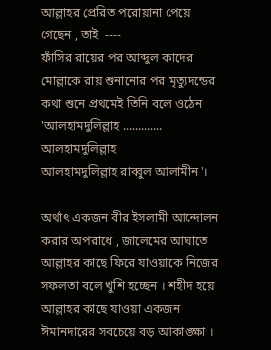আল্লাহর প্রেরিত পরোয়ানা পেয়ে গেছেন , তাই  ----
ফাঁসির রায়ের পর আব্দুল কাদের মোল্লাকে রায় শুনানোর পর মৃত্যুদন্ডের কথা শুনে প্রথমেই তিনি বলে ওঠেন 'আলহামদুলিল্লাহ ............. আলহামদুলিল্লাহ
আলহামদুলিল্লাহ রাব্বুল আলামীন'।

অর্থাৎ একজন বীর ইসলামী আন্দোলন করার অপরাধে , জালেমের আঘাতে আল্লাহর কাছে ফিরে যাওয়াকে নিজের সফলতা বলে খুশি হচ্ছেন । শহীদ হয়ে আল্লাহর কাছে যাওয়া একজন ঈমানদারের সবচেয়ে বড় আকাঙ্ক্ষা ।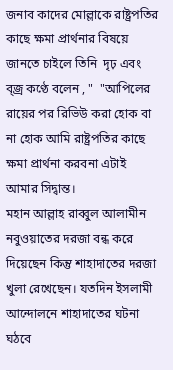জনাব কাদের মোল্লাকে রাষ্ট্রপতির কাছে ক্ষমা প্রার্থনার বিষয়ে জানতে চাইলে তিনি  দৃঢ় এবং ব্জ্র কণ্ঠে বলেন , "  "আপিলের রায়ের পর রিভিউ করা হোক বা না হোক আমি রাষ্ট্রপতির কাছে ক্ষমা প্রার্থনা করবনা এটাই আমার সিদ্বান্ত।
মহান আল্লাহ রাব্বুল আলামীন নবুওয়াতের দরজা বন্ধ করে দিয়েছেন কিন্তু শাহাদাতের দরজা খুলা রেখেছেন। যতদিন ইসলামী আন্দোলনে শাহাদাতের ঘটনা ঘঠবে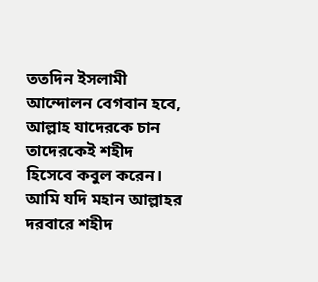ততদিন ইসলামী আন্দোলন বেগবান হবে, আল্লাহ যাদেরকে চান তাদেরকেই শহীদ হিসেবে কবুল করেন।
আমি যদি মহান আল্লাহর দরবারে শহীদ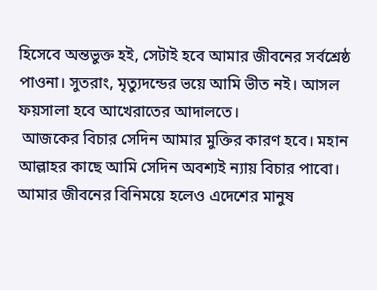হিসেবে অন্তভুক্ত হই, সেটাই হবে আমার জীবনের সর্বশ্রেষ্ঠ পাওনা। সুতরাং, মৃত্যুদন্ডের ভয়ে আমি ভীত নই। আসল ফয়সালা হবে আখেরাতের আদালতে।
 আজকের বিচার সেদিন আমার মুক্তির কারণ হবে। মহান আল্লাহর কাছে আমি সেদিন অবশ্যই ন্যায় বিচার পাবো।
আমার জীবনের বিনিময়ে হলেও এদেশের মানুষ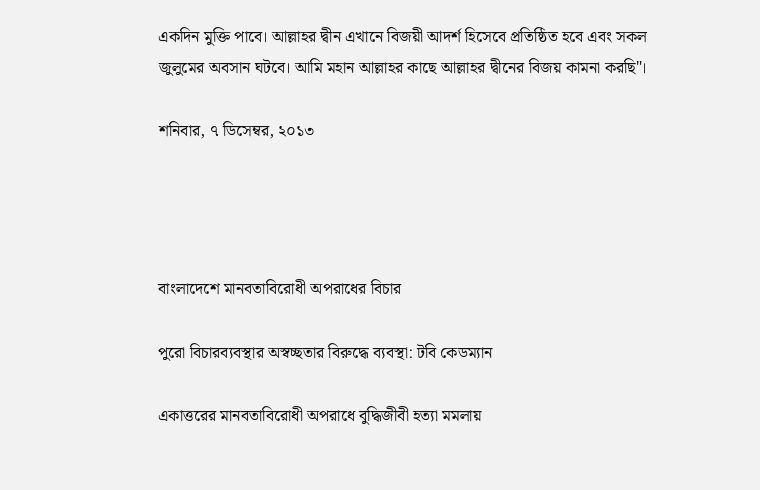একদিন মুক্তি পাবে। আল্লাহর দ্বীন এখানে বিজয়ী আদর্শ হিসেবে প্রতিষ্ঠিত হবে এবং সকল জুলুমের অবসান ঘটবে। আমি মহান আল্লাহর কাছে আল্লাহর দ্বীনের বিজয় কামনা করছি"।

শনিবার, ৭ ডিসেম্বর, ২০১৩




বাংলাদেশে মানবতাবিরোধী অপরাধের বিচার

পুরো বিচারব্যবস্থার অস্বচ্ছতার বিরুদ্ধে ব্যবস্থা: টবি কেডম্যান

একাত্তরের মানবতাবিরোধী অপরাধে বুদ্ধিজীবী হত্যা মমলায়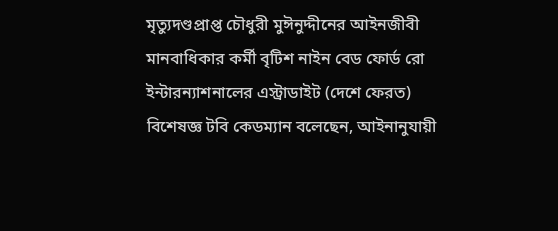মৃত্যুদণ্ডপ্রাপ্ত চৌধুরী মুঈনুদ্দীনের আইনজীবী মানবাধিকার কর্মী বৃটিশ নাইন বেড ফোর্ড রো ইন্টারন্যাশনালের এস্ট্রাডাইট (দেশে ফেরত) বিশেষজ্ঞ টবি কেডম্যান বলেছেন, আইনানুযায়ী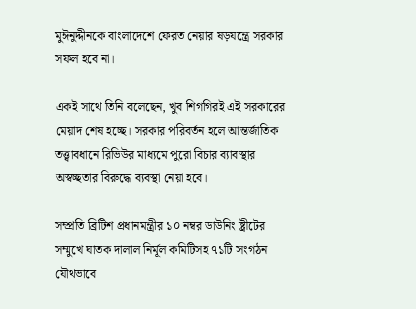মুঈনুদ্দীনকে বাংলাদেশে ফেরত নেয়ার ষড়যন্ত্রে সরকার সফল হবে না।

একই সাথে তিনি বলেছেন, খুব শিগগিরই এই সরকারের মেয়াদ শেষ হচ্ছে। সরকার পরিবর্তন হলে আন্তর্জাতিক তত্ত্বাবধানে রিভিউর মাধ্যমে পুরো বিচার ব্যাবস্থার অস্বচ্ছতার বিরুদ্ধে ব্যবস্থা নেয়া হবে।

সম্প্রতি ব্রিটিশ প্রধানমন্ত্রীর ১০ নম্বর ডাউনিং ষ্ট্রীটের সম্মুখে ঘাতক দালাল নির্মূল কমিটিসহ ৭১টি সংগঠন যৌথভাবে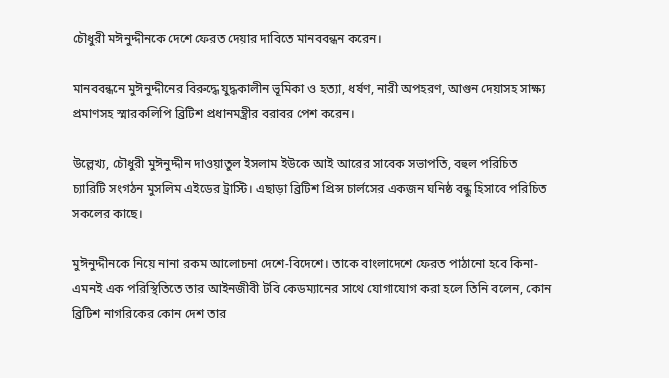চৌধুরী মঈনুদ্দীনকে দেশে ফেরত দেয়ার দাবিতে মানববন্ধন করেন।

মানববন্ধনে মুঈনুদ্দীনের বিরুদ্ধে যুদ্ধকালীন ভূমিকা ও হত্যা, ধর্ষণ, নারী অপহরণ, আগুন দেয়াসহ সাক্ষ্য প্রমাণসহ স্মারকলিপি ব্রিটিশ প্রধানমন্ত্রীর বরাবর পেশ করেন।

উল্লেখ্য, চৌধুরী মুঈনুদ্দীন দাওয়াতুল ইসলাম ইউকে আই আরের সাবেক সভাপতি, বহুল পরিচিত চ্যারিটি সংগঠন মুসলিম এইডের ট্রাস্টি। এছাড়া ব্রিটিশ প্রিন্স চার্লসের একজন ঘনিষ্ঠ বন্ধু হিসাবে পরিচিত সকলের কাছে।

মুঈনুদ্দীনকে নিয়ে নানা রকম আলোচনা দেশে-বিদেশে। তাকে বাংলাদেশে ফেরত পাঠানো হবে কিনা- এমনই এক পরিস্থিতিতে তার আইনজীবী টবি কেডম্যানের সাথে যোগাযোগ করা হলে তিনি বলেন, কোন ব্রিটিশ নাগরিকের কোন দেশ তার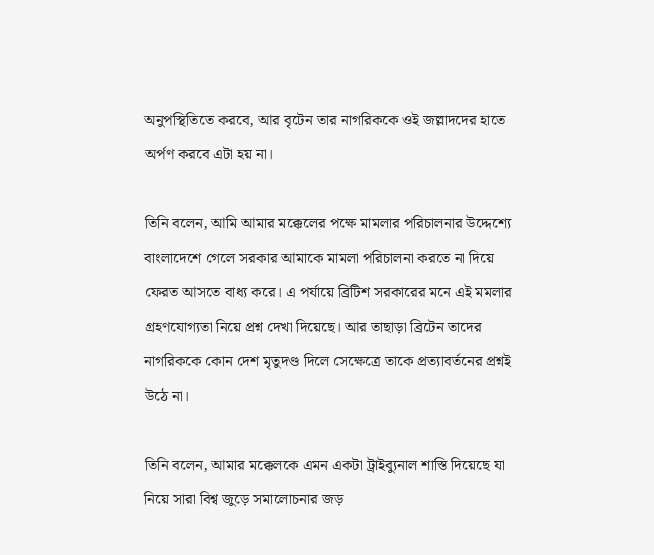অনুপস্থিতিতে করবে, আর বৃটেন তার নাগরিককে ওই জল্লাদদের হাতে অর্পণ করবে এটা হয় না।

তিনি বলেন, আমি আমার মক্কেলের পক্ষে মামলার পরিচালনার উদ্দেশ্যে বাংলাদেশে গেলে সরকার আমাকে মামলা পরিচালনা করতে না দিয়ে ফেরত আসতে বাধ্য করে। এ পর্যায়ে ব্রিটিশ সরকারের মনে এই মমলার গ্রহণযোগ্যতা নিয়ে প্রশ্ন দেখা দিয়েছে। আর তাছাড়া ব্রিটেন তাদের নাগরিককে কোন দেশ মৃতুদণ্ড দিলে সেক্ষেত্রে তাকে প্রত্যাবর্তনের প্রশ্নই উঠে না।

তিনি বলেন, আমার মক্কেলকে এমন একটা ট্রাইব্যুনাল শাস্তি দিয়েছে যা নিয়ে সারা বিশ্ব জুড়ে সমালোচনার জড়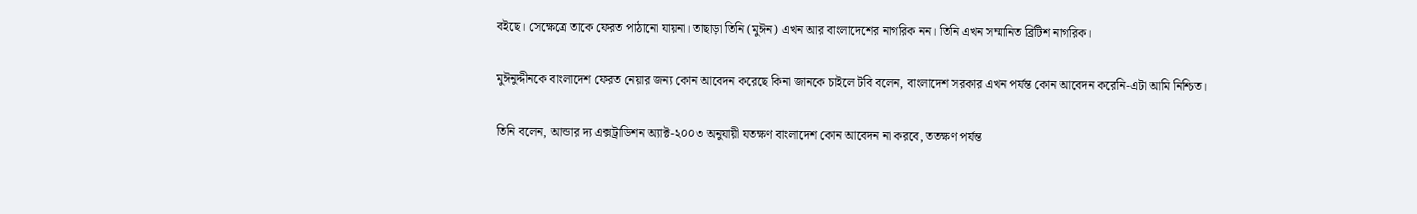বইছে। সেক্ষেত্রে তাকে ফেরত পাঠানো যায়না। তাছাড়া তিনি (মুঈন) এখন আর বাংলাদেশের নাগরিক নন। তিনি এখন সম্মানিত ব্রিটিশ নাগরিক।

মুঈনুদ্দীনকে বাংলাদেশ ফেরত নেয়ার জন্য কোন আবেদন করেছে কিনা জানকে চাইলে টবি বলেন, বাংলাদেশ সরকার এখন পর্যন্ত কোন আবেদন করেনি-এটা আমি নিশ্চিত।

তিনি বলেন, আন্ডার দ্য এক্সট্রাডিশন অ্যাক্ট-২০০৩ অনুযায়ী যতক্ষণ বাংলাদেশ কোন আবেদন না করবে, ততক্ষণ পর্যন্ত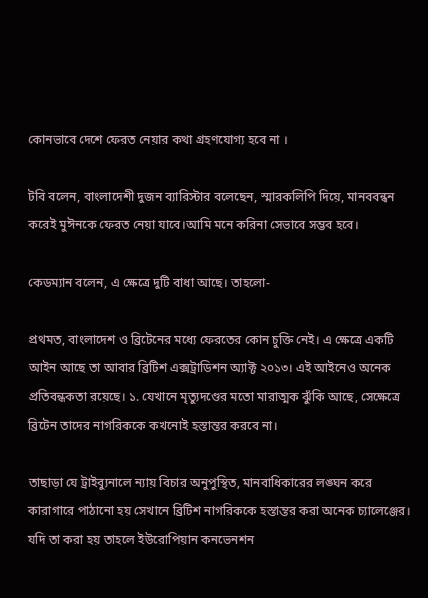কোনভাবে দেশে ফেরত নেয়ার কথা গ্রহণযোগ্য হবে না ।

টবি বলেন, বাংলাদেশী দুজন ব্যারিস্টার বলেছেন, স্মারকলিপি দিয়ে, মানববন্ধন করেই মুঈনকে ফেরত নেয়া যাবে।আমি মনে করিনা সেভাবে সম্ভব হবে।

কেডম্যান বলেন, এ ক্ষেত্রে দুটি বাধা আছে। তাহলো-

প্রথমত, বাংলাদেশ ও ব্রিটেনের মধ্যে ফেরতের কোন চুক্তি নেই। এ ক্ষেত্রে একটি আইন আছে তা আবার ব্রিটিশ এক্সট্রাডিশন অ্যাক্ট ২০১৩। এই আইনেও অনেক প্রতিবন্ধকতা রয়েছে। ১. যেখানে মৃত্যুদণ্ডের মতো মারাত্মক ঝুঁকি আছে, সেক্ষেত্রে ব্রিটেন তাদের নাগরিককে কখনোই হস্তান্তর করবে না।

তাছাড়া যে ট্রাইব্যুনালে ন্যায় বিচার অনুপুস্থিত, মানবাধিকারের লঙ্ঘন করে কারাগারে পাঠানো হয় সেখানে ব্রিটিশ নাগরিককে হস্তান্তর করা অনেক চ্যালেঞ্জের। যদি তা করা হয় তাহলে ইউরোপিয়ান কনভেনশন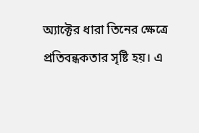অ্যাক্টের ধারা তিনের ক্ষেত্রে প্রতিবন্ধকতার সৃষ্টি হয়। এ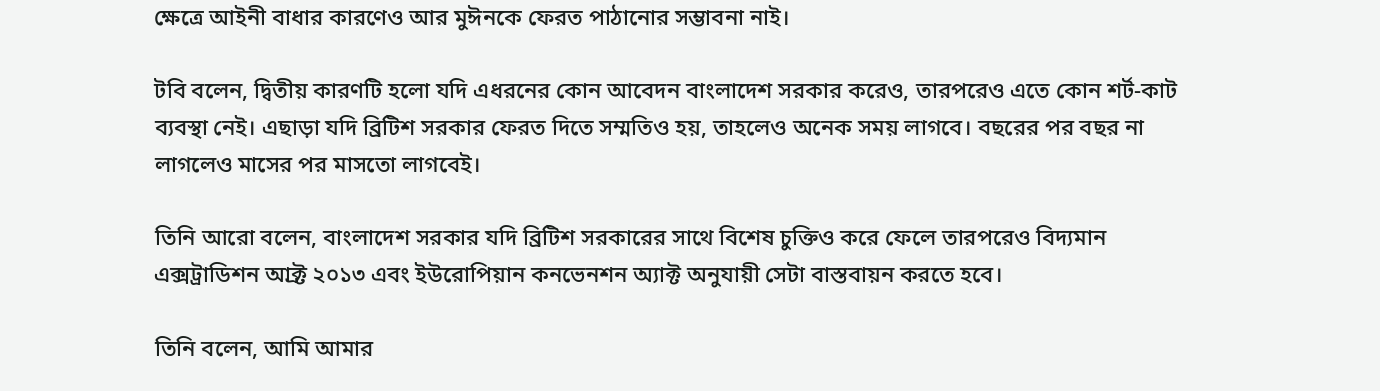ক্ষেত্রে আইনী বাধার কারণেও আর মুঈনকে ফেরত পাঠানোর সম্ভাবনা নাই।

টবি বলেন, দ্বিতীয় কারণটি হলো যদি এধরনের কোন আবেদন বাংলাদেশ সরকার করেও, তারপরেও এতে কোন শর্ট-কাট ব্যবস্থা নেই। এছাড়া যদি ব্রিটিশ সরকার ফেরত দিতে সম্মতিও হয়, তাহলেও অনেক সময় লাগবে। বছরের পর বছর না লাগলেও মাসের পর মাসতো লাগবেই।

তিনি আরো বলেন, বাংলাদেশ সরকার যদি ব্রিটিশ সরকারের সাথে বিশেষ চুক্তিও করে ফেলে তারপরেও বিদ্যমান এক্সট্রাডিশন অ্রাক্ট ২০১৩ এবং ইউরোপিয়ান কনভেনশন অ্যাক্ট অনুযায়ী সেটা বাস্তবায়ন করতে হবে।

তিনি বলেন, আমি আমার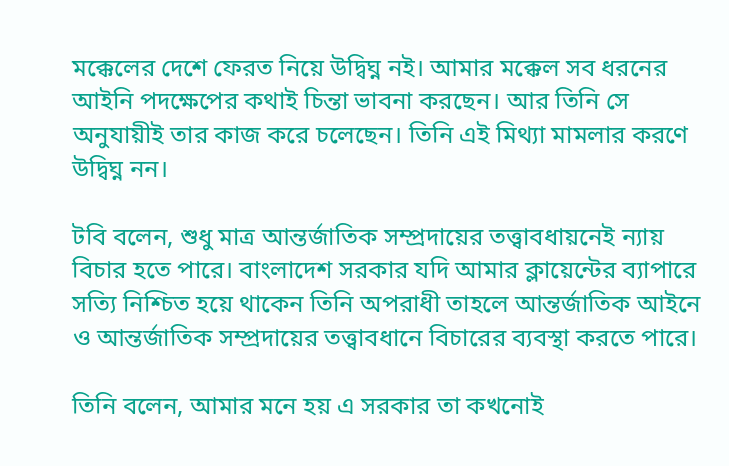মক্কেলের দেশে ফেরত নিয়ে উদ্বিঘ্ন নই। আমার মক্কেল সব ধরনের আইনি পদক্ষেপের কথাই চিন্তা ভাবনা করছেন। আর তিনি সে অনুযায়ীই তার কাজ করে চলেছেন। তিনি এই মিথ্যা মামলার করণে উদ্বিঘ্ন নন।

টবি বলেন, শুধু মাত্র আন্তর্জাতিক সম্প্রদায়ের তত্ত্বাবধায়নেই ন্যায় বিচার হতে পারে। বাংলাদেশ সরকার যদি আমার ক্লায়েন্টের ব্যাপারে সত্যি নিশ্চিত হয়ে থাকেন তিনি অপরাধী তাহলে আন্তর্জাতিক আইনে ও আন্তর্জাতিক সম্প্রদায়ের তত্ত্বাবধানে বিচারের ব্যবস্থা করতে পারে।

তিনি বলেন, আমার মনে হয় এ সরকার তা কখনোই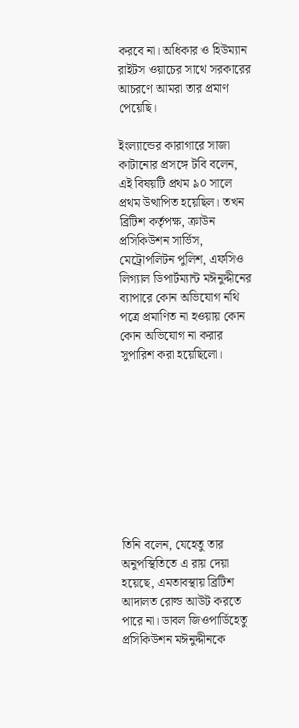করবে না। অধিকার ও হিউম্যান রাইটস ওয়াচের সাথে সরকারের আচরণে আমরা তার প্রমাণ পেয়েছি।

ইংল্যান্ডের কারাগারে সাজা কাটানোর প্রসঙ্গে টবি বলেন, এই বিষয়টি প্রথম ৯০ সালে প্রথম উত্থাপিত হয়েছিল। তখন ব্রিটিশ কর্তৃপক্ষ, ক্রাউন প্রসিকিউশন সার্ভিস, মেট্রোপলিটন পুলিশ, এফসিও লিগ্যাল ডিপার্টম্যান্ট মঈনুদ্দীনের ব্যাপারে কোন অভিযোগ নথি পত্রে প্রমাণিত না হওয়ায় কোন কোন অভিযোগ না করার সুপারিশ করা হয়েছিলো।









তিনি বলেন, যেহেতু তার অনুপস্থিতিতে এ রায় দেয়া হয়েছে, এমতাবস্থায় ব্রিটিশ আদালত রোল্ড আউট করতে পারে না। ডাবল জিওপার্ডিহেতু প্রসিকিউশন মঈনুদ্দীনকে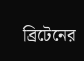ব্রিটেনের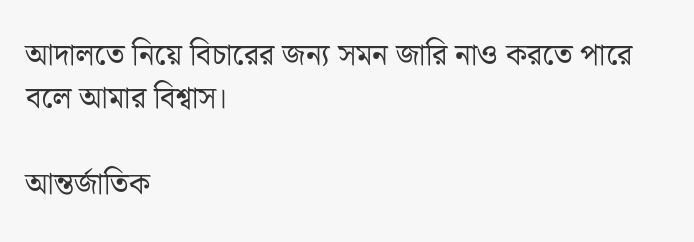আদালতে নিয়ে বিচারের জন্য সমন জারি নাও করতে পারে বলে আমার বিশ্বাস।

আন্তর্জাতিক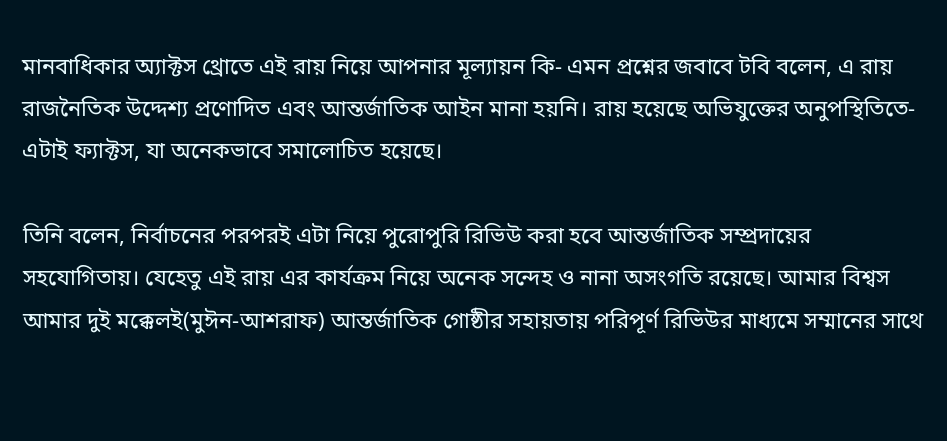মানবাধিকার অ্যাক্টস থ্রোতে এই রায় নিয়ে আপনার মূল্যায়ন কি- এমন প্রশ্নের জবাবে টবি বলেন, এ রায় রাজনৈতিক উদ্দেশ্য প্রণোদিত এবং আন্তর্জাতিক আইন মানা হয়নি। রায় হয়েছে অভিযুক্তের অনুপস্থিতিতে-এটাই ফ্যাক্টস, যা অনেকভাবে সমালোচিত হয়েছে।

তিনি বলেন, নির্বাচনের পরপরই এটা নিয়ে পুরোপুরি রিভিউ করা হবে আন্তর্জাতিক সম্প্রদায়ের সহযোগিতায়। যেহেতু এই রায় এর কার্যক্রম নিয়ে অনেক সন্দেহ ও নানা অসংগতি রয়েছে। আমার বিশ্বস আমার দুই মক্কেলই(মুঈন-আশরাফ) আন্তর্জাতিক গোষ্ঠীর সহায়তায় পরিপূর্ণ রিভিউর মাধ্যমে সম্মানের সাথে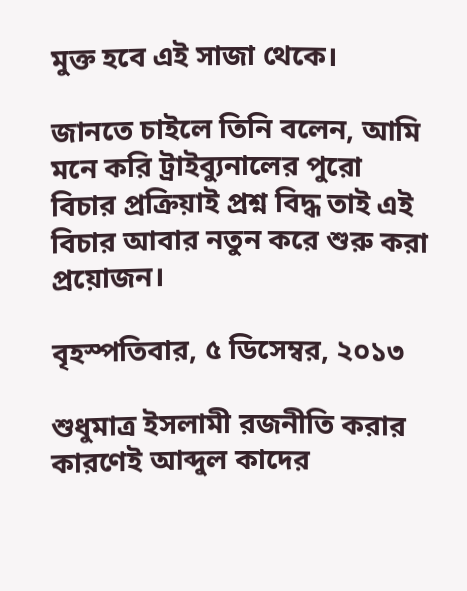মুক্ত হবে এই সাজা থেকে।

জানতে চাইলে তিনি বলেন, আমি মনে করি ট্রাইব্যুনালের পুরো বিচার প্রক্রিয়াই প্রশ্ন বিদ্ধ তাই এই বিচার আবার নতুন করে শুরু করা প্রয়োজন।

বৃহস্পতিবার, ৫ ডিসেম্বর, ২০১৩

শুধুমাত্র ইসলামী রজনীতি করার কারণেই আব্দুল কাদের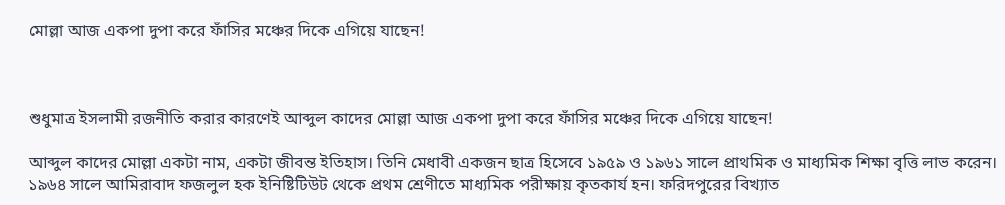মোল্লা আজ একপা দুপা করে ফাঁসির মঞ্চের দিকে এগিয়ে যাছেন!



শুধুমাত্র ইসলামী রজনীতি করার কারণেই আব্দুল কাদের মোল্লা আজ একপা দুপা করে ফাঁসির মঞ্চের দিকে এগিয়ে যাছেন!

আব্দুল কাদের মোল্লা একটা নাম, একটা জীবন্ত ইতিহাস। তিনি মেধাবী একজন ছাত্র হিসেবে ১৯৫৯ ও ১৯৬১ সালে প্রাথমিক ও মাধ্যমিক শিক্ষা বৃত্তি লাভ করেন। ১৯৬৪ সালে আমিরাবাদ ফজলুল হক ইনিষ্টিটিউট থেকে প্রথম শ্রেণীতে মাধ্যমিক পরীক্ষায় কৃতকার্য হন। ফরিদপুরের বিখ্যাত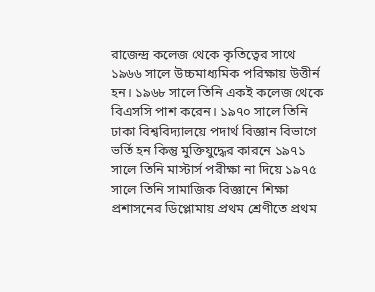রাজেন্দ্র কলেজ থেকে কৃতিত্বের সাথে ১৯৬৬ সালে উচ্চমাধ্যমিক পরিক্ষায় উত্তীর্ন হন। ১৯৬৮ সালে তিনি একই কলেজ থেকে বিএসসি পাশ করেন। ১৯৭০ সালে তিনি ঢাকা বিশ্ববিদ্যালয়ে পদার্থ বিজ্ঞান বিভাগে ভর্তি হন কিন্তু মুক্তিযুদ্ধের কারনে ১৯৭১ সালে তিনি মাস্টার্স পরীক্ষা না দিয়ে ১৯৭৫ সালে তিনি সামাজিক বিজ্ঞানে শিক্ষা প্রশাসনের ডিপ্লোমায় প্রথম শ্রেণীতে প্রথম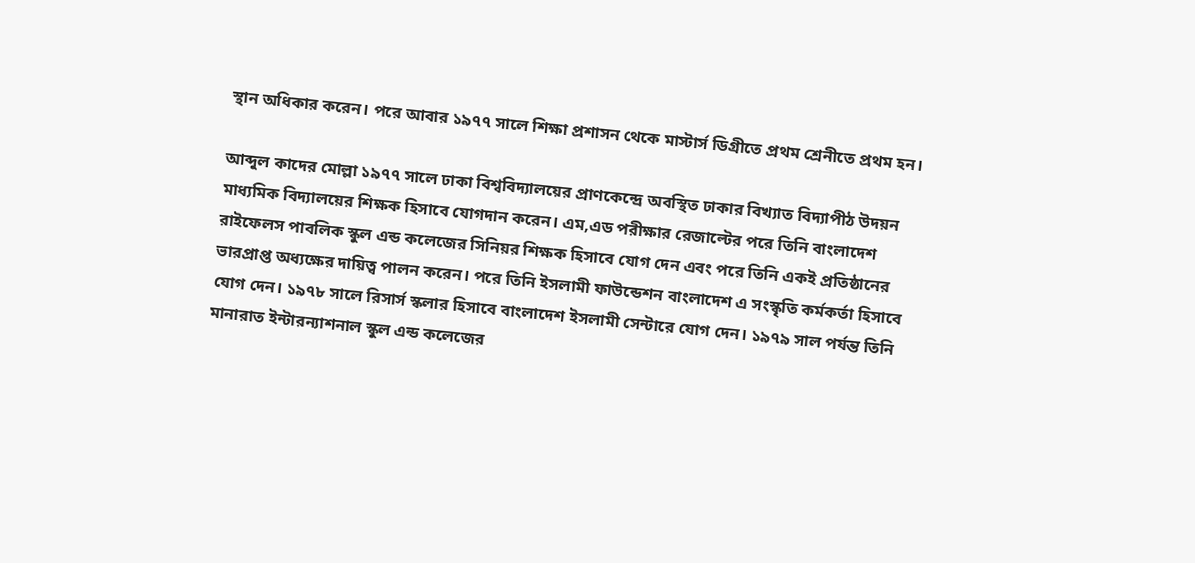স্থান অধিকার করেন। পরে আবার ১৯৭৭ সালে শিক্ষা প্রশাসন থেকে মাস্টার্স ডিগ্রীতে প্রথম শ্রেনীতে প্রথম হন।

আব্দুল কাদের মোল্লা ১৯৭৭ সালে ঢাকা বিশ্ববিদ্যালয়ের প্রাণকেন্দ্রে অবস্থিত ঢাকার বিখ্যাত বিদ্যাপীঠ উদয়ন মাধ্যমিক বিদ্যালয়ের শিক্ষক হিসাবে যোগদান করেন। এম,এড পরীক্ষার রেজাল্টের পরে তিনি বাংলাদেশ রাইফেলস পাবলিক স্কুল এন্ড কলেজের সিনিয়র শিক্ষক হিসাবে যোগ দেন এবং পরে তিনি একই প্রতিষ্ঠানের ভারপ্রাপ্ত অধ্যক্ষের দায়িত্ব পালন করেন। পরে তিনি ইসলামী ফাউন্ডেশন বাংলাদেশ এ সংস্কৃতি কর্মকর্তা হিসাবে যোগ দেন। ১৯৭৮ সালে রিসার্স স্কলার হিসাবে বাংলাদেশ ইসলামী সেন্টারে যোগ দেন। ১৯৭৯ সাল পর্যন্ত তিনি মানারাত ইন্টারন্যাশনাল স্কুল এন্ড কলেজের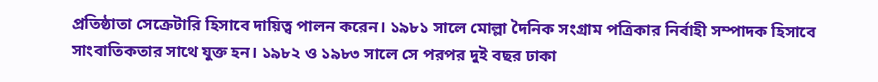প্রতিষ্ঠাতা সেক্রেটারি হিসাবে দায়িত্ব পালন করেন। ১৯৮১ সালে মোল্লা দৈনিক সংগ্রাম পত্রিকার নির্বাহী সম্পাদক হিসাবে সাংবাতিকতার সাথে যুক্ত হন। ১৯৮২ ও ১৯৮৩ সালে সে পরপর দুই বছর ঢাকা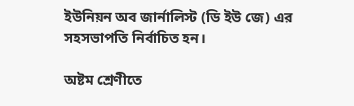ইউনিয়ন অব জার্নালিস্ট (ডি ইউ জে) এর সহসভাপতি নির্বাচিত হন।

অষ্টম শ্রেণীতে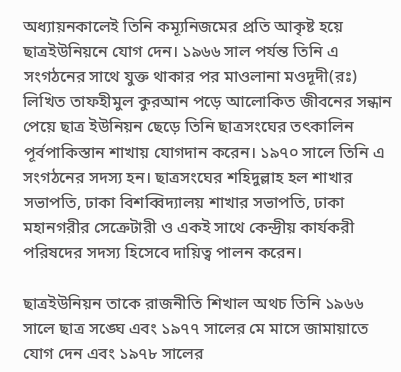অধ্যায়নকালেই তিনি কম্যূনিজমের প্রতি আকৃষ্ট হয়ে ছাত্রইউনিয়নে যোগ দেন। ১৯৬৬ সাল পর্যন্ত তিনি এ সংগঠনের সাথে যুক্ত থাকার পর মাওলানা মওদূদী(রঃ) লিখিত তাফহীমুল কুরআন পড়ে আলোকিত জীবনের সন্ধান পেয়ে ছাত্র ইউনিয়ন ছেড়ে তিনি ছাত্রসংঘের তৎকালিন পূর্বপাকিস্তান শাখায় যোগদান করেন। ১৯৭০ সালে তিনি এ সংগঠনের সদস্য হন। ছাত্রসংঘের শহিদুল্লাহ হল শাখার সভাপতি, ঢাকা বিশব্বিদ্যালয় শাখার সভাপতি, ঢাকা মহানগরীর সেক্রেটারী ও একই সাথে কেন্দ্রীয় কার্যকরী পরিষদের সদস্য হিসেবে দায়িত্ব পালন করেন।

ছাত্রইউনিয়ন তাকে রাজনীতি শিখাল অথচ তিনি ১৯৬৬ সালে ছাত্র সঙ্ঘে এবং ১৯৭৭ সালের মে মাসে জামায়াতে যোগ দেন এবং ১৯৭৮ সালের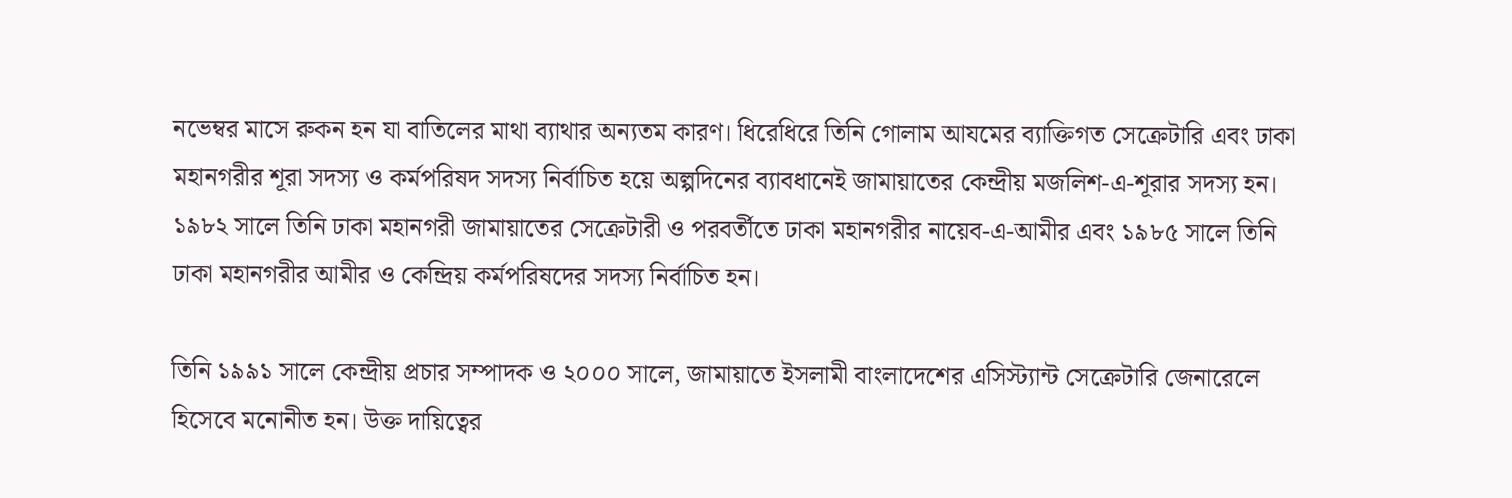নভেম্বর মাসে রুকন হন যা বাতিলের মাথা ব্যাথার অন্যতম কারণ। ধিরেধিরে তিনি গোলাম আযমের ব্যাক্তিগত সেক্রেটারি এবং ঢাকা মহানগরীর শূরা সদস্য ও কর্মপরিষদ সদস্য নির্বাচিত হয়ে অল্পদিনের ব্যাবধানেই জামায়াতের কেন্দ্রীয় মজলিশ-এ-শূরার সদস্য হন। ১৯৮২ সালে তিনি ঢাকা মহানগরী জামায়াতের সেক্রেটারী ও পরবর্তীতে ঢাকা মহানগরীর নায়েব-এ-আমীর এবং ১৯৮৫ সালে তিনি ঢাকা মহানগরীর আমীর ও কেন্দ্রিয় কর্মপরিষদের সদস্য নির্বাচিত হন।

তিনি ১৯৯১ সালে কেন্দ্রীয় প্রচার সম্পাদক ও ২০০০ সালে, জামায়াতে ইসলামী বাংলাদেশের এসিস্ট্যান্ট সেক্রেটারি জেনারেলে হিসেবে মনোনীত হন। উক্ত দায়িত্বের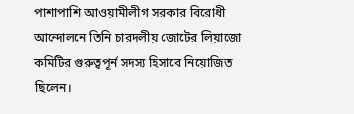পাশাপাশি আওয়ামীলীগ সরকার বিরোধী আন্দোলনে তিনি চারদলীয় জোটের লিয়াজো কমিটির গুরুত্বপূর্ন সদস্য হিসাবে নিয়োজিত ছিলেন।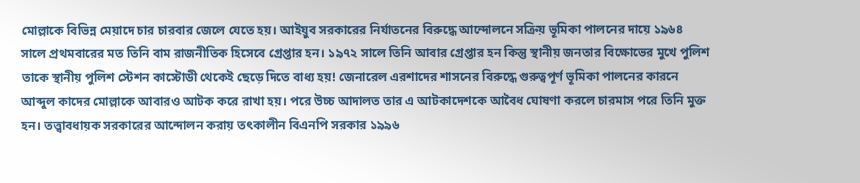মোল্লাকে বিভিন্ন মেয়াদে চার চারবার জেলে যেতে হয়। আইয়ুব সরকারের নির্যাতনের বিরুদ্ধে আন্দোলনে সক্রিয় ভূমিকা পালনের দায়ে ১৯৬৪ সালে প্রথমবারের মত তিনি বাম রাজনীতিক হিসেবে গ্রেপ্তার হন। ১৯৭২ সালে তিনি আবার গ্রেপ্তার হন কিন্তু স্থানীয় জনতার বিক্ষোভের মুখে পুলিশ তাকে স্থানীয় পুলিশ স্টেশন কাস্টোডী থেকেই ছেড়ে দিতে বাধ্য হয়! জেনারেল এরশাদের শাসনের বিরুদ্ধে গুরুত্বপূর্ণ ভূমিকা পালনের কারনে আব্দুল কাদের মোল্লাকে আবারও আটক করে রাখা হয়। পরে উচ্চ আদালত তার এ আটকাদেশকে আবৈধ ঘোষণা করলে চারমাস পরে তিনি মুক্ত হন। তত্ত্বাবধায়ক সরকারের আন্দোলন করায় তৎকালীন বিএনপি সরকার ১৯৯৬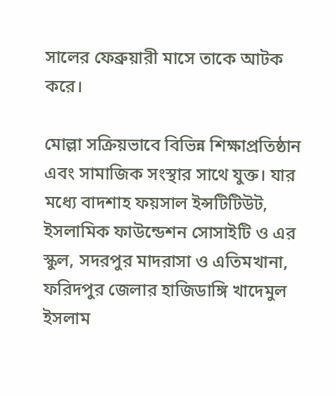সালের ফেব্রুয়ারী মাসে তাকে আটক করে।

মোল্লা সক্রিয়ভাবে বিভিন্ন শিক্ষাপ্রতিষ্ঠান এবং সামাজিক সংস্থার সাথে যুক্ত। যার মধ্যে বাদশাহ ফয়সাল ইন্সটিটিউট, ইসলামিক ফাউন্ডেশন সোসাইটি ও এর স্কুল, সদরপুর মাদরাসা ও এতিমখানা, ফরিদপুর জেলার হাজিডাঙ্গি খাদেমুল ইসলাম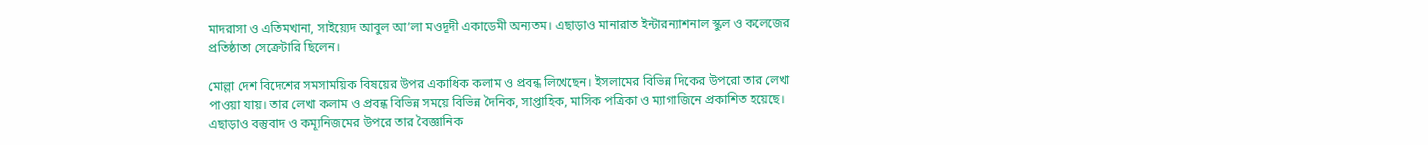মাদরাসা ও এতিমখানা, সাইয়্যেদ আবুল আ’লা মওদূদী একাডেমী অন্যতম। এছাড়াও মানারাত ইন্টারন্যাশনাল স্কুল ও কলেজের প্রতিষ্ঠাতা সেক্রেটারি ছিলেন।

মোল্লা দেশ বিদেশের সমসাময়িক বিষয়ের উপর একাধিক কলাম ও প্রবন্ধ লিখেছেন। ইসলামের বিভিন্ন দিকের উপরো তার লেখা পাওয়া যায়। তার লেখা কলাম ও প্রবন্ধ বিভিন্ন সময়ে বিভিন্ন দৈনিক, সাপ্তাহিক, মাসিক পত্রিকা ও ম্যাগাজিনে প্রকাশিত হয়েছে। এছাড়াও বস্তুবাদ ও কম্যূনিজমের উপরে তার বৈজ্ঞানিক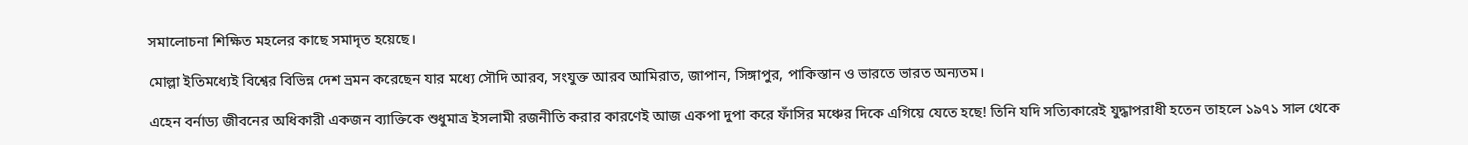সমালোচনা শিক্ষিত মহলের কাছে সমাদৃত হয়েছে।

মোল্লা ইতিমধ্যেই বিশ্বের বিভিন্ন দেশ ভ্রমন করেছেন যার মধ্যে সৌদি আরব, সংযুক্ত আরব আমিরাত, জাপান, সিঙ্গাপুর, পাকিস্তান ও ভারতে ভারত অন্যতম।

এহেন বর্নাড্য জীবনের অধিকারী একজন ব্যাক্তিকে শুধুমাত্র ইসলামী রজনীতি করার কারণেই আজ একপা দুপা করে ফাঁসির মঞ্চের দিকে এগিয়ে যেতে হছে! তিনি যদি সত্যিকারেই যুদ্ধাপরাধী হতেন তাহলে ১৯৭১ সাল থেকে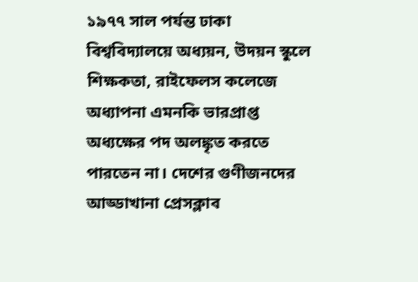১৯৭৭ সাল পর্যন্ত ঢাকা বিশ্ববিদ্যালয়ে অধ্যয়ন, উদয়ন স্কুলে শিক্ষকতা, রাইফেলস কলেজে অধ্যাপনা এমনকি ভারপ্রাপ্ত অধ্যক্ষের পদ অলঙ্কৃত করতে পারতেন না। দেশের গুণীজনদের আড্ডাখানা প্রেসক্লাব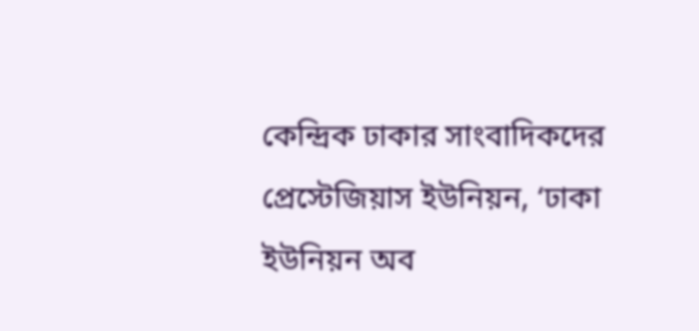কেন্দ্রিক ঢাকার সাংবাদিকদের প্রেস্টেজিয়াস ইউনিয়ন, ‘ঢাকা ইউনিয়ন অব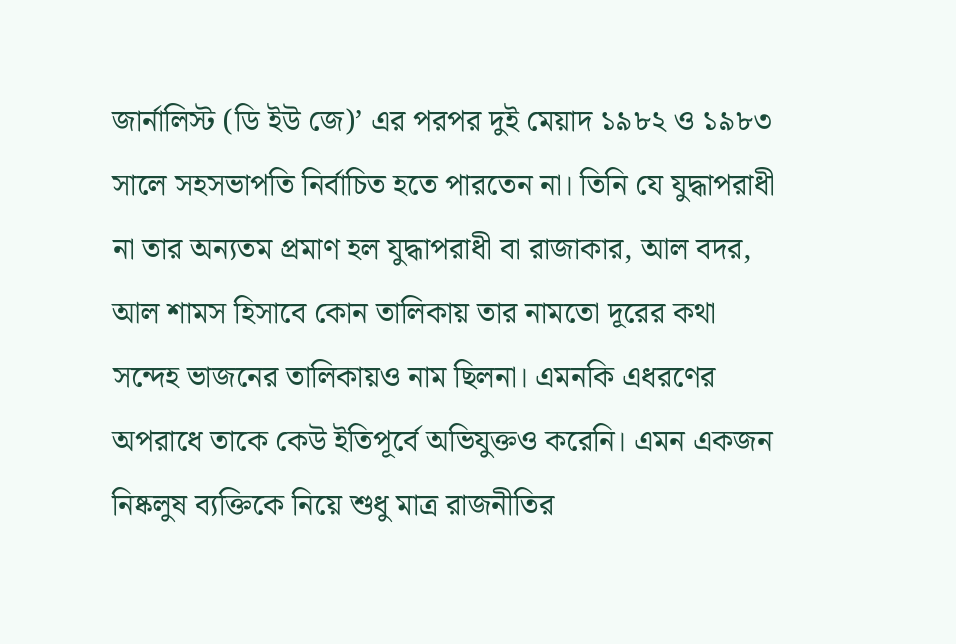জার্নালিস্ট (ডি ইউ জে)’ এর পরপর দুই মেয়াদ ১৯৮২ ও ১৯৮৩ সালে সহসভাপতি নির্বাচিত হতে পারতেন না। তিনি যে যুদ্ধাপরাধী না তার অন্যতম প্রমাণ হল যুদ্ধাপরাধী বা রাজাকার, আল বদর, আল শামস হিসাবে কোন তালিকায় তার নামতো দূরের কথা সন্দেহ ভাজনের তালিকায়ও নাম ছিলনা। এমনকি এধরণের অপরাধে তাকে কেউ ইতিপূর্বে অভিযুক্তও করেনি। এমন একজন নিষ্কলুষ ব্যক্তিকে নিয়ে শুধু মাত্র রাজনীতির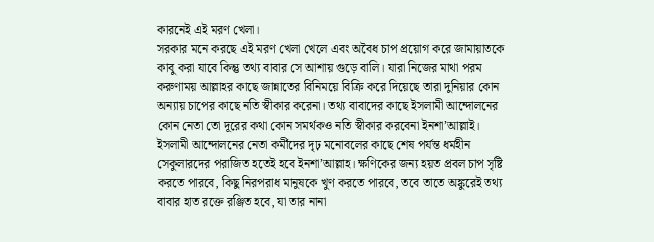কারনেই এই মরণ খেলা।
সরকার মনে করছে এই মরণ খেলা খেলে এবং অবৈধ চাপ প্রয়োগ করে জামায়াতকে কাবু করা যাবে কিন্তু তথ্য বাবার সে আশায় গুড়ে বালি। যারা নিজের মাথা পরম করুণাময় আল্লাহর কাছে জান্নাতের বিনিময়ে বিক্রি করে দিয়েছে তারা দুনিয়ার কোন অন্যায় চাপের কাছে নতি স্বীকার করেনা। তথ্য বাবাদের কাছে ইসলামী আন্দোলনের কোন নেতা তো দূরের কথা কোন সমর্থকও নতি স্বীকার করবেনা ইনশা’আল্লাই।
ইসলামী আন্দোলনের নেতা কর্মীদের দৃঢ় মনোবলের কাছে শেষ পর্যন্ত ধর্মহীন সেকুলারদের পরাজিত হতেই হবে ইনশা’আল্লাহ। ক্ষণিকের জন্য হয়ত প্রবল চাপ সৃষ্টি করতে পারবে, কিছু নিরপরাধ মানুষকে খুণ করতে পারবে, তবে তাতে অঙ্কুরেই তথ্য বাবার হাত রক্তে রঞ্জিত হবে, যা তার নানা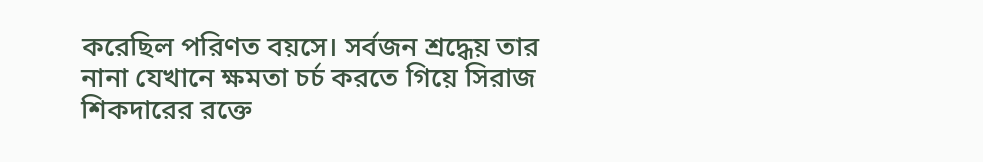করেছিল পরিণত বয়সে। সর্বজন শ্রদ্ধেয় তার নানা যেখানে ক্ষমতা চর্চ করতে গিয়ে সিরাজ শিকদারের রক্তে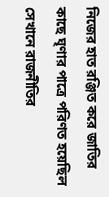নিজের হাত রঞ্জিত করে জাতির কাছে ঘৃণার পাত্রে পরিণত হয়েছিল সেখানে রাজনীতির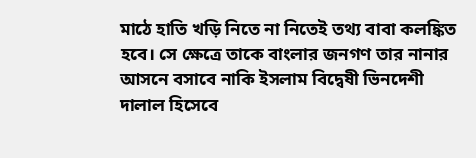মাঠে হাতি খড়ি নিতে না নিতেই তথ্য বাবা কলঙ্কিত হবে। সে ক্ষেত্রে তাকে বাংলার জনগণ তার নানার আসনে বসাবে নাকি ইসলাম বিদ্বেষী ভিনদেশী দালাল হিসেবে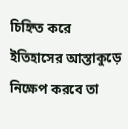চিহ্নিত করে ইতিহাসের আস্তাকুড়ে নিক্ষেপ করবে তা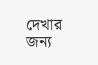দেখার জন্য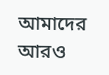আমাদের আরও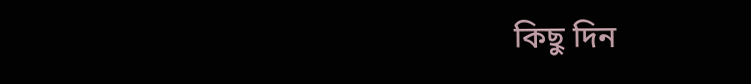কিছু দিন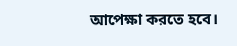আপেক্ষা করতে হবে।